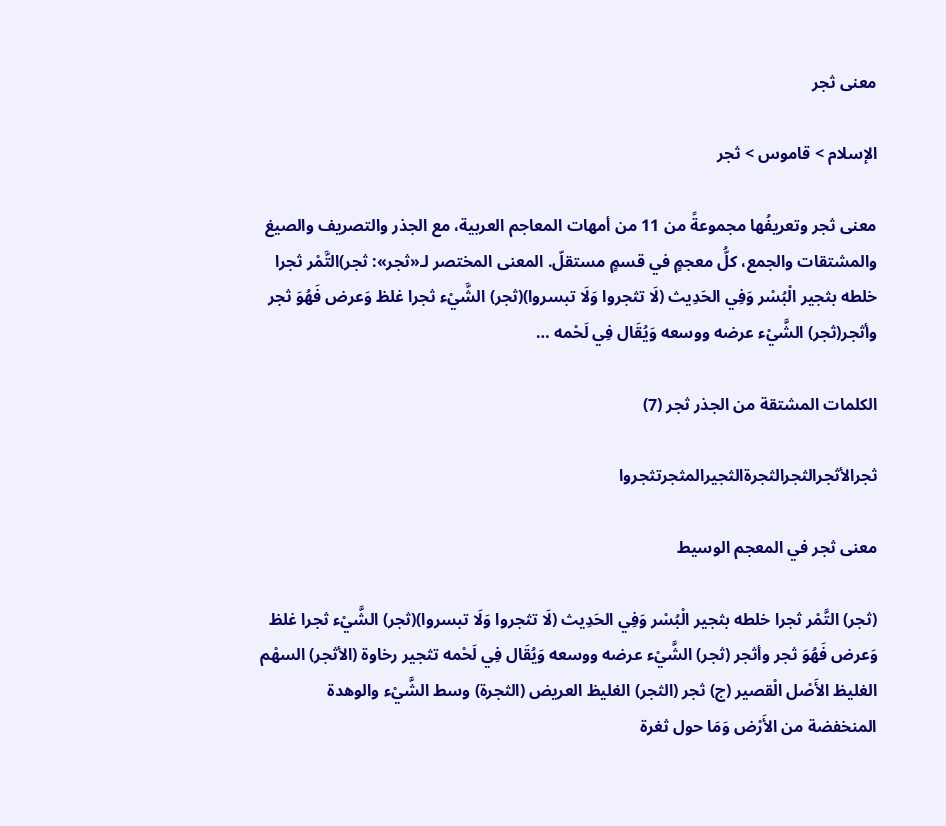معنى ثجر

الإسلام > قاموس > ثجر

معنى ثجر وتعريفُها مجموعةً من 11 من أمهات المعاجم العربية، مع الجذر والتصريف والصيغ والمشتقات والجمع، كلُّ معجمٍ في قسمٍ مستقلّ. المعنى المختصر لـ«ثجر»: ثجر)التَّمْر ثجرا خلطه بثجير الْبُسْر وَفِي الحَدِيث (لَا تثجروا وَلَا تبسروا)(ثجر) الشَّيْء ثجرا غلظ وَعرض فَهُوَ ثجر وأثجر(ثجر) الشَّيْء عرضه ووسعه وَيُقَال فِي لَحْمه …

الكلمات المشتقة من الجذر ثجر (7)

ثجرالأثجرالثجرالثجرةالثجيرالمثجرتثجروا

معنى ثجر في المعجم الوسيط

(ثجر) التَّمْر ثجرا خلطه بثجير الْبُسْر وَفِي الحَدِيث (لَا تثجروا وَلَا تبسروا)(ثجر) الشَّيْء ثجرا غلظ وَعرض فَهُوَ ثجر وأثجر (ثجر) الشَّيْء عرضه ووسعه وَيُقَال فِي لَحْمه تثجير رخاوة (الأثجر) السهْم الغليظ الأَصْل الْقصير (ج) ثجر (الثجر) الغليظ العريض (الثجرة) وسط الشَّيْء والوهدة المنخفضة من الأَرْض وَمَا حول ثغرة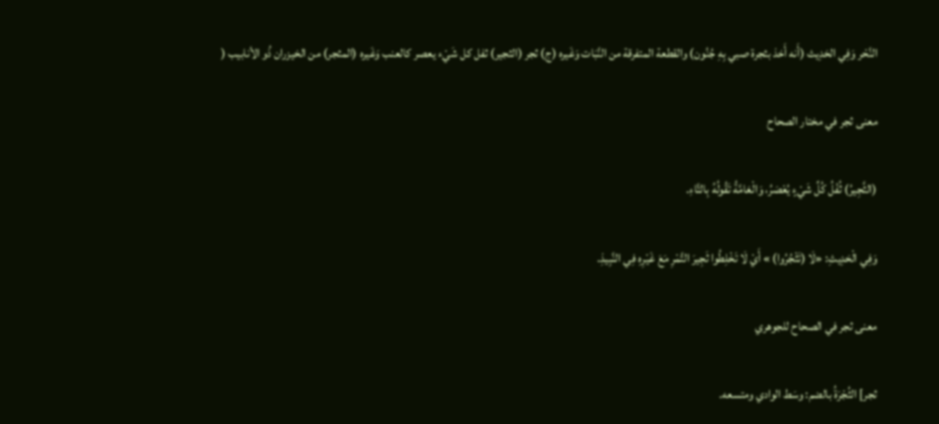النَّحْر وَفِي الحَدِيث (أَنه أَخذ بثجرة صبي بِهِ جُنُون) والقطعة المتفرقة من النَّبَات وَغَيره (ج) ثجر (الثجير) ثفل كل شَيْء يعصر كالعنب وَغَيره (المثجر) من الخيزران ذُو الأنابيب (

معنى ثجر في مختار الصحاح

(الثَّجِيرُ) ثُفْلُ كُلِّ شَيْءٍ يُعْصَرُ، وَالْعَامَّةُ تَقُولُهُ بِالتَّاءِ.

وَفِي الْحَدِيثِ: «لَا (تَثْجُرُوا) » أَيْ لَا تَخْلِطُوا ثَجِيرَ التَّمْرِ مَعَ غَيْرِهِ فِي النَّبِيذِ.

معنى ثجر في الصحاح للجوهري

ثجر] الثُجْرَةُ بالضم: وسَط الوادي ومتسعه.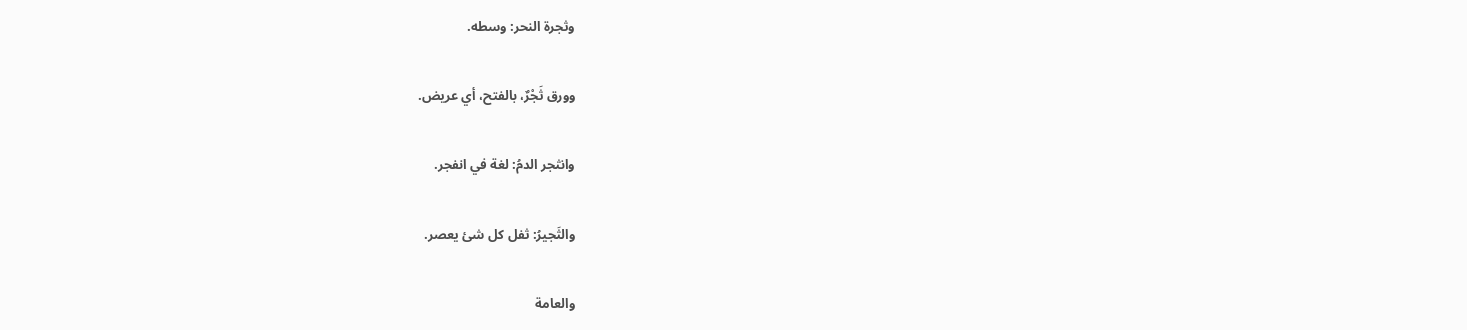وثجرة النحر: وسطه.

وورق ثَجْرٌ، بالفتح، أي عريض.

وانثجر الدمُ: لغة في انفجر.

والثَجيرُ: ثفل كل شئ يعصر.

والعامة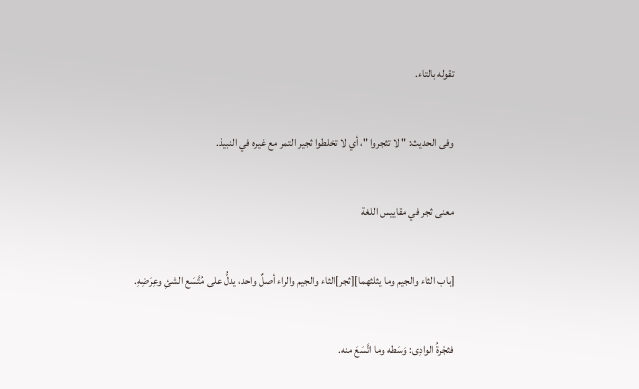تقوله بالتاء.

وفى الحديث: " لا تثجروا "، أي لا تخلطوا ثجير التمر مع غيره في النبيذ.

معنى ثجر في مقاييس اللغة

[باب الثاء والجيم وما يثلثهما][ثجر]الثاء والجيم والراء أصلٌ واحد، يدلُّ على مُتَّسَع الشئِ وعِرَضِهِ.

فثجْرةُ الوادِى: وَسَطه وما اتَّسَعَ منه.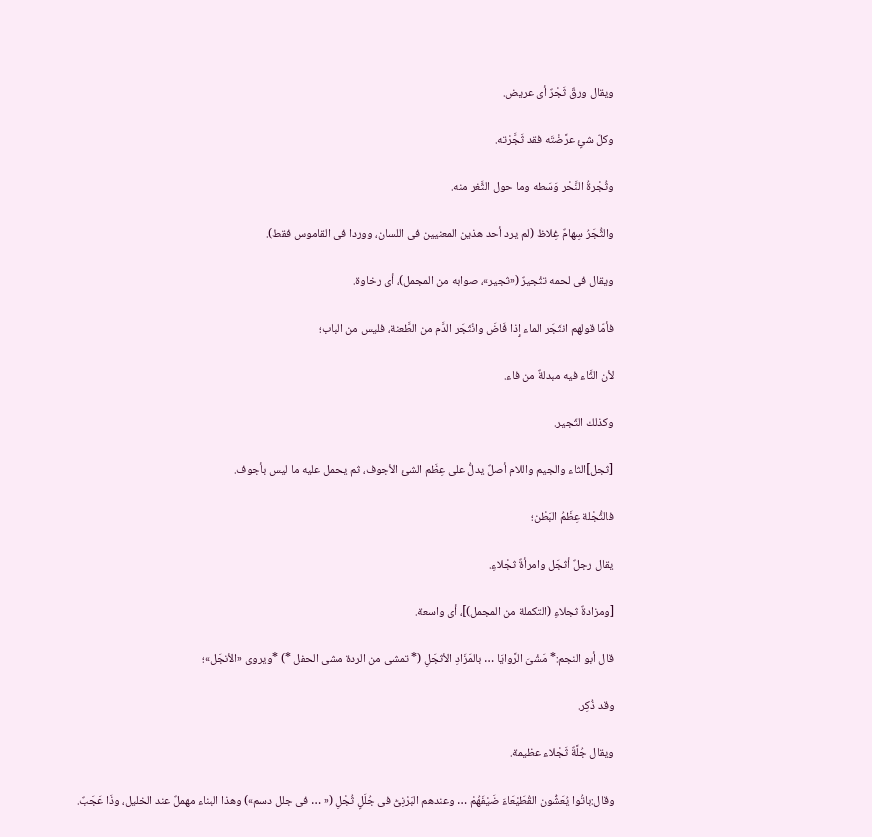ويقال ورقٌ ثَجْرٌ أى عريض.

وكلّ شئٍ عرَّضْتَه فقد ثَجَّرْته.

وثُجْرةُ النَّحْر وَسَطه وما حول الثَّغر منه.

والثُّجَرُ سِهامٌ غِلاظ (لم يرد أحد هذين المعنيين فى اللسان، ووردا فى القاموس فقط).

ويقال فى لحمه تثْجيرٌ («ثجير»، صوابه من المجمل)، أى رخاوة.

فأمّا قولهم انثَجَر الماء إِذا فَاضَ وانْثَجَر الدَّم من الطَّعنة، فليس من الباب؛

لأن الثَّاء فيه مبدلةٌ من فاء.

وكذلك الثّجير.

[ثجل]الثاء والجيم واللام أصلٌ يدلُّ على عِظَم الشئ الأجوف، ثم يحمل عليه ما ليس بأجوف.

فالثُّجْلة عِظَمُ البَطْن؛

يقال رجلٌ أثجَل وامرأةٌ ثجْلاءِ.

[ومزادةٌ ثجلاءِ (التكملة من المجمل)]، أى واسعة.

قال أبو النجم:* مَشْىَ الرَّوايَا … بالمَزَادِ الأثجَلِ (* تمشى من الردة مشى الحفل *) *ويروى «الأنجَل»؛

وقد ذُكِر.

ويقال جُلَّةٌ ثَجْلاء عظيمة.

وقال:باتُوا يُعَشُّون القُطَيْعَاءَ ضَيْفَهُمْ … وعندهم البَرْنِىُّ فى جُلَلٍ ثُجْلِ (« … فى جلل دسم») وهذا البناء مهملٌ عند الخليل، وذَا عَجَبٌ.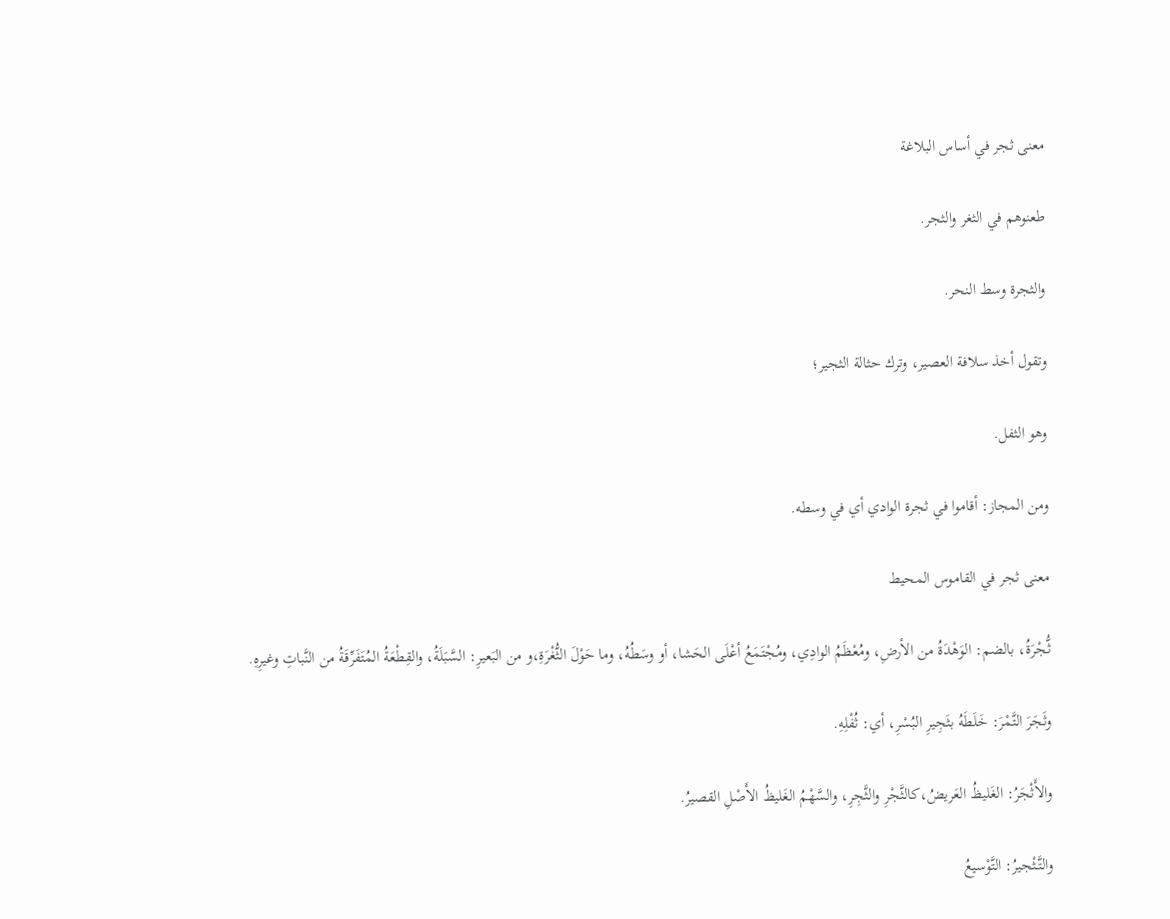معنى ثجر في أساس البلاغة

طعنوهم في الثغر والثجر.

والثجرة وسط النحر.

وتقول أخذ سلافة العصير، وترك حثالة الثجير؛

وهو الثفل.

ومن المجاز: أقاموا في ثجرة الوادي أي في وسطه.

معنى ثجر في القاموس المحيط

ثُّجْرَةُ، بالضم: الوَهْدَةُ من الأرضِ، ومُعْظَمُ الوادِي، ومُجْتَمَعُ أعْلَى الحَشا، أو وسَطُهُ، وما حَوْلَ الثُّغْرَةِ،و من البَعيرِ: السَّبَلَةُ، والقِطْعَةُ المُتَفَرِّقَةُ من النَّباتِ وغيرِهِ.

وثَجَرَ التَّمْرَ: خَلَطَهُ بثَجِيرِ البُسْرِ، أي: ثُفْلِهِ.

والأَثْجَرُ: الغَليظُ العَريضُ،كالثَّجْرِ والثَّجِرِ، والسَّهْمُ الغَليظُ الأَصْلِ القصيرُ.

والتَّثْجيرُ: التَّوْسيعُ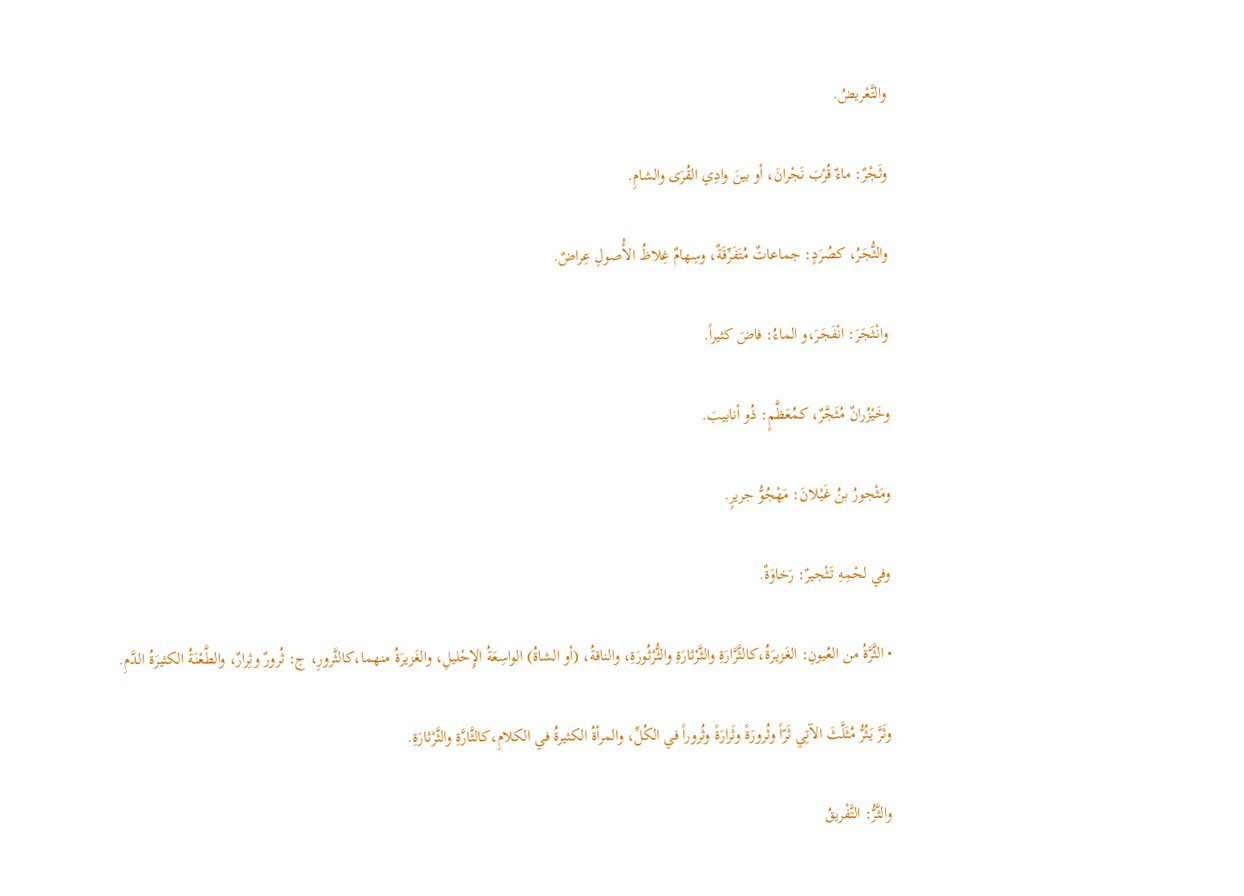والتَّعْريضُ.

وثَجْرٌ: ماءٌ قُرْبَ نَجْرانَ، أو بينَ وادِي القُرَى والشامِ.

والثُّجَرُ، كصُرَدٍ: جماعاتٌ مُتَفَرِّقَةٌ، وسِهامٌ غِلاظُ الأُصولِ عِراضٌ.

وانْثَجَرَ: انْفَجَرَ،و الماءُ: فاضَ كثيراً.

وخَيْزُرانٌ مُثَجَّرٌ، كمُعَظَّمٍ: ذُو أنابيبَ.

ومَثْجورُ بنُ غَيْلانَ: مَهْجُوُّ جريرٍ.

وفي لحْمِهِ تَثْجيرٌ: رَخاوَةٌ.

• الثَّرَّةُ من العُيونِ: الغَزيرَةُ،كالثَّرَّارَةِ والثَّرْثارَةِ والثُّرْثُورَةِ، والناقةُ، (أو الشاةُ) الواسِعَةُ الإِحْليلِ، والغَزيرَةُ منهما،كالثَّرورِ، ج: ثُرورٌ وثِرارٌ، والطَّعْنَةُ الكثيرَةُ الدَّمِ.

وثَرَّ يَثُرُّ مُثَلَّثَ الآتِي ثَرّاً وثُرورَةً وثَرارَةً وثُروراً في الكُلِّ، والمرأةُ الكثيرةُ في الكلامِ،كالثَّارَّةِ والثَّرْثارَةِ.

والثَّرُّ: التَّفْريقُ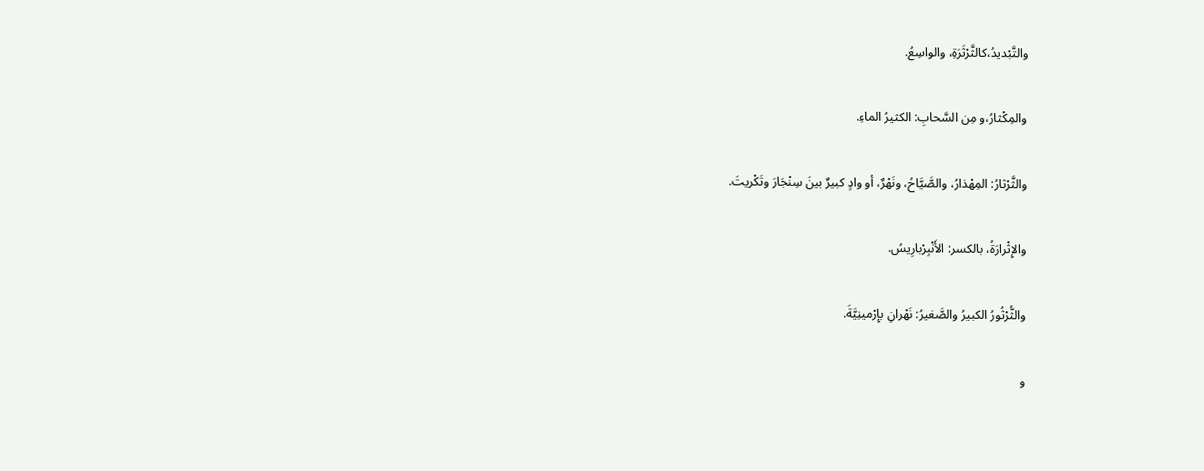والتَّبْديدُ،كالثَّرْثَرَةِ، والواسِعُ.

والمِكْثارُ،و مِن السَّحابِ: الكثيرُ الماءِ.

والثَّرْثارُ: المِهْذارُ، والصَّيَّاحُ، ونَهْرٌ، أو وادٍ كبيرٌ بينَ سِنْجَارَ وتَكْريتَ.

والإِثْرارَةُ، بالكسر: الأَنْبِرْبارِيسُ.

والثُّرْثُورُ الكبيرُ والصَّغيرُ: نَهْرانِ بإِرْمينِيَّةَ.

و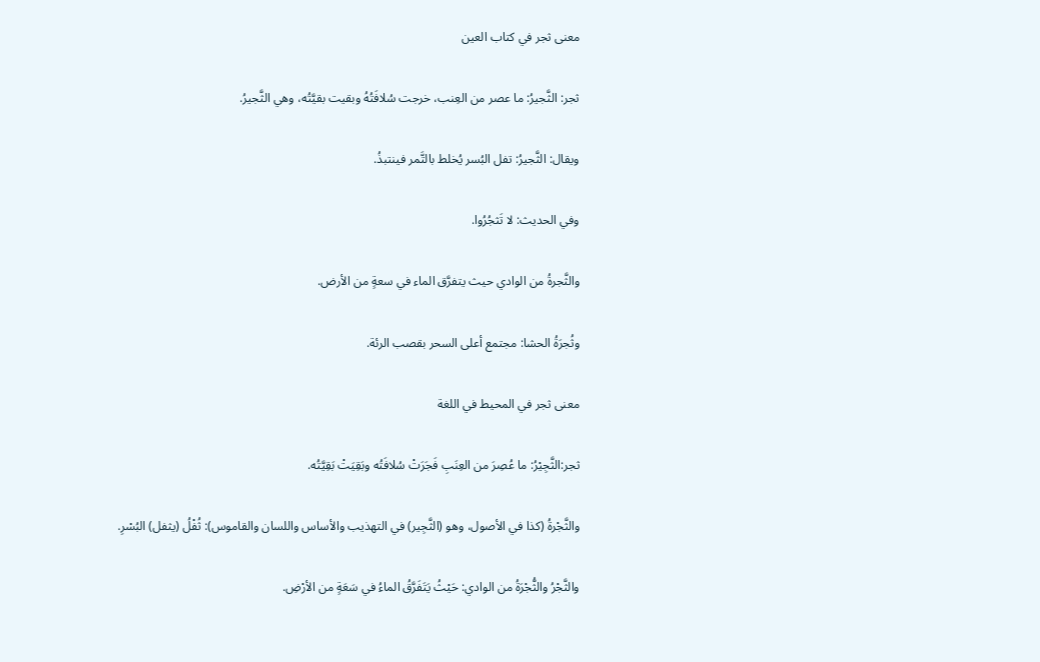معنى ثجر في كتاب العين

ثجر: الثَّجيرُ: ما عصر من العِنب، خرجت سُلافَتُهُ وبقيت بقيَّتُه، وهي الثَّجيرُ.

ويقال: الثَّجيرُ: تفل البُسر يُخلط بالتَّمر فينتبذُ.

وفي الحديث: لا تَثجُرُوا.

والثَّجرةُ من الوادي حيث يتفرَّق الماء في سعةٍ من الأرض.

وثُجرَةُ الحشا: مجتمع أعلى السحر بقصب الرئة.

معنى ثجر في المحيط في اللغة

ثجر:الثَّجِيْرُ: ما عُصِرَ من العِنَبِ فَجَرَتْ سُلافَتُه وبَقِيَتْ بَقِيَّتُه.

والثَّجْرةُ (كذا في الأصول، وهو (الثَّجِير) في التهذيب والأساس واللسان والقاموس): ثُفْلُ (يثفل) البُسْرِ.

والثَّجْرُ والثُّجْرَةُ من الوادي: حَيْثُ يَتَفَرَّقُ الماءُ في سَعَةٍ من الأرْضِ.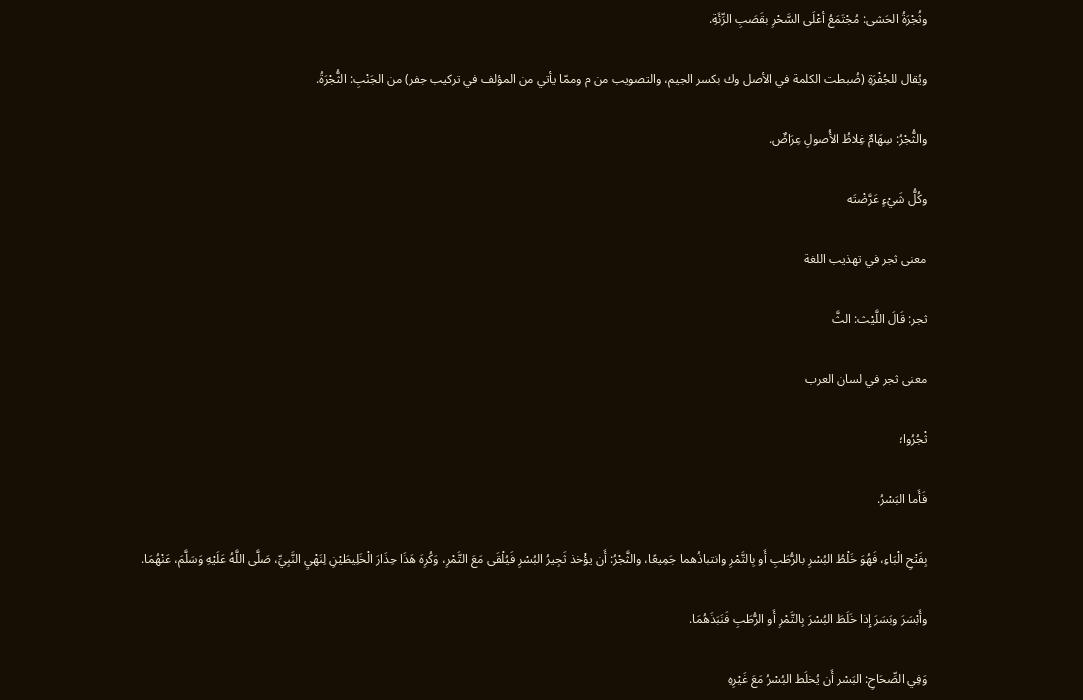وثُجْرَةُ الحَشى: مُجْتَمَعُ أعْلَى السَّحْرِ بقَصَبِ الرِّئَةِ.

ويُقال للجُفْرَةِ (ضُبطت الكلمة في الأصل وك بكسر الجيم، والتصويب من م وممّا يأتي من المؤلف في تركيب جفر) من الجَنْبِ: الثُّجْرَةُ.

والثُّجْرُ: سِهَامٌ غِلاظُ الأُصولِ عِرَاضٌ.

وكُلُّ شَيْءٍ عَرَّضْتَه

معنى ثجر في تهذيب اللغة

ثجر: قَالَ اللَّيْث: الثَّ

معنى ثجر في لسان العرب

ثْجُرُوا؛

فَأَما البَسْرُ.

بِفَتْحِ الْبَاءِ، فَهُوَ خَلْطُ البُسْرِ بالرُّطَبِ أَو بِالتَّمْرِ وانتباذُهما جَمِيعًا، والثَّجْرُ: أَن يؤْخذ ثَجِيرُ البُسْرِ فَيُلْقَى مَعَ التَّمْرِ، وَكُرِهَ هَذَا حِذَارَ الْخَلِيطَيْنِ لِنَهْيِ النَّبِيِّ، صَلَّى اللَّهُ عَلَيْهِ وَسَلَّمَ، عَنْهُمَا.

وأَبْسَرَ وبَسَرَ إِذا خَلَطَ البُسْرَ بِالتَّمْرِ أَو الرُّطَبِ فَنَبَذَهُمَا.

وَفِي الصِّحَاحِ: البَسْر أَن يُخلَط البُسْرُ مَعَ غَيْرِهِ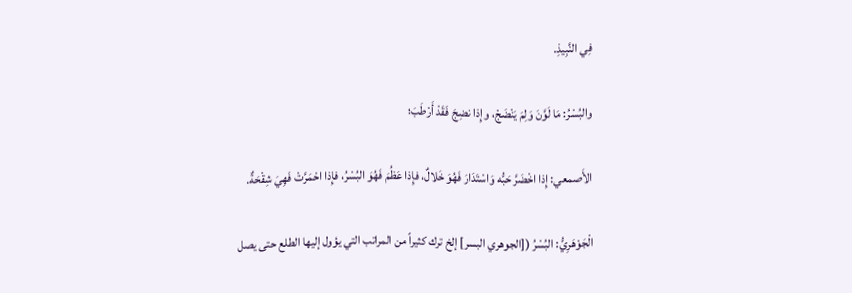فِي النَّبِيذِ.

والبُسْرُ: مَا لَوَّنَ وَلِمَ يَنْضَجْ، وإِذا نضِجَ فَقَدْ أَرْطَبَ؛

الأَصمعي: إِذا اخْضَرَّ حَبُّه وَاسْتَدَارَ فَهُوَ خَلالٌ، فإِذا عَظُمَ فَهُوَ البُسْرُ، فإِذا احْمَرَّتْ فَهِيَ شِقْحَةٌ.

الْجَوْهَرِيُّ: البُسْرُ ([الجوهري البسر] إلخ ترك كثيراً من المراتب التي يؤول إليها الطلع حتى يصل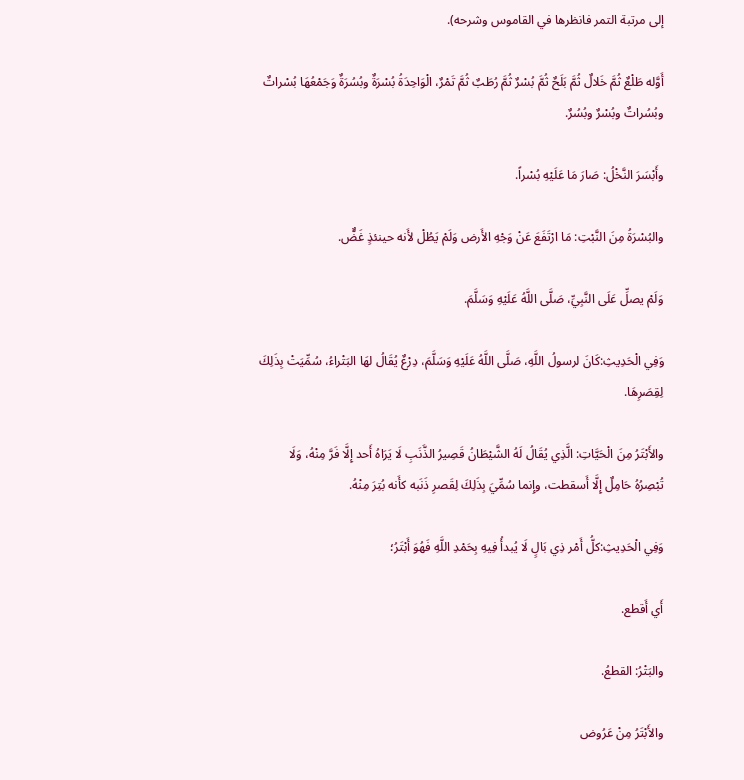إلى مرتبة التمر فانظرها في القاموس وشرحه).

أَوَّله طَلْعٌ ثُمَّ خَلالٌ ثُمَّ بَلَحٌ ثُمَّ بُسْرٌ ثُمَّ رُطَبٌ ثُمَّ تَمْرٌ، الْوَاحِدَةُ بُسْرَةٌ وبُسُرَةٌ وَجَمْعُهَا بُسْراتٌ وبُسُراتٌ وبُسْرٌ وبُسُرٌ.

وأَبْسَرَ النَّخْلُ: صَارَ مَا عَلَيْهِ بُسْراً.

والبُسْرَةُ مِنَ النَّبْتِ: مَا ارْتَفَعَ عَنْ وَجْهِ الأَرض وَلَمْ يَطُلْ لأَنه حينئذٍ غَضٌّ.

وَلَمْ يصلِّ عَلَى النَّبِيِّ، صَلَّى اللَّهُ عَلَيْهِ وَسَلَّمَ.

وَفِي الْحَدِيثِ:كَانَ لرسولُ اللَّهِ، صَلَّى اللَّهُ عَلَيْهِ وَسَلَّمَ، دِرْعٌ يُقَالُ لهَا البَتْراءُ، سُمِّيَتْ بِذَلِكَ لِقِصَرِهَا.

والأَبْتَرُ مِنَ الْحَيَّاتِ: الَّذِي يُقَالُ لَهُ الشَّيْطَانُ قَصِيرُ الذَّنَبِ لَا يَرَاهُ أَحد إِلَّا فَرَّ مِنْهُ، وَلَا تُبْصِرُهُ حَامِلٌ إِلَّا أَسقطت، وإِنما سُمِّيَ بِذَلِكَ لِقَصرِ ذَنَبه كأَنه بُتِرَ مِنْهُ.

وَفِي الْحَدِيثِ:كلُّ أَمْر ذِي بَالٍ لَا يُبدأُ فِيهِ بِحَمْدِ اللَّهِ فَهُوَ أَبْتَرُ؛

أَي أَقطع.

والبَتْرُ: القطعُ.

والأَبْتَرُ مِنْ عَرُوض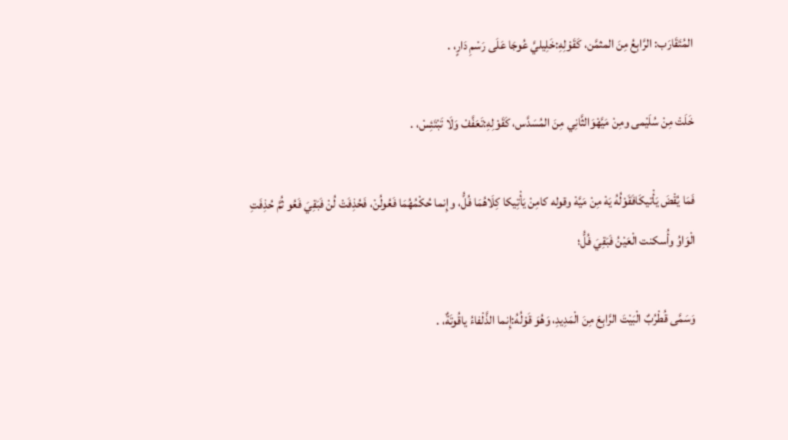المُتَقَارَب: الرَّابِعُ مِنَ المثمَّن، كَقَوْلِهِ:خَلِيليَّ عُوجَا عَلَى رَسْمِ دَارٍ، .

خَلَتْ مِنْ سُلَيْمى ومِنْ مَيَّهْوَالثَّانِي مِنَ المُسَدَّس، كَقَوْلِهِ:تَعَفَّفْ وَلَا تَبْتَئِسْ، .

فَمَا يُقْضَ يَأْتيكَافَقَوْلُهُ يَهْ مِنْ مَيَّهْ وقوله كامِنْ يَأْتِيكا كِلَاهُمَا فُلُّ، وإِنما حُكْمُهُمَا فَعُولُنْ، فَحُذِفَتْ لُنْ فَبَقِيَ فَعُو ثُمَّ حُذِفَتِ الْوَاوُ وأُسكنت الْعَيْنُ فَبَقِيَ فُلُّ؛

وَسَمَّى قُطْرُبٌ الْبَيْتَ الرَّابِعَ مِنَ الْمَدِيدِ، وَهُوَ قَوْلُهُ:إِنما الذَّلْفاءُ ياقُوتَةٌ، .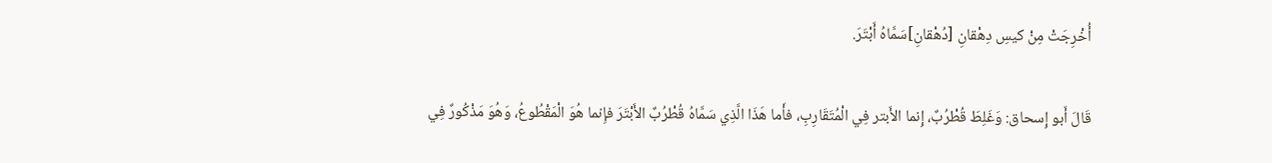أُخْرِجَتْ مِنْ كيسِ دِهْقانِ [دُهْقانِ]سَمَّاهُ أَبْتَرَ.

قَالَ أَبو إِسحاق: وَغَلِطَ قُطْرُبٌ، إِنما الأَبتر فِي الْمُتَقَارِبِ، فأَما هَذَا الَّذِي سَمَّاهُ قُطْرُبٌ الأَبْتَرَ فإِنما هُوَ الْمَقْطُوعُ، وَهُوَ مَذْكُورٌ فِي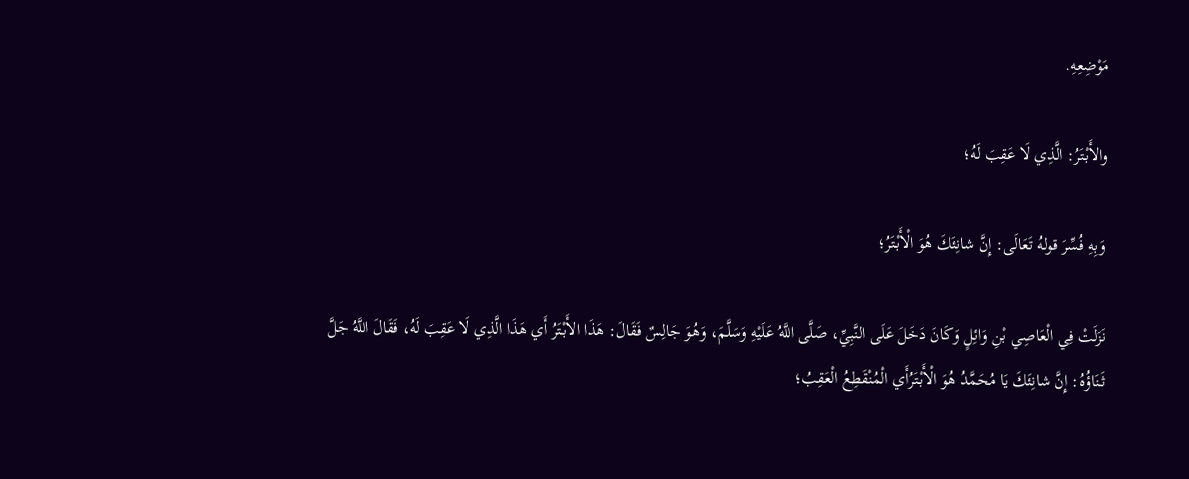مَوْضِعِهِ.

والأَبْتَرُ: الَّذِي لَا عَقِبَ لَهُ؛

وَبِهِ فُسِّرَ قولهُ تَعَالَى: إِنَّ شانِئَكَ هُوَ الْأَبْتَرُ؛

نَزَلَتْ فِي الْعَاصِي بْنِ وَائِلٍ وَكَانَ دَخَلَ عَلَى النَّبِيِّ، صَلَّى اللَّهُ عَلَيْهِ وَسَلَّمَ، وَهُوَ جَالِسٌ فَقَالَ: هَذَا الأَبْتَرُ أَي هَذَا الَّذِي لَا عَقِبَ لَهُ، فَقَالَ اللَّهُ جَلَّ ثَنَاؤُهُ: إِنَّ شانِئَكَ يَا مُحَمَّدُ هُوَ الْأَبْتَرُأَي الْمُنْقَطِعُ الْعَقِبُ؛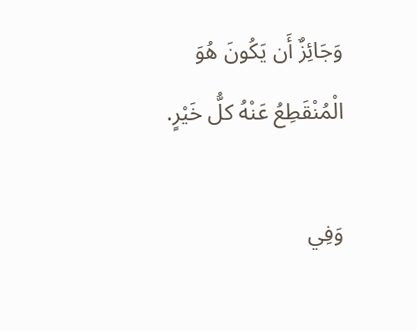وَجَائِزٌ أَن يَكُونَ هُوَ الْمُنْقَطِعُ عَنْهُ كلُّ خَيْرٍ.

وَفِي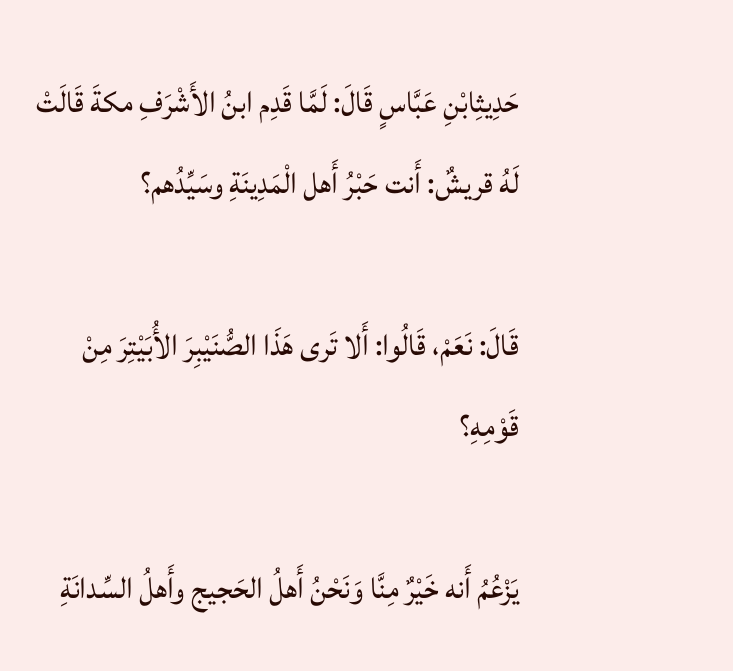حَدِيثِابْنِ عَبَّاسٍ قَالَ: لَمَّا قَدِم ابنُ الأَشْرَفِ مكةَ قَالَتْ لَهُ قريشٌ: أَنت حَبْرُ أَهل الْمَدِينَةِ وسَيِّدُهم؟

قَالَ: نَعَمْ، قَالُوا: أَلا تَرى هَذَا الصُّنَيْبِرَ الأُبَيْتِرَ مِنْ قَوْمِهِ؟

يَزْعُمُ أَنه خَيْرٌ مِنَّا وَنَحْنُ أَهلُ الحَجيج وأَهلُ السِّدانَةِ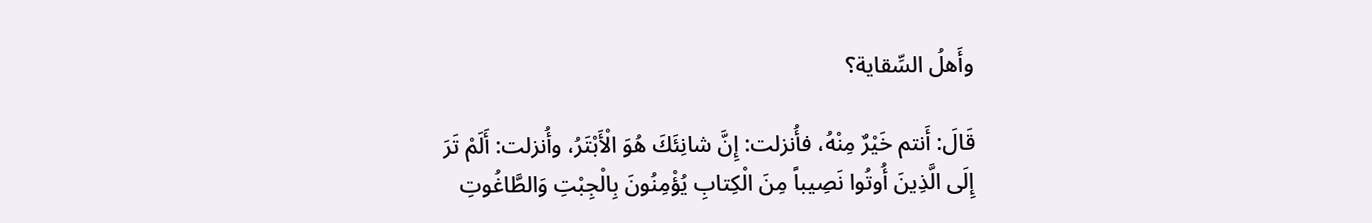وأَهلُ السِّقاية؟

قَالَ: أَنتم خَيْرٌ مِنْهُ، فأُنزلت: إِنَّ شانِئَكَ هُوَ الْأَبْتَرُ، وأُنزلت: أَلَمْ تَرَ إِلَى الَّذِينَ أُوتُوا نَصِيباً مِنَ الْكِتابِ يُؤْمِنُونَ بِالْجِبْتِ وَالطَّاغُوتِ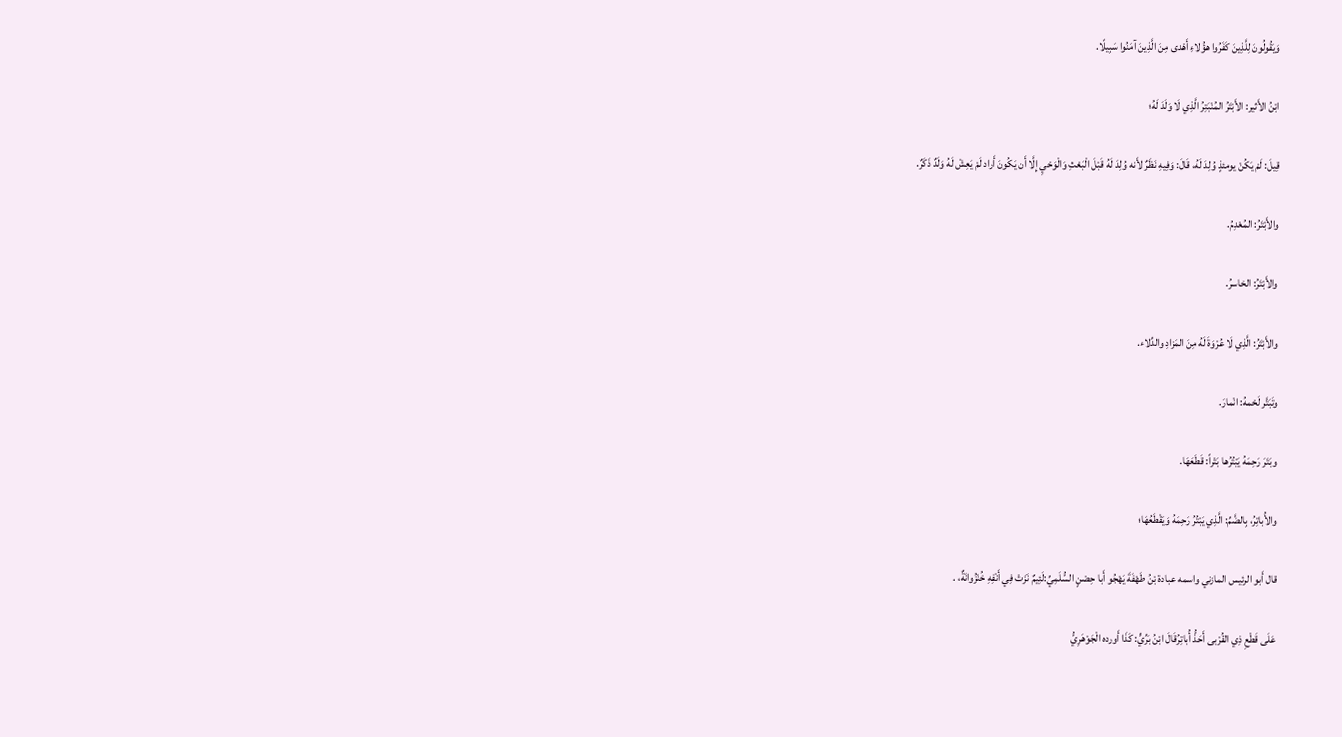وَيَقُولُونَ لِلَّذِينَ كَفَرُوا هؤُلاءِ أَهْدى مِنَ الَّذِينَ آمَنُوا سَبِيلًا.

ابْنُ الأَثير: الأَبْتَرُ المُنْبَتِرُ الَّذِي لَا وَلَدَ لَهُ؛

قِيلَ: لَمْ يَكُنْ يومئذٍ وُلِدَ لَهُ، قَالَ: وَفِيهِ نَظَرٌ لأَنه وُلِدَ لَهُ قَبْلَ الْبَعْثِ وَالْوَحْيِ إِلَّا أَن يَكُونَ أَراد لَمْ يَعِشْ لَهُ وَلَدٌ ذَكَرٌ.

والأَبْتَرُ: المُعْدِمُ.

والأَبْتَرُ: الخاسرُ.

والأَبْتَرُ: الَّذِي لَا عُرْوَةَ لَهُ مِنَ المَزادِ والدِّلاء.

وتَبَتَّر لَحْمهُ: انْمارَ.

وبَتَرَ رَحِمَهُ يَبْتُرُها بَتْراً: قَطَعَهَا.

والأُباتِرُ، بِالضَّمِّ: الَّذِي يَبْتُرُ رَحِمَهُ وَيَقْطَعُهَا؛

قال أَبو الرئيس المازني واسمه عبادة بْنُ طَهْفَةَ يَهْجُو أَبا حِصْنٍ السُّلَمِيِّ:لَئِيمٌ نَزَتْ فِي أَنْفِهِ خُنْزُوانَةٌ، .

عَلَى قَطْعِ ذِي القُرْبى أَحَذُّ أُباتِرُقَالَ ابْنُ بَرِّيٍّ: كَذَا أَورده الْجَوْهَرِيُّ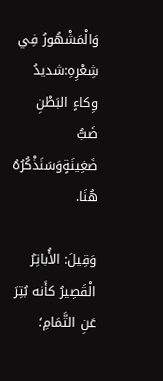وَالْمَشْهُورُ فِي شِعْرِهِ:شديدُ وِكاءٍ البَطْنِ ضَبُّ ضَغِينَةٍوَسَنَذْكُرُهُ هُنَا.

وَقِيلَ: الأُباتِرُ الْقَصِيرُ كأَنه بُتِرَ عَنِ التَّمَامِ؛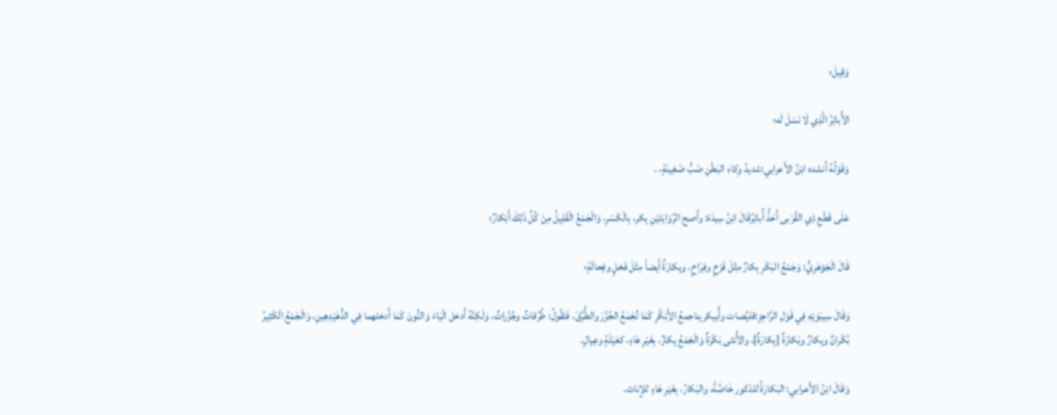وَقِيلَ؛

الأُباتِرُ الَّذِي لَا نَسْلَ لَه؛

وَقَوْلُهُ أَنشده ابْنُ الأَعرابي:شديدُ وِكاءِ البَطْنِ ضَبُّ ضَغِينَةٍ، .

عَلَى قَطْعِ ذِي القُرْبى أَحَذُّ أُباتِرُقَالَ ابْنُ سِيدَهْ: وأَصح الرِّوَايَتَيْنِ بِكر، بِالْكَسْرِ، وَالْجَمْعُ الْقَلِيلُ مِنْ كُلِّ ذَلِكَ أَبْكارٌ؛

قَالَ الْجَوْهَرِيُّ: وَجَمْعُ البَكْرِ بِكارٌ مِثْلَ فَرْخٍ وفِرَاخٍ، وبِكارَةٌ أَيضاً مِثْلَ فَحْلٍ وفِحالَةٍ؛

وَقَالَ سِيبَوَيْهِ فِي قَوْلِ الرَّاجِزِ:قليِّصات وأُبيكريناجمعُ الأَبْكُرِ كَمَا تُجْمَعُ الجُزُرَ والطُّرُقَ، فَتَقُولُ: طُرُقاتٌ وجُزُراتٌ، وَلَكِنَّهُ أَدخل الْيَاءَ وَالنُّونَ كَمَا أَدخلهما فِي الدُّهَيْدِهِينِ، وَالْجَمْعُ الْكَثِيرُ بُكْرانٌ وبِكارٌ وبَكارَةٌ [بِكارَةٌ]، والأُنثى بَكْرَةٌ وَالْجَمْعُ بِكارٌ، بِغَيْرِ هَاءٍ، كعَيْلَةٍ وعِيالٍ.

وَقَالَ ابْنُ الأَعرابي: البَكارَةُ للذكور خَاصَّةً، والبَكارُ، بِغَيْرِ هَاءٍ للإِناث.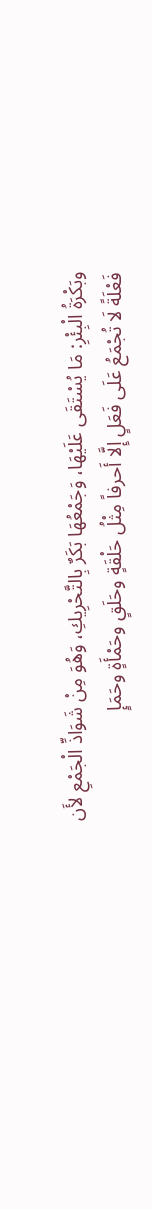وبَكْرَةُ الْبِئْرِ: مَا يُسْتَقَى عَلَيْهَا، وَجَمْعُهَا بَكَرٌ بِالتَّحْرِيكِ، وَهُوَ مِنْ شَوَاذِّ الْجَمْعِ لأَن فَعْلَةً لَا تُجْمَعُ عَلَى فَعَلٍ إِلَّا أَحرفاً مِثْلُ حَلْقَةٍ وحَلَقٍ وحَمْأَةٍ وحَمَإٍ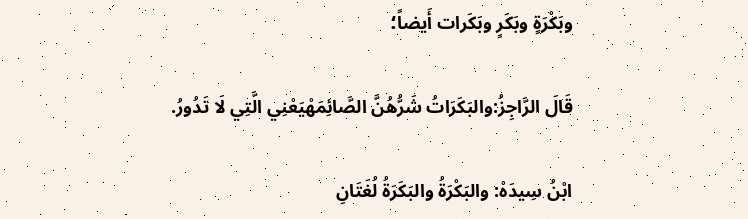وبَكْرَةٍ وبَكَرٍ وبَكَرات أَيضاً؛

قَالَ الرَّاجِزُ:والبَكَرَاتُ شَرُّهُنَّ الصَّائِمَهْيَعْنِي الَّتِي لَا تَدُورُ.

ابْنُ سِيدَهْ: والبَكْرَةُ والبَكَرَةُ لُغَتَانِ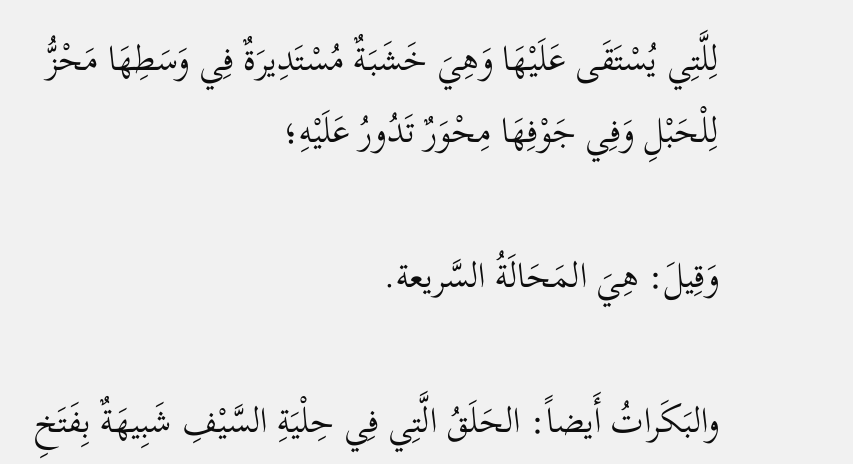لِلَّتِي يُسْتَقَى عَلَيْهَا وَهِيَ خَشَبَةٌ مُسْتَدِيرَةٌ فِي وَسَطِهَا مَحْزُّ لِلْحَبْلِ وَفِي جَوْفِهَا مِحْوَرٌ تَدُورُ عَلَيْهِ؛

وَقِيلَ: هِيَ المَحَالَةُ السَّريعة.

والبَكَراتُ أَيضاً: الحَلَقُ الَّتِي فِي حِلْيَةِ السَّيْفِ شَبِيهَةٌ بِفَتَخِ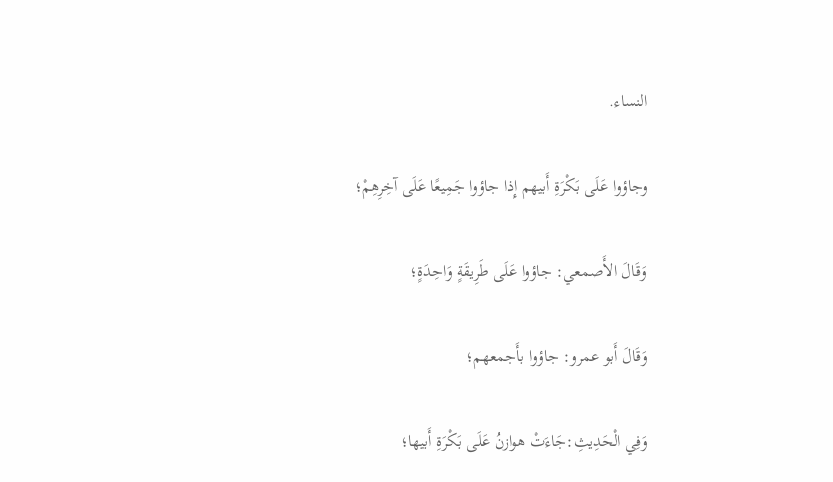النساء.

وجاؤوا عَلَى بَكْرَةِ أَبيهم إِذا جاؤوا جَمِيعًا عَلَى آخِرِهِمْ؛

وَقَالَ الأَصمعي: جاؤوا عَلَى طَرِيقَةٍ وَاحِدَةٍ؛

وَقَالَ أَبو عمرو: جاؤوا بأَجمعهم؛

وَفِي الْحَدِيثِ:جَاءَتْ هوازنُ عَلَى بَكْرَةِ أَبيها؛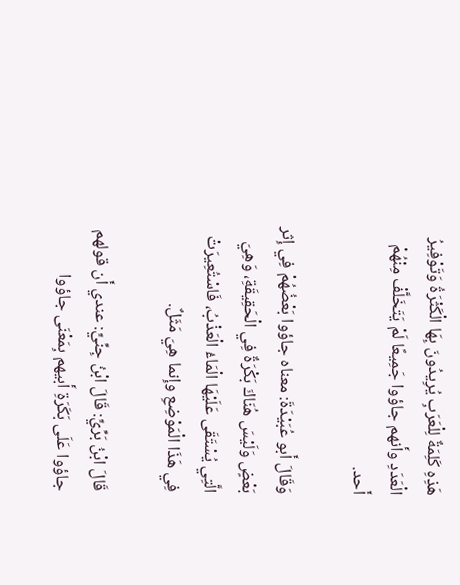هَذِهِ كَلِمَةٌ لِلْعَرَبِ يُرِيدُونَ بِهَا الْكَثْرَةُ وَتَوْفِيرُ الْعَدَدِ وأَنهم جاؤوا جَمِيعًا لَمْ يَتَخَلَّفْ مِنْهُمْ أَحد.

وَقَالَ أَبو عُبَيْدَةَ: معناه جاؤوا بَعْضُهُمْ فِي إِثر بَعْضٍ وَلَيْسَ هُنَاكَ بَكْرَةٌ فِي الْحَقِيقَةِ، وَهِيَ الَّتِي يُسْتَقَى عَلَيْهَا الْمَاءُ الْعَذْبُ، فَاسْتُعِيرَتْ فِي هَذَا الْمَوْضِعِ وإِنما هِيَ مَثَلٌ.

قَالَ ابْنُ بَرِّيٍّ: قَالَ ابْنُ جِنِّيٍّ: عندي أَن قولهم جاؤوا عَلَى بَكَرَةِ أَبيهم بِمَعْنَى جاؤوا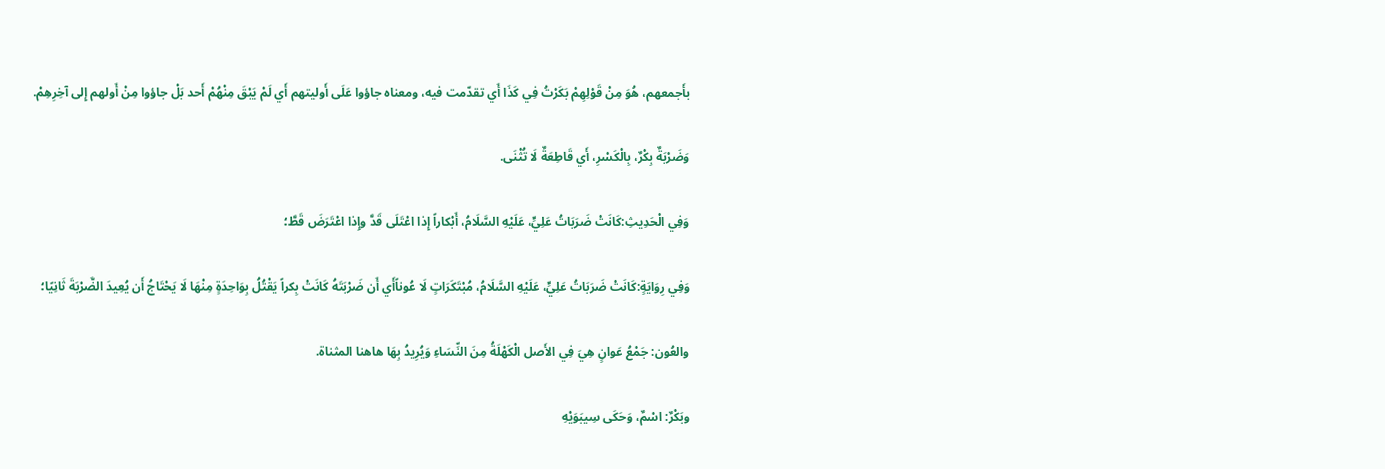بأَجمعهم، هُوَ مِنْ قَوْلِهِمْ بَكَرْتُ فِي كَذَا أَي تقدّمت فيه، ومعناه جاؤوا عَلَى أَوليتهم أَي لَمْ يَبْقَ مِنْهُمْ أَحد بَلْ جاؤوا مِنْ أَولهم إِلى آخِرِهِمْ.

وَضَرْبَةٌ بِكْرٌ، بِالْكَسْرِ، أَي قَاطِعَةٌ لَا تُثْنَى.

وَفِي الْحَدِيثِ:كَانَتْ ضَرَبَاتُ عَلِيٍّ، عَلَيْهِ السَّلَامُ، أَبْكاراً إِذا اعْتَلَى قَدَّ وإِذا اعْتَرَضَ قَطَّ؛

وَفِي رِوَايَةٍ:كَانَتْ ضَرَبَاتُ عَلِيٍّ، عَلَيْهِ السَّلَامُ، مُبْتَكَرَاتٍ لَا عُوناًأَي أَن ضَرْبَتَهُ كَانَتْ بِكراً يَقْتُلُ بِوَاحِدَةٍ مِنْهَا لَا يَحْتَاجُ أَن يُعِيدَ الضَّرْبَةَ ثَانِيًا؛

والعُون: جَمْعُ عَوانٍ هِيَ فِي الأَصل الْكَهْلَةُ مِنَ النِّسَاءِ وَيُرِيدُ بِهَا هاهنا المثناة.

وبَكْرٌ: اسْمٌ، وَحَكَى سِيبَوَيْهِ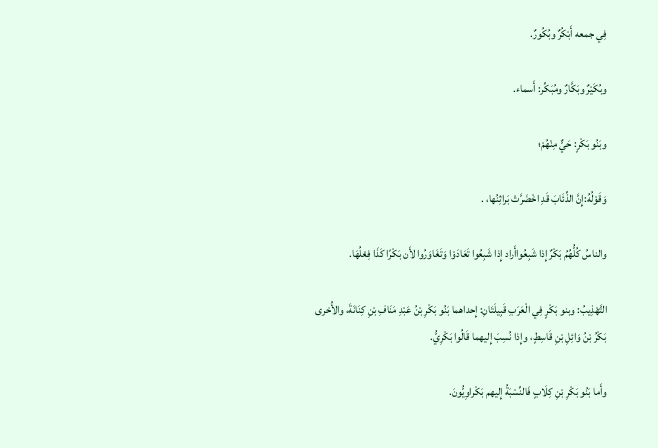فِي جمعه أَبْكُرٌ وبُكُورٌ.

وبُكَيْرٌ وبَكَّارٌ ومُبَكِّر: أَسماء.

وبَنُو بَكْرٍ: حَيٌّ مِنْهُمْ؛

وَقَوْلُهُ:إِنَّ الذِّئَابَ قَدِ اخْضَرَّتْ بَراثِنُها، .

والناسُ كُلُّهُمُ بَكْرٌ إِذا شَبِعُواأَراد إِذا شَبِعُوا تَعَادَوْا وَتَغَاوَرُوا لأَن بَكْرًا كَذَا فِعْلُهَا.

التَّهْذِيبُ: وبنو بَكْرٍ فِي الْعَرَبِ قَبِيلَتَانِ: إِحداهما بَنُو بَكْرِ بْنُ عَبْدِ مَنَافِ بْنِ كِنَانَةَ، والأُخرى بَكْرُ بْنُ وَائِلِ بْنِ قَاسِطٍ، وإِذا نُسِبَ إِليهما قَالُوا بَكْرِيُّ.

وأَما بَنُو بَكْرِ بْنِ كِلَابٍ فَالنِّسْبَةُ إِليهم بَكْراوِيُّونَ.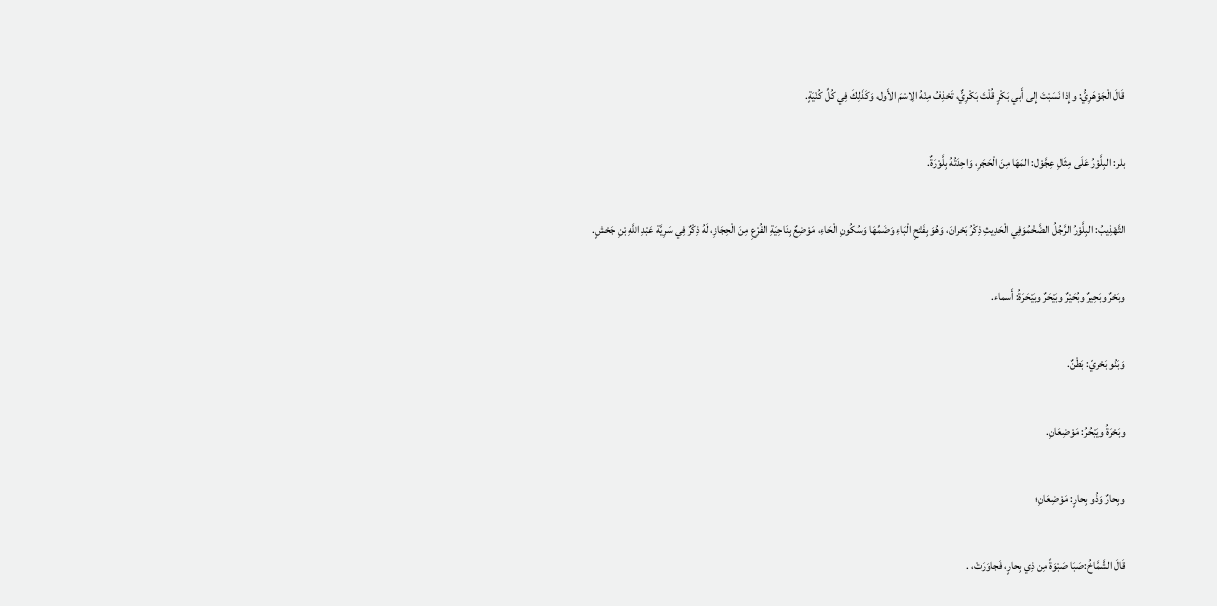قَالَ الْجَوْهَرِيُّ: وإِذا نَسَبْتَ إِلى أَبي بَكْرٍ قُلْتَ بَكْرِيٌّ، تَحْذِفُ مِنْهُ الِاسْمَ الأَول، وَكَذَلِكَ فِي كُلِّ كُنْيَةٍ.

بلر: البِلَّوْرُ عَلَى مِثَالِ عِجَّوْل: المَهَا مِنَ الْحَجَرِ، وَاحِدَتُهُ بِلَّوْرَةٌ.

التَّهْذِيبُ: البِلَّوْرُ الرَّجُلُ الضَّخْمُوَفِي الْحَدِيثِ ذِكْرُ بَحْرانَ، وَهُوَ بِفَتْحِ الْبَاءِ وَضَمِّهَا وَسُكُونِ الْحَاءِ، مَوْضِعٌ بِنَاحِيَةِ الفُرْعِ مِنَ الْحِجَازِ، لَهُ ذِكْرٌ فِي سَرِيَّة عَبْدِ اللَّهِ بْنِ جَحْشٍ.

وبَحْرٌ وبَحِيرٌ وبُحَيْرٌ وبَيْحَرٌ وبَيْحَرَةُ: أَسماء.

وَبَنُو بَحْريّ: بَطْنٌ.

وبَحْرَةُ ويَبْحُرُ: مَوْضِعَانِ.

وبِحارٌ وَذُو بِحارٍ: مَوْضِعَانِ؛

قَالَ الشَّمَّاخُ:صَبَا صَبْوَةً مِن ذِي بِحارٍ، فَجاوَرَتْ، .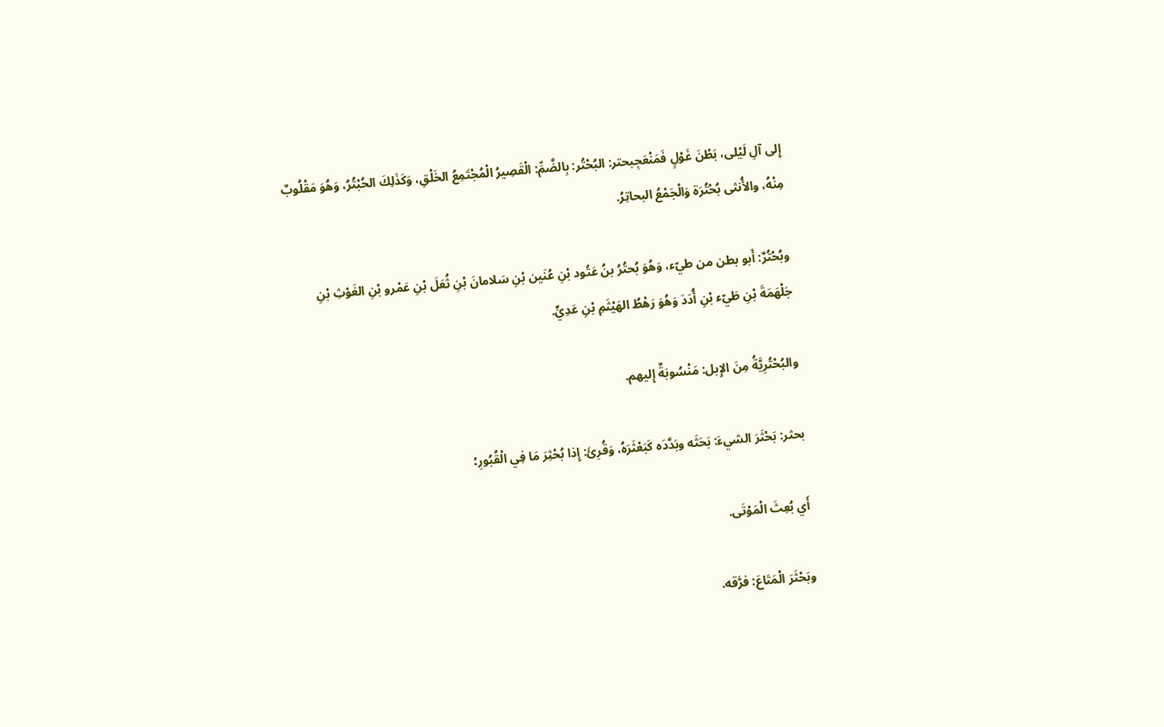إِلى آلِ لَيْلى، بَطْنَ غَوْلٍ فَمَنْعَجِبحتر: البُحْتُر: بِالضَّمِّ: الْقَصِيرُ الْمُجْتَمِعُ الخَلْقِ، وَكَذَلِكَ الحُبْتُرُ، وَهُوَ مَقْلُوبٌ مِنْهُ، والأُنثى بُحْتُرَة وَالْجَمْعُ البحاتِرُ.

وبُحْتُرٌ: أَبو بطن من طيّء، وَهُوَ بُحتُرُ بنُ عَتُود بْنِ عُنَين بْنِ سَلامانَ بْنِ ثُعَلَ بْنِ عَمْرو بْنِ الغَوْثِ بْنِ جَلْهَمَةَ بْنِ طَيّء بْنِ أُدَدَ وَهُوَ رَهْطُ الهَيْثَمِ بْنِ عَدِيٍّ.

والبُحْتُرِيَّةُ مِنَ الإِبل: مَنْسُوبَةٌ إِليهم.

بحثر: بَحْثَرَ الشيءَ: بَحَثَه وبَدَّدَه كَبَعْثَرَهُ، وَقُرِئَ: إِذا بُحْثِرَ مَا فِي الْقُبُورِ؛

أَي بُعِثَ الْمَوْتَى.

وبَحْثَرَ الْمَتَاعَ: فرَّقه.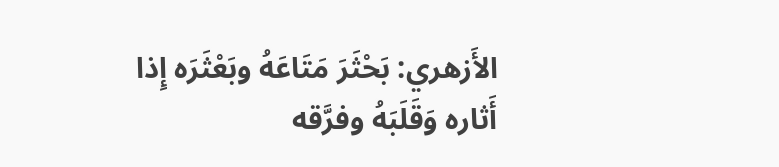الأَزهري: بَحْثَرَ مَتَاعَهُ وبَعْثَرَه إِذا أَثاره وَقَلَبَهُ وفرَّقه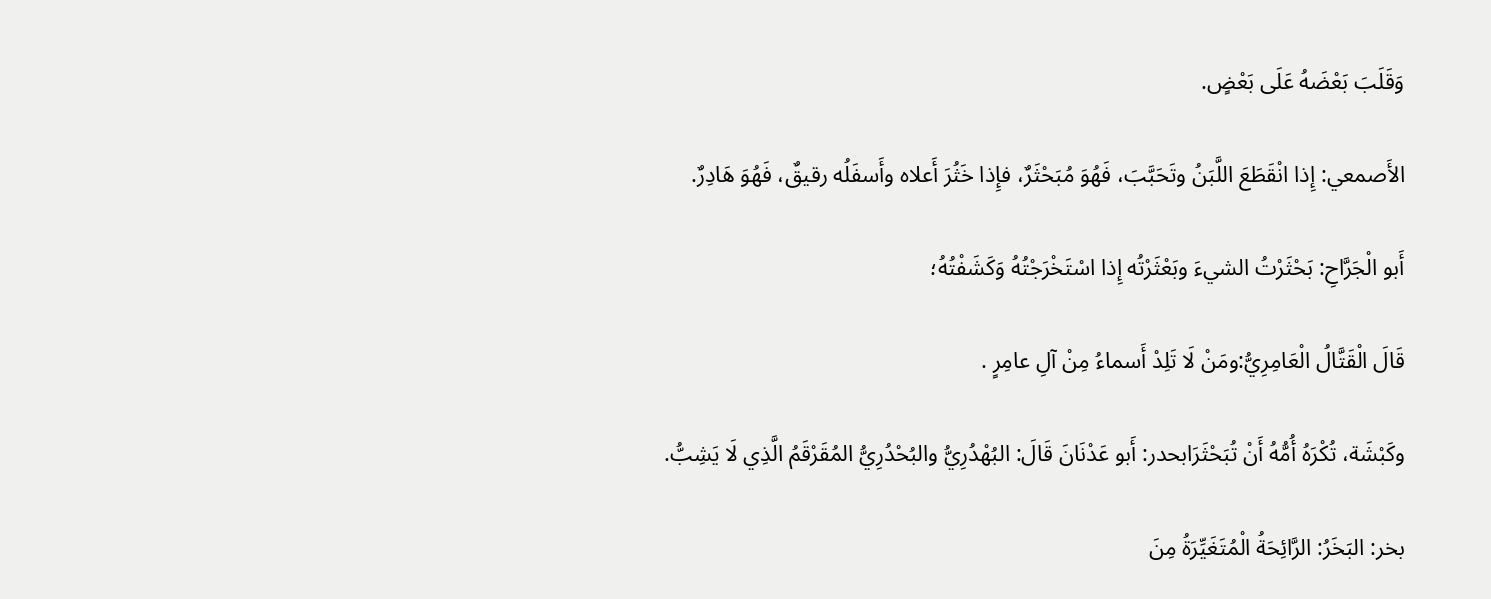وَقَلَبَ بَعْضَهُ عَلَى بَعْضٍ.

الأَصمعي: إِذا انْقَطَعَ اللَّبَنُ وتَحَبَّبَ، فَهُوَ مُبَحْثَرٌ، فإِذا خَثُرَ أَعلاه وأَسفَلُه رقيقٌ، فَهُوَ هَادِرٌ.

أَبو الْجَرَّاحِ: بَحْثَرْتُ الشيءَ وبَعْثَرْتُه إِذا اسْتَخْرَجْتُهُ وَكَشَفْتُهُ؛

قَالَ الْقَتَّالُ الْعَامِرِيُّ:ومَنْ لَا تَلِدْ أَسماءُ مِنْ آلِ عامِرٍ .

وكَبْشَة، تُكْرَهُ أُمُّهُ أَنْ تُبَحْثَرَابحدر: أَبو عَدْنَانَ قَالَ: البُهْدُرِيُّ والبُحْدُرِيُّ المُقَرْقَمُ الَّذِي لَا يَشِبُّ.

بخر: البَخَرُ: الرَّائِحَةُ الْمُتَغَيِّرَةُ مِنَ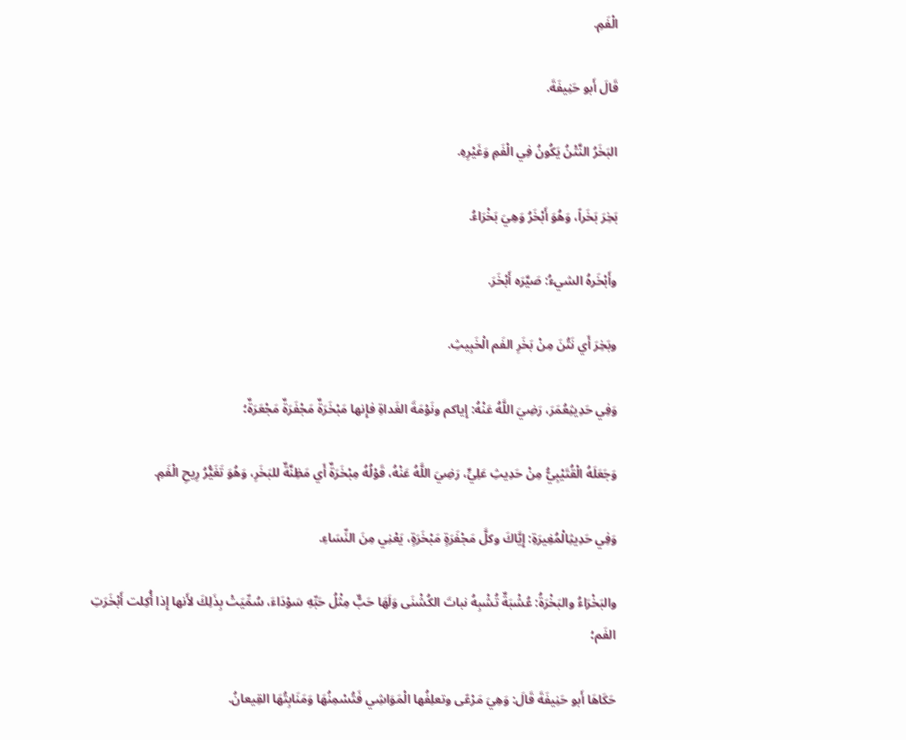الْفَمِ.

قَالَ أَبو حَنِيفَةَ.

البَخَرُ النَّتْنُ يَكُونُ فِي الْفَمِ وَغَيْرِهِ.

بَخِرَ بَخَراً، وَهُوَ أَبْخَرُ وَهِيَ بَخْرَاءُ.

وأَبْخَرهُ الشيءُ: صَيَّرَه أَبْخَرَ.

وبَخِرَ أَي نَتُنَ مِنْ بَخَرِ الفَم الْخَبِيثِ.

وَفِي حَدِيثِعُمَرَ، رَضِيَ اللَّهُ عَنْهُ: إِياكم ونَوْمَةَ الغَداةِ فإِنها مَبْخَرَةٌ مَجْفَرَةٌ مَجْعَرَةٌ؛

وَجَعَلَهُ الْقُتَيْبِيُّ مِنْ حَدِيثِ عَلِيٍّ، رَضِيَ اللَّهُ عَنْهُ، قَوْلُهُ مِبْخَرَةٌ أَي مَظِنَّةٌ للبَخَرِ، وَهُوَ تَغَيُّرُ رِيحِ الْفَمِ.

وَفِي حَدِيثِالْمُغِيرَةِ: إِيَّاكَ وكلَّ مَجْفَرَةٍ مَبْخَرَةٍ، يَعْنِي مِنَ النِّسَاءِ.

والبَخْرَاءُ والبَخْرَةُ: عُشْبَةٌ تُشْبِهُ نباتَ الكُشْنَى وَلَهَا حَبٌّ مِثْلُ حَبِّهِ سَوْدَاءَ، سُمِّيَتْ بِذَلِكَ لأَنها إِذا أُكِلت أَبْخَرَتِ الفَم؛

حَكَاهَا أَبو حَنِيفَةَ قَالَ: وَهِيَ مَرْعًى وتعلِفُها الْمَوَاشِي فَتُسْمِنُهَا وَمَنَابِتُهَا القِيعانُ.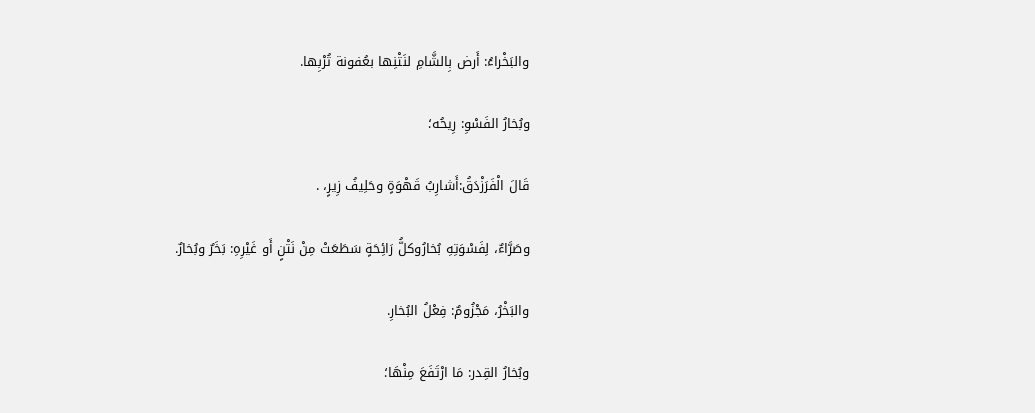والبَخْراءُ: أَرض بِالشَّامِ لنَتْنِها بعُفونة تُرْبِها.

وبُخارُ الفَسْوِ: رِيحُه؛

قَالَ الْفَرَزْدَقُ:أَشارِبُ قَهْوَةٍ وحَلِيفُ زِيرٍ، .

وصَرَّاءٌ، لِفَسْوَتِهِ بُخارُوكلُّ رَائِحَةٍ سَطَعَتْ مِنْ نَتْنٍ أَو غَيْرِهِ: بَخَرٌ وبُخارٌ.

والبَخْرُ، مَجْزُومٌ: فِعْلُ البُخارِ.

وبُخارُ القِدر: مَا ارْتَفَعَ مِنْهَا؛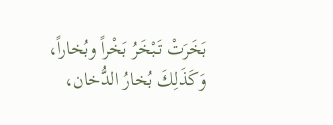بَخَرَتْ تَبْخَرُ بَخْراً وبُخاراً، وَكَذَلِكَ بُخارُ الدُّخان،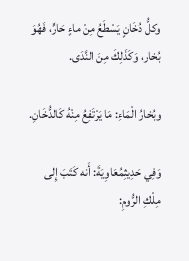وكلُّ دُخَانٍ يَسْطَعُ مِنْ ماءٍ حَارٍّ، فَهُوَ بُخار، وَكَذَلِكَ مِنَ النَّدَى.

وبُخارُ الْمَاءِ: مَا يَرْتَفِعُ مِنْهُ كَالدُّخَانِ.

وَفِي حَدِيثِمُعَاوِيَةَ: أَنه كَتَبَ إِلى مِلْكِ الرُّومِ: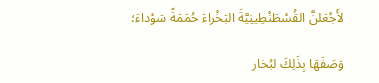لأَجْعَلنَّ القُسْطَنْطِينِيَّةَ البَخْراءَ حُمَمَةً سَوْداءَ؛

وَصَفَهَا بِذَلِكَ لبُخار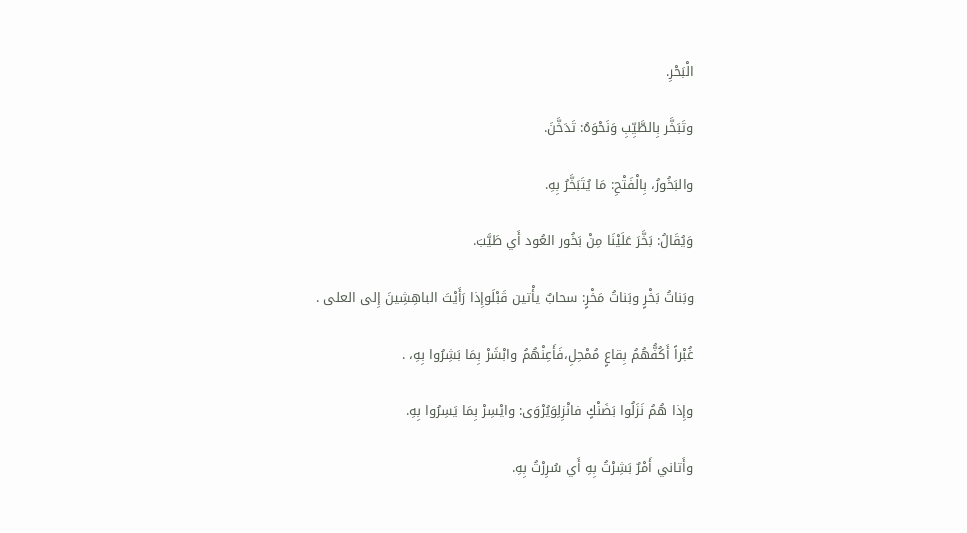الْبَحْرِ.

وتَبَخَّر بِالطَّيِّبِ وَنَحْوَهُ: تَدَخَّنَ.

والبَخُورُ، بِالْفَتْحِ: مَا يُتَبَخَّرُ بِهِ.

وَيُقَالُ: بَخَّرَ عَلَيْنَا مِنْ بَخُور العُود أَي طَيَّبَ.

وبَناتُ بَخْرٍ وبَناتُ مَخْرٍ: سحابٌ يأْتين قَبْلَوإِذا رَأَيْتَ الباهِشِينَ إِلى العلى .

غُبْراً أَكُفُّهُمُ بِقاعٍ مُمْحِلِ،فَأَعِنْهُمُ وابْشَرْ بِمَا بَشِرُوا بِهِ، .

وإِذا هُمُ نَزَلُوا بَضَنْكٍ فانْزِلِوَيُرْوَى: وايْسِرْ بِمَا يَسِرُوا بِهِ.

وأَتاني أَمْرٌ بَشِرْتُ بِهِ أَي سُرِرْتُ بِهِ.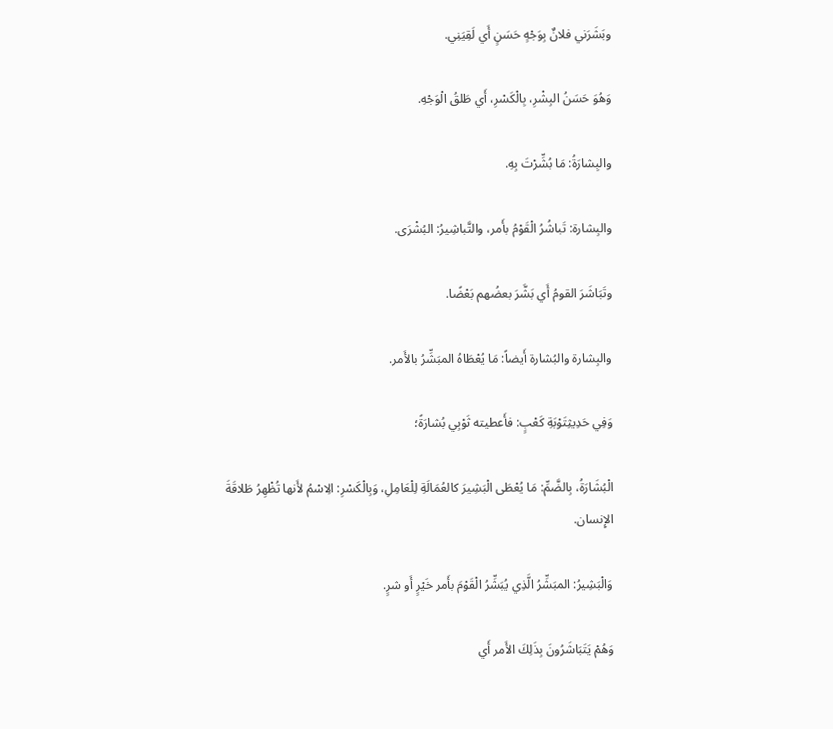وبَشَرَني فلانٌ بِوَجْهٍ حَسَنٍ أَي لَقِيَنِي.

وَهُوَ حَسَنُ البِشْرِ، بِالْكَسْرِ، أَي طَلقُ الْوَجْهِ.

والبِشارَةُ: مَا بُشِّرْتَ بِهِ.

والبِشارة: تَباشُرُ الْقَوْمُ بأَمر، والتَّباشِيرُ: البُشْرَى.

وتَبَاشَرَ القومُ أَي بَشَّرَ بعضُهم بَعْضًا.

والبِشارة والبُشارة أَيضاً: مَا يُعْطَاهُ المبَشِّرُ بالأَمر.

وَفِي حَدِيثِتَوْبَةِ كَعْبٍ: فأَعطيته ثَوْبِي بُشارَةً؛

الْبُشَارَةُ، بِالضَّمِّ: مَا يُعْطَى الْبَشِيرَ كالعُمَالَةِ لِلْعَامِلِ، وَبِالْكَسْرِ: الِاسْمُ لأَنها تُظْهِرُ طَلاقَةَ الإِنسان.

وَالْبَشِيرُ: المبَشِّرُ الَّذِي يُبَشِّرُ الْقَوْمَ بأَمر خَيْرٍ أَو شرٍ.

وَهُمْ يَتَبَاشَرُونَ بِذَلِكَ الأَمر أَي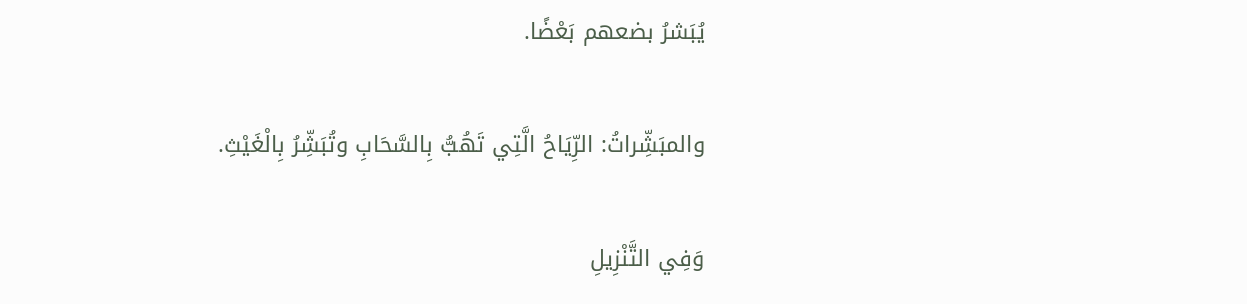يُبَشرُ بضعهم بَعْضًا.

والمبَشِّراتُ: الرِّيَاحُ الَّتِي تَهُبُّ بِالسَّحَابِ وتُبَشِّرُ بِالْغَيْثِ.

وَفِي التَّنْزِيلِ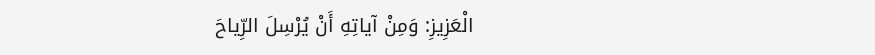الْعَزِيزِ: وَمِنْ آياتِهِ أَنْ يُرْسِلَ الرِّياحَ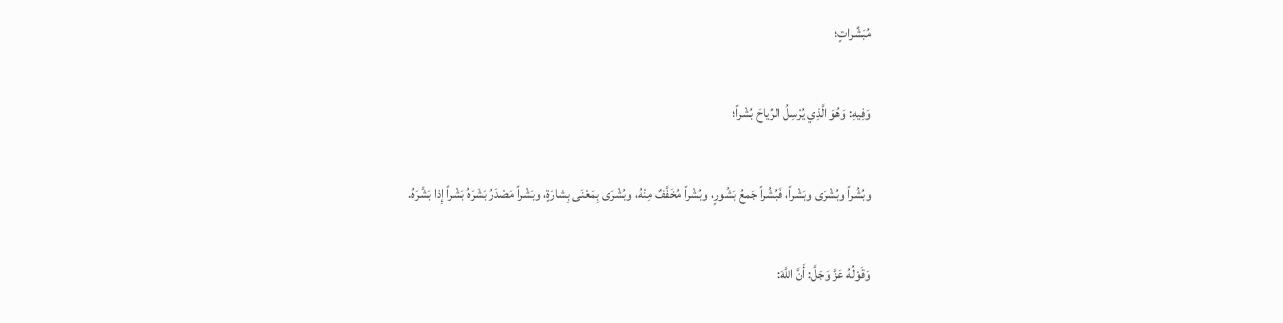مُبَشِّراتٍ؛

وَفِيهِ: وَهُوَ الَّذِي يُرْسِلُ الرِّياحَ بُشْراً؛

وبُشُراً وبُشْرَى وبَشْراً، فَبُشُراً جَمعُ بَشُورٍ، وبُشْراً مُخَفَّفٌ مِنْهُ، وبُشْرَى بِمَعْنَى بِشارَةٍ، وبَشْراً مَصْدَرُ بَشَرَهُ بَشْراً إِذا بَشَّرَهُ.

وَقَوْلُهُ عَزَّ وَجَلَّ: أَنَّ اللَّهَ: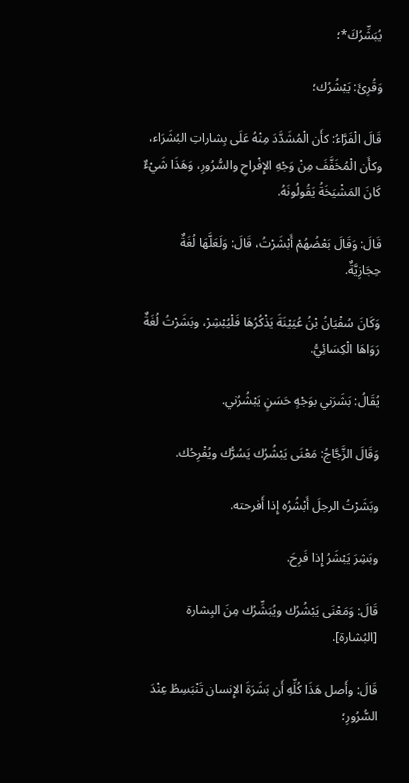يُبَشِّرُكَ*؛

وَقُرِئَ: يَبْشُرُك؛

قَالَ الْفَرَّاءُ: كأَن الْمُشَدَّدَ مِنْهُ عَلَى بِشاراتِ البُشَرَاء، وكأَن الْمُخَفَّفَ مِنْ وَجْهِ الإِفْراحِ والسُّرُورِ، وَهَذَا شَيْءٌ كَانَ المَشْيَخَةُ يَقُولُونَهُ.

قَالَ: وَقَالَ بَعْضُهُمْ أَبْشَرْتُ، قَالَ: وَلَعَلَّهَا لُغَةٌ حِجَازِيَّةٌ.

وَكَانَ سُفْيَانُ بْنُ عُيَيْنَةَ يَذْكُرُهَا فَلْيُبْشِرْ، وبَشَرْتُ لُغَةٌ رَوَاهَا الْكِسَائِيُّ.

يُقَالُ: بَشَرَني بوَجْهٍ حَسَنٍ يَبْشُرُني.

وَقَالَ الزَّجَّاجُ: مَعْنَى يَبْشُرُك يَسُرُّك ويُفْرِحُك.

وبَشَرْتُ الرجلَ أَبْشُرُه إِذا أَفرحته.

وبَشِرَ يَبْشَرُ إِذا فَرِحَ.

قَالَ: وَمَعْنَى يَبْشُرُك ويُبَشِّرُك مِنَ البِشارة [البُشارة].

قَالَ: وأَصل هَذَا كُلِّهِ أَن بَشَرَةَ الإِنسان تَنْبَسِطُ عِنْدَ السُّرُورِ؛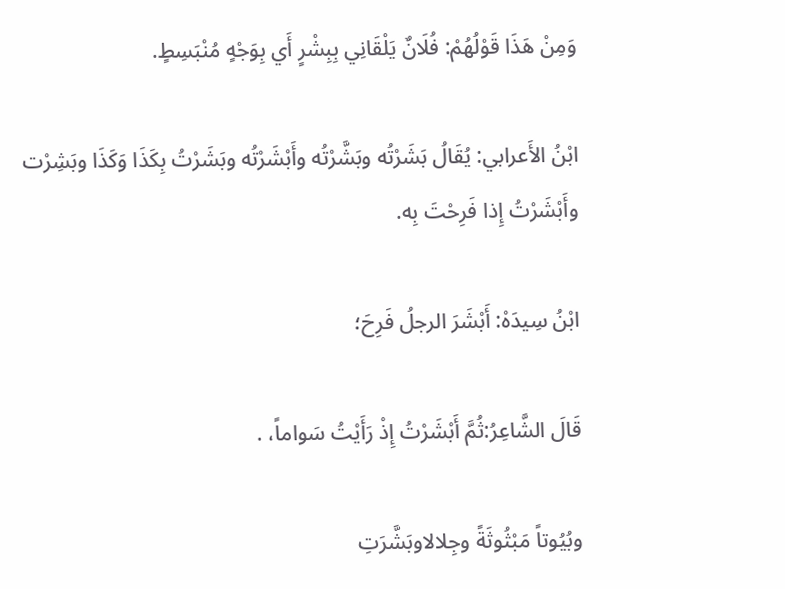وَمِنْ هَذَا قَوْلُهُمْ: فُلَانٌ يَلْقَانِي بِبِشْرٍ أَي بِوَجْهٍ مُنْبَسِطٍ.

ابْنُ الأَعرابي: يُقَالُ بَشَرْتُه وبَشَّرْتُه وأَبْشَرْتُه وبَشَرْتُ بِكَذَا وَكَذَا وبَشِرْت وأَبْشَرْتُ إِذا فَرِحْتَ بِه.

ابْنُ سِيدَهْ: أَبْشَرَ الرجلُ فَرِحَ؛

قَالَ الشَّاعِرُ:ثُمَّ أَبْشَرْتُ إِذْ رَأَيْتُ سَواماً، .

وبُيُوتاً مَبْثُوثَةً وجِلالاوبَشَّرَتِ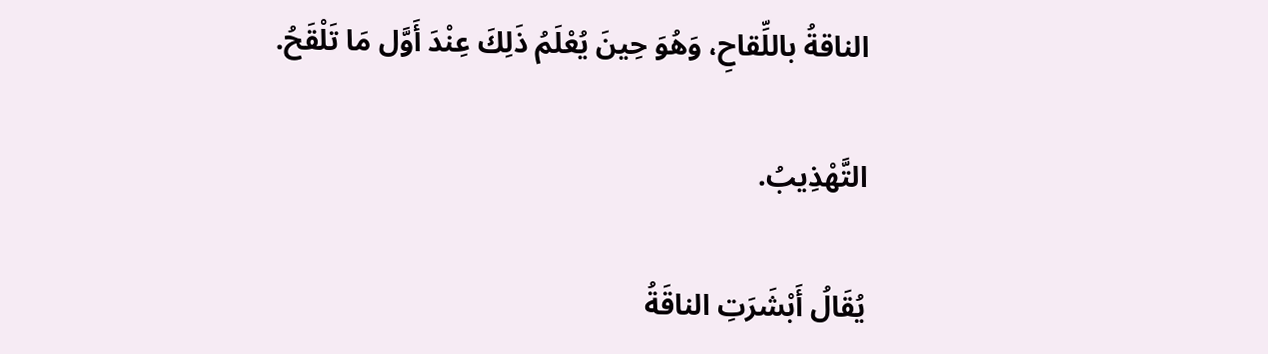الناقةُ باللِّقاحِ، وَهُوَ حِينَ يُعْلَمُ ذَلِكَ عِنْدَ أَوَّل مَا تَلْقَحُ.

التَّهْذِيبُ.

يُقَالُ أَبْشَرَتِ الناقَةُ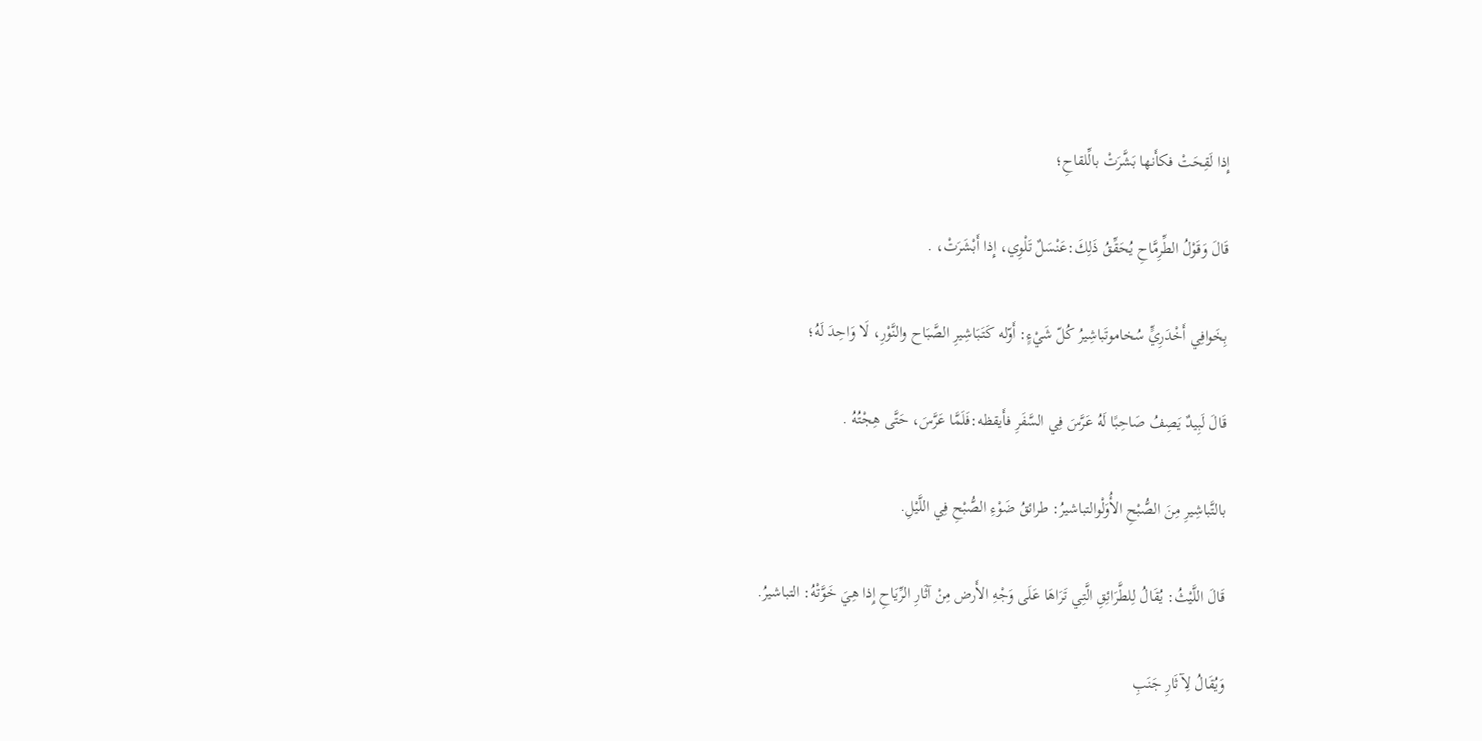إِذا لَقِحَتْ فكأَنها بَشَّرَتْ بالِّلقاحِ؛

قَالَ وَقَوْلُ الطِّرِمَّاحِ يُحَقِّقُ ذَلِكَ:عَنْسَلٌ تَلْوِي، إِذا أَبْشَرَتْ، .

بِخَوافِي أَخْدَرِيٍّ سُخاموتَباشِيرُ كُلّ شَيْءٍ: أَوّله كَتَبَاشِيرِ الصَّبَاح والنَّوْرِ، لَا وَاحِدَ لَهُ؛

قَالَ لَبِيدٌ يَصِفُ صَاحِبًا لَهُ عَرَّسَ فِي السَّفَرِ فأَيقظه:فَلَمَّا عَرَّسَ، حَتَّى هِجْتُهُ .

بالتَّباشِيرِ مِنَ الصُّبْحِ الأُوَلْوالتباشيرُ: طرائقُ ضَوْءِ الصُّبْحِ فِي اللَّيْلِ.

قَالَ اللَّيْثُ: يُقَالُ لِلطَّرَائِقِ الَّتِي تَرَاهَا عَلَى وَجْهِ الأَرض مِنْ آثَارِ الرِّيَاحِ إِذا هِيَ خَوَّتْهُ: التباشيرُ.

وَيُقَالُ لِآثَارِ جَنَبِ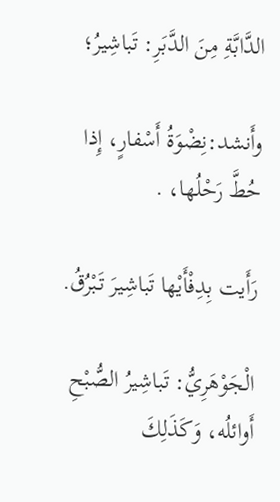الدَّابَّةِ مِنَ الدَّبَرِ: تَباشِيرُ؛

وأَنشد:نِضْوَةُ أَسْفارٍ، إِذا حُطَّ رَحْلُها، .

رَأَيت بِدِفْأَيْها تَباشِيرَ تَبْرُقُ.

الْجَوْهَرِيُّ: تَباشِيرُ الصُّبْحِ أَوائلُه، وَكَذَلِكَ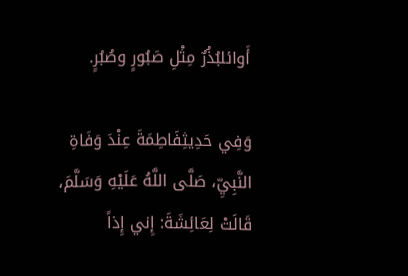أَوائلبُذُرٌ مِثْلِ صَبُورٍ وصُبُرٍ.

وَفِي حَدِيثِفَاطِمَةَ عِنْدَ وَفَاةِ النَّبِيِّ، صَلَّى اللَّهُ عَلَيْهِ وَسَلَّمَ، قَالَتْ لِعَائِشَةَ: إِني إِذاً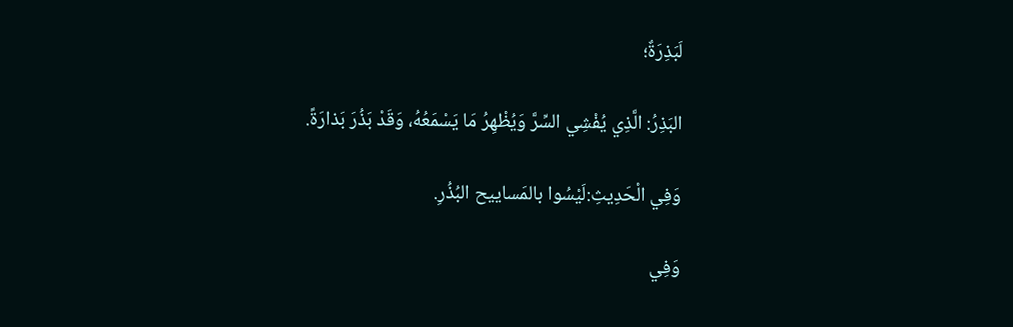لَبَذِرَةٌ؛

البَذِرُ: الَّذِي يُفْشِي السِّرَّ وَيُظْهِرُ مَا يَسْمَعُهُ، وَقَدْ بَذُرَ بَذارَةً.

وَفِي الْحَدِيثِ:لَيْسُوا بالمَساييح البُذُرِ.

وَفِي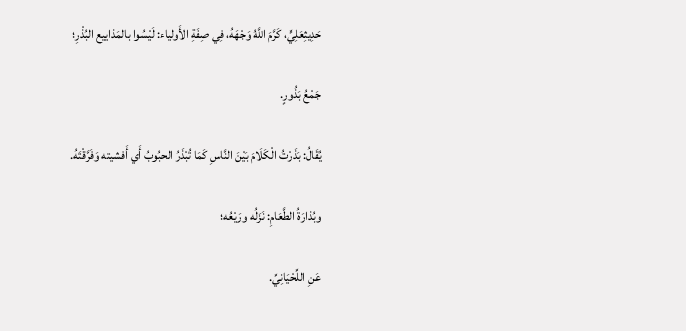حَدِيثِعَلِيٍّ، كَرَّمَ اللَّهُ وَجْهَهُ، فِي صِفَةِ الأَولياء: لَيْسُوا بالمَذاييع البُذْرِ؛

جَمْعُ بَذُورٍ.

يُقَالُ: بَذَرْتُ الْكَلَامَ بَيْنَ النَّاسِ كَمَا تُبْذَرُ الحبُوبُ أَي أَفشيته وَفَرَّقْتَهُ.

وبُذارَةُ الطَّعَامِ: نَزَلُه ورَيْعُه؛

عَنِ اللِّحْيَانِيِّ.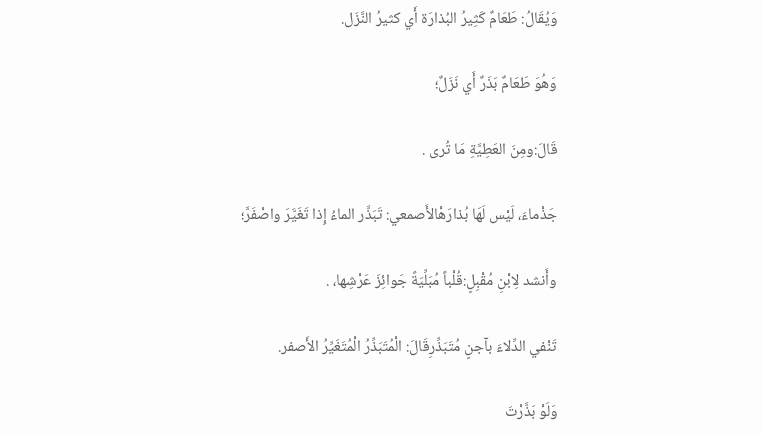وَيُقَالُ: طَعَامٌ كَثِيرُ البُذارَة أَي كثيرُ النَّزَل.

وَهُوَ طَعَامٌ بَذَرٌ أَي نَزَلٌ؛

قَالَ:ومِنَ العَطِيَّةِ مَا تُرى .

جَذْماءَ، لَيْس لَهَا بُذارَهْالأَصمعي: تَبَذَّر الماءُ إِذا تَغَيَّرَ واصْفَرَّ؛

وأَنشد لِابْنِ مُقْبِلٍ:قُلْباً مُبَلِّيَةً جَوائِزَ عَرْشِها، .

تَنْفي الدِّلاءَ بآجنٍ مُتَبَذِّرِقَالَ: الْمُتَبَذِّرُ الْمُتَغَيِّرُ الأَصفر.

وَلَوْ بَذَّرْتَ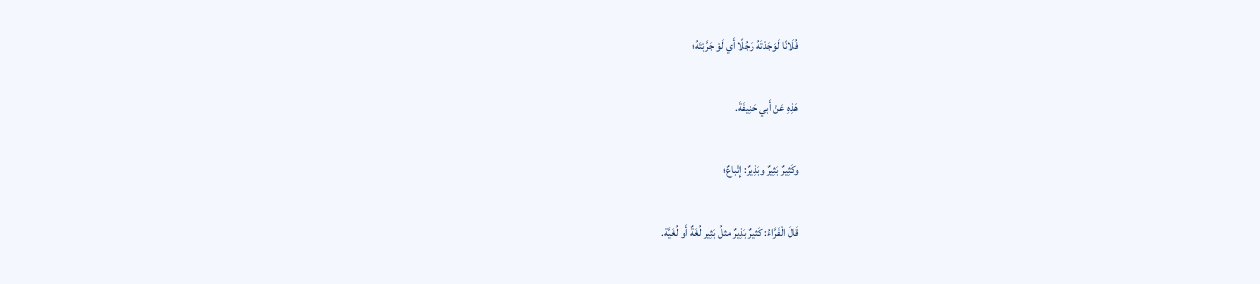فُلَانًا لَوَجَدْتَهُ رَجُلًا أَي لَوْ جَرَّبْتَهُ؛

هَذِهِ عَنْ أَبي حَنِيفَةَ.

وكَثِيرٌ بَثِيرٌ وبَذِيرٌ: إِتْباعٌ؛

قَالَ الْفَرَّاءُ: كَثيرٌ بَذِيرٌ مثلُ بَثِير لُغَةٌ أَو لُغَيَّة.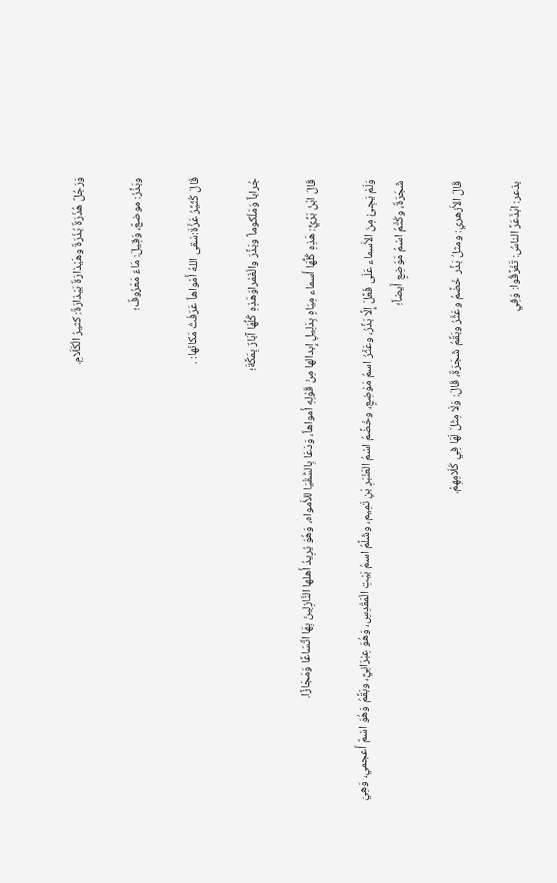وَرَجُلٌ هُذَرَةٌ بُذَرَةٌ وهَيْذارَةٌ بَيْذارَةٌ: كثيرُ الْكَلَامِ.

وبَذَّرُ: موضعٌ، وَقِيلَ: مَاءٌ مَعْرُوفٌ؛

قَالَ كُثَيِّرُ عَزَّةَ:سَقى اللهُ أَمْواهاً عَرَفْتُ مَكانَها: .

جُراباً وَمَلْكوماً وبَذَّرَ والْغَمْراوَهَذِهِ كُلُّهَا آبَارٌ بِمَكَّةَ؛

قَالَ ابْنُ بَرِّيٍّ: هَذِهِ كُلُّهَا أَسماء مِيَاهٍ بِدَلِيلِ إِبدالها مِنْ قَوْلِهِ أَمواهاً، وَدَعَا بِالسُّقْيَا للأَمواه، وَهُوَ يُرِيدُ أَهلها النَّازِلِينَ بِهَا اتِّسَاعًا وَمَجَازًا.

وَلَمْ يَجِئْ مِنَ الأَسماء عَلَى فَعَّلَ إِلَّا بَذَّرُ، وعَثَّرُ اسمُ مَوْضِعٍ، وخَضَّمُ اسْمُ العَنْبَرِ بْنِ تَمِيم، وشَلَّمُ اسمُ بَيْتِ الْمَقْدِسِ، وَهُوَ عِبْرَانِيٌّ، وبَقَّمُ وَهُوَ اسْمٌ أَعجمي، وَهِيَ شَجَرَةٌ، وكَتَّمُ اسْمُ مَوْضِعٍ أَيضاً؛

قَالَ الأَزهري: ومثلُ بَذَّر خَضَّمُ وعَثَّرُ وبَقَّمُ شَجَرَةٌ، قَالَ: وَلَا مِثْلَ لَهَا فِي كَلَامِهِمْ.

بذعر: ابْذَعَرَّ الناسُ: تَفَرَّقُوا: وَفِي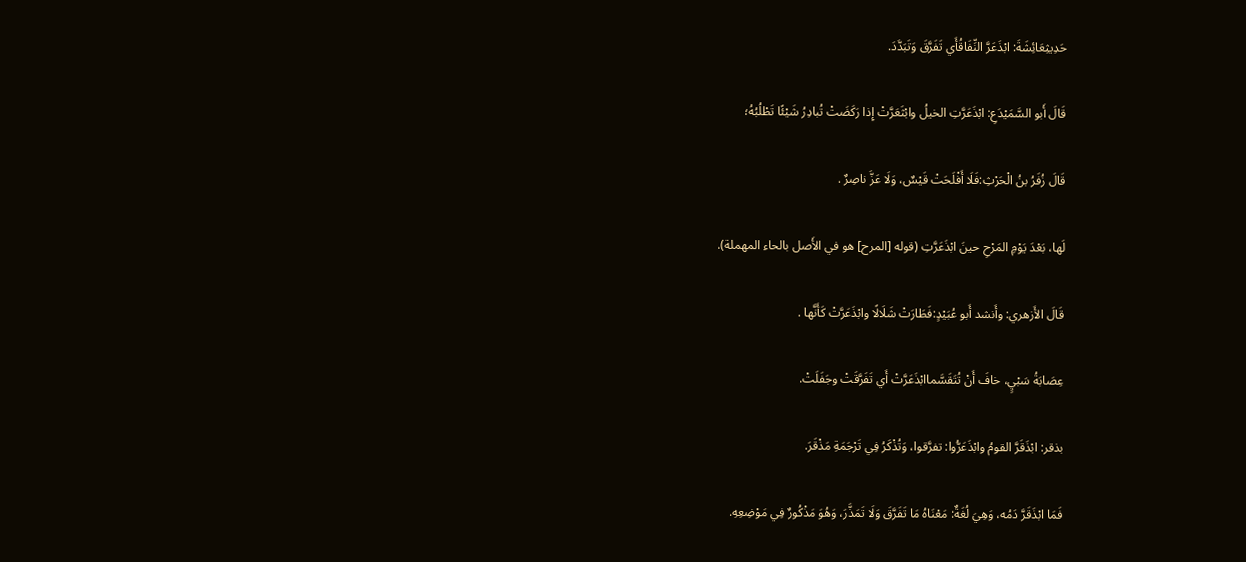حَدِيثِعَائِشَةَ: ابْذَعَرَّ النِّفَاقُأَي تَفَرَّقَ وَتَبَدَّدَ.

قَالَ أَبو السَّمَيْدَعِ: ابْذَعَرَّتِ الخيلُ وابْثَعَرَّتْ إِذا رَكَضَتْ تُبادِرُ شَيْئًا تَطْلُبُهُ؛

قَالَ زُفَرُ بنُ الْحَرْثِ:فَلَا أَفْلَحَتْ قَيْسٌ، وَلَا عَزَّ ناصِرٌ .

لَها، بَعْدَ يَوْمِ المَرْحِ حينَ ابْذَعَرَّتِ (قوله [المرح] هو في الأَصل بالحاء المهملة).

قَالَ الأَزهري: وأَنشد أَبو عُبَيْدٍ:فَطَارَتْ شَلَالًا وابْذَعَرَّتْ كَأَنَّها .

عِصَابَةُ سَبْيٍ، خافَ أَنْ تُتَقَسَّماابْذَعَرَّتْ أَي تَفَرَّقَتْ وجَفَلَتْ.

بذقر: ابْذَقَرَّ القومُ وابْذَعَرُّوا: تفرَّقوا، وَتُذْكَرُ فِي تَرْجَمَةِ مَذْقَرَ.

فَمَا ابْذَقَرَّ دَمُه، وَهِيَ لُغَةٌ: مَعْنَاهُ مَا تَفَرَّقَ وَلَا تَمَذَّرَ، وَهُوَ مَذْكُورٌ فِي مَوْضِعِهِ.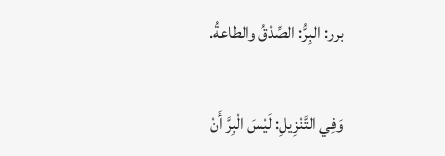برر: البِرُّ: الصِّدْقُ والطاعةُ.

وَفِي التَّنْزِيلِ: لَيْسَ الْبِرَّ أَنْ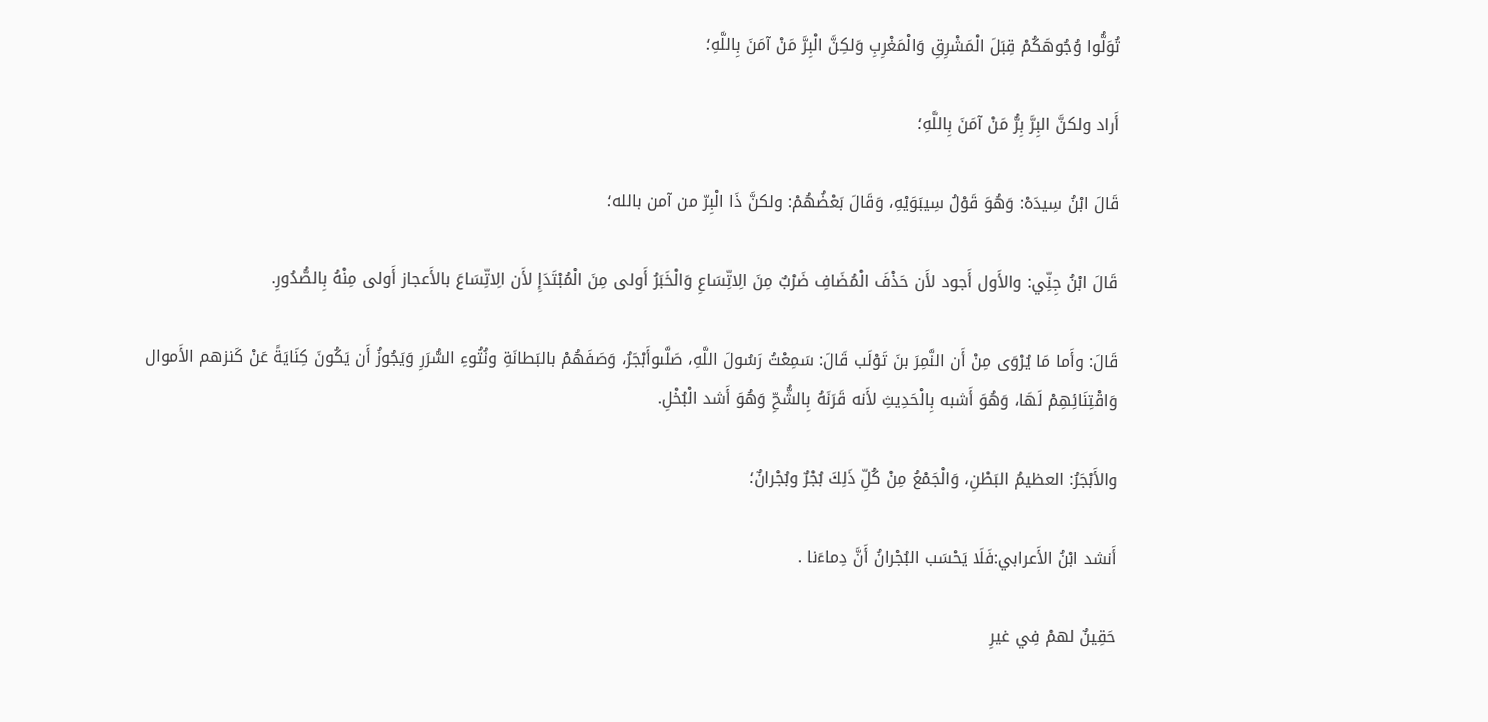تُوَلُّوا وُجُوهَكُمْ قِبَلَ الْمَشْرِقِ وَالْمَغْرِبِ وَلكِنَّ الْبِرَّ مَنْ آمَنَ بِاللَّهِ؛

أَراد ولكنَّ البِرَّ بِرُّ مَنْ آمَنَ بِاللَّهِ؛

قَالَ ابْنُ سِيدَهْ: وَهُوَ قَوْلُ سِيبَوَيْهِ، وَقَالَ بَعْضُهُمْ: ولكنَّ ذَا الْبِرّ من آمن بالله؛

قَالَ ابْنُ جِنِّي: والأَول أَجود لأَن حَذْفَ الْمُضَافِ ضَرْبٌ مِنَ الِاتِّسَاعِ وَالْخَبَرُ أَولى مِنَ الْمُبْتَدَإِ لأَن الِاتِّسَاعَ بالأَعجاز أَولى مِنْهُ بِالصُّدُورِ.

قَالَ: وأَما مَا يُرْوَى مِنْ أَن النَّمِرَ بنَ تَوْلَب قَالَ: سَمِعْتُ رَسُولَ اللَّهِ، صَلَّىوأَبْجَرُ، وَصَفَهُمْ بالبَطانَةِ ونُتُوءِ السُّرَرِ وَيَجُوزُ أَن يَكُونَ كِنَايَةً عَنْ كَنزهم الأَموال وَاقْتِنَائِهِمْ لَهَا، وَهُوَ أَشبه بِالْحَدِيثِ لأَنه قَرَنَهُ بِالشُّحِّ وَهُوَ أَشد الْبُخْلِ.

والأَبْجَرُ: العظيمُ البَطْنِ، وَالْجَمْعُ مِنْ كُلِّ ذَلِكَ بُجْرٌ وبُجْرانٌ؛

أَنشد ابْنُ الأَعرابي:فَلَا يَحْسَب البُجْرانُ أَنَّ دِماءَنا .

حَقِينٌ لهمْ فِي غيرِ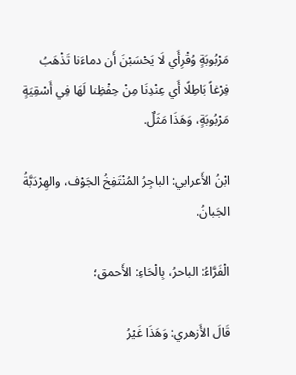مَرْبُوبَةٍ وُقْرِأَي لَا يَحْسَبْنَ أَن دماءَنا تَذْهَبُ فِرْغاً بَاطِلًا أَي عِنْدِنَا مِنْ حِفْظِنا لَهَا فِي أَسْقِيَةٍ مَرْبُوبَةٍ، وَهَذَا مَثَلٌ.

ابْنُ الأَعرابي: الباجِرُ المُنْتَفِخُ الجَوْف، والهِرْدَبَّةُ الجَبانُ.

الْفَرَّاءُ: الباحرُ، بِالْحَاءِ: الأَحمق؛

قَالَ الأَزهري: وَهَذَا غَيْرُ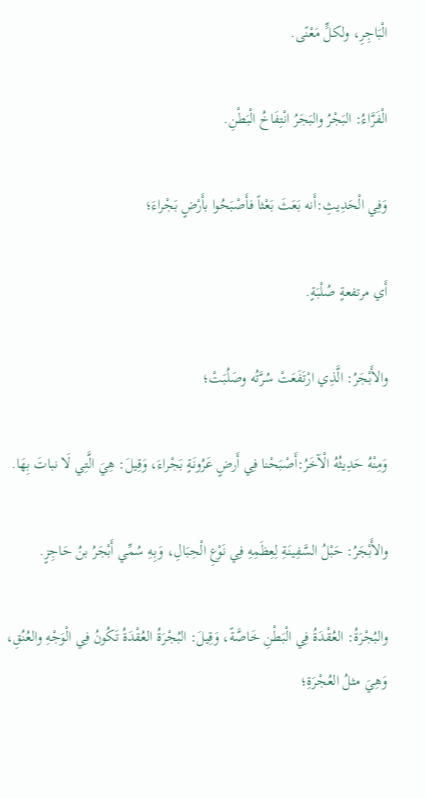الْبَاجِرِ، ولكلٍّ مَعْنًى.

الْفَرَّاءُ: البَجْرُ والبَجَرُ انْتِفَاخُ الْبَطْنِ.

وَفِي الْحَدِيثِ:أَنه بَعَثَ بَعْثاً فأَصْبَحُوا بأَرْضٍ بَجْراءَ؛

أَي مرتفعةٍ صُلْبَةٍ.

والأَبْجَرُ: الَّذِي ارْتَفَعَتْ سُرَّتُه وصَلُبَتْ؛

وَمِنْهُ حَدِيثُهُ الْآخَرُ:أَصْبَحْنا فِي أَرضٍ عَرُونَةٍ بَجْراءَ، وَقِيلَ: هِيَ الَّتِي لَا نباتَ بِهَا.

والأَبْجَرُ: حَبْلُ السَّفِينَةِ لِعِظَمِهِ فِي نَوْعِ الْحِبَالِ، وَبِهِ سُمِّي أَبْجَرُ بنُ حَاجِزٍ.

والبُجْرَةُ: العُقْدَةُ فِي الْبَطْنِ خَاصَّةً، وَقِيلَ: البُجْرَةُ العُقْدَةُ تَكُونُ فِي الْوَجْهِ والعُنُقِ، وَهِيَ مثلُ العُجْرَةِ؛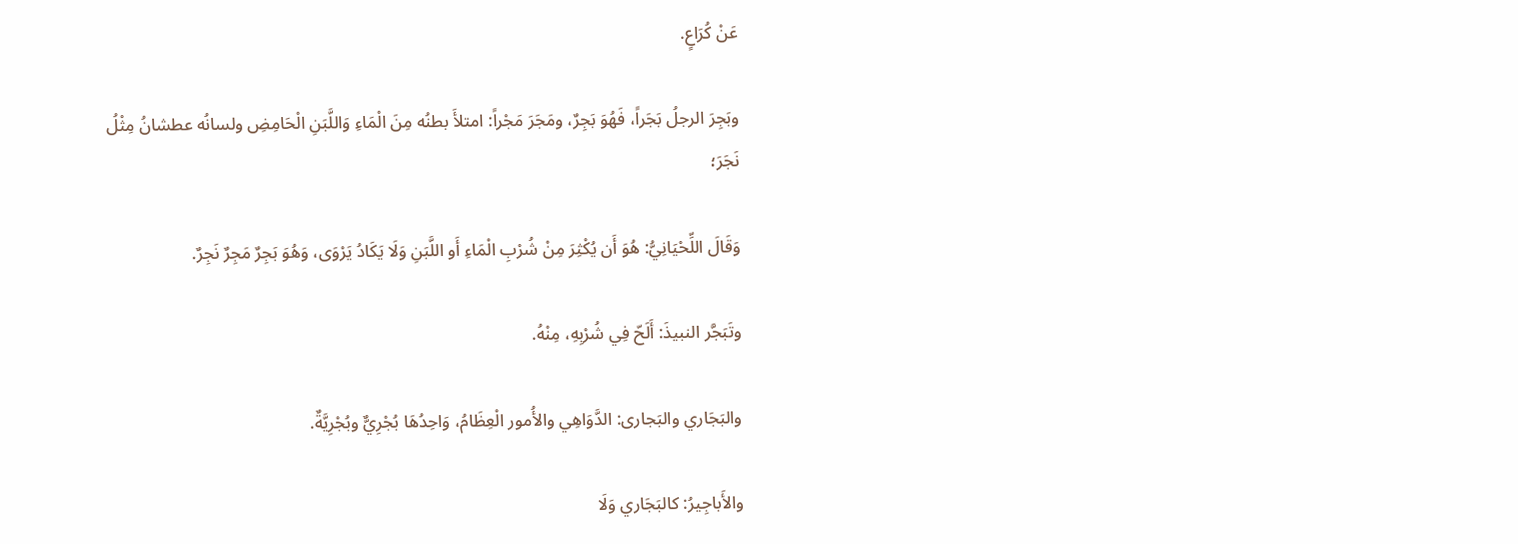عَنْ كُرَاعٍ.

وبَجِرَ الرجلُ بَجَراً، فَهُوَ بَجِرٌ، ومَجَرَ مَجْراً: امتلأَ بطنُه مِنَ الْمَاءِ وَاللَّبَنِ الْحَامِضِ ولسانُه عطشانُ مِثْلُ نَجَرَ؛

وَقَالَ اللِّحْيَانِيُّ: هُوَ أَن يُكْثِرَ مِنْ شُرْبِ الْمَاءِ أَو اللَّبَنِ وَلَا يَكَادُ يَرْوَى، وَهُوَ بَجِرٌ مَجِرٌ نَجِرٌ.

وتَبَجَّر النبيذَ: أَلَحّ فِي شُرْبِهِ، مِنْهُ.

والبَجَاري والبَجارى: الدَّوَاهِي والأُمور الْعِظَامُ، وَاحِدُهَا بُجْرِيٌّ وبُجْرِيَّةٌ.

والأَباجِيرُ: كالبَجَاري وَلَا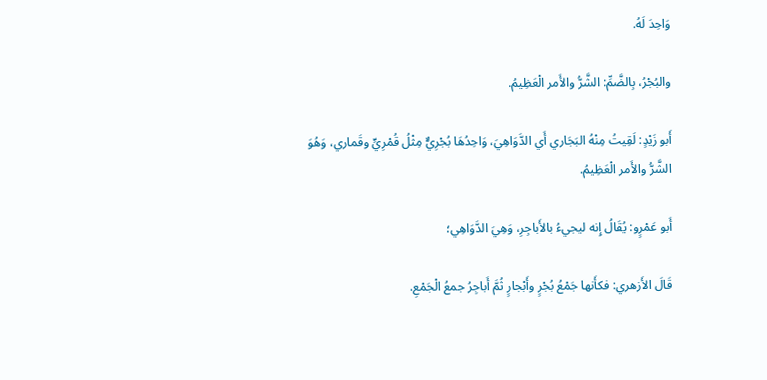وَاحِدَ لَهُ.

والبُجْرُ، بِالضَّمِّ: الشَّرُّ والأَمر الْعَظِيمُ.

أَبو زَيْدٍ: لَقِيتُ مِنْهُ البَجَاري أَي الدَّوَاهِيَ، وَاحِدُهَا بُجْرِيٌّ مِثْلُ قُمْرِيٍّ وقَماري، وَهُوَ الشَّرُّ والأَمر الْعَظِيمُ.

أَبو عَمْرٍو: يُقَالُ إِنه ليجيءُ بالأَباجِرِ، وَهِيَ الدَّوَاهِي؛

قَالَ الأَزهري: فكأَنها جَمْعُ بُجْرٍ وأَبْجارٍ ثُمَّ أَباجِرُ جمعُ الْجَمْعِ.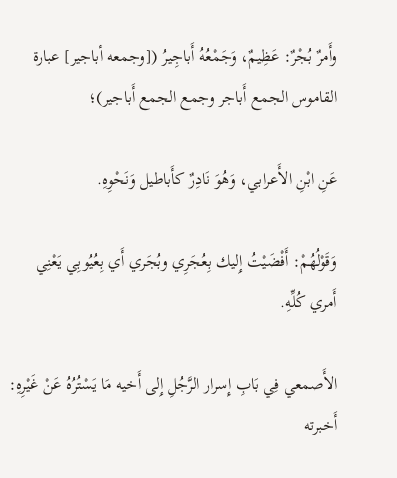وأَمرٌ بُجْرٌ: عَظِيمٌ، وَجَمْعُهُ أَباجِيرُ ([وجمعه أباجير] عبارة القاموس الجمع أَباجر وجمع الجمع أَباجير)؛

عَنِ ابْنِ الأَعرابي، وَهُوَ نَادِرٌ كأَباطيل وَنَحْوِهِ.

وَقَوْلُهُمْ: أَفْضَيْتُ إِليك بِعُجَرِي وبُجَري أَي بِعُيُوبِي يَعْنِي أَمري كُلِّهِ.

الأَصمعي فِي بَابِ إِسرار الرَّجُلِ إِلى أَخيه مَا يَسْتُرُهُ عَنْ غَيْرِهِ: أَخبرته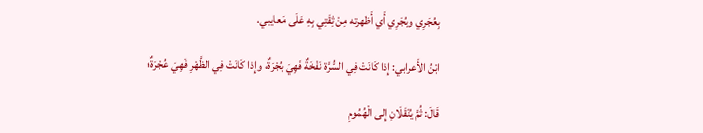بِعُجَرِي وبُجَرِي أَي أَظهرته مِنْ ثِقَتِي بِهِ عَلَى مَعايبي.

ابْنُ الأَعرابي: إِذا كَانَتْ فِي السُّرَّة نَفْخَةٌ فَهِيَ بُجْرَةٌ، وإِذا كَانَتْ فِي الظَّهْرِ فَهِيَ عُجْرَةٌ؛

قَالَ: ثُمَّ يُنْقَلَانِ إِلى الْهُمُومِ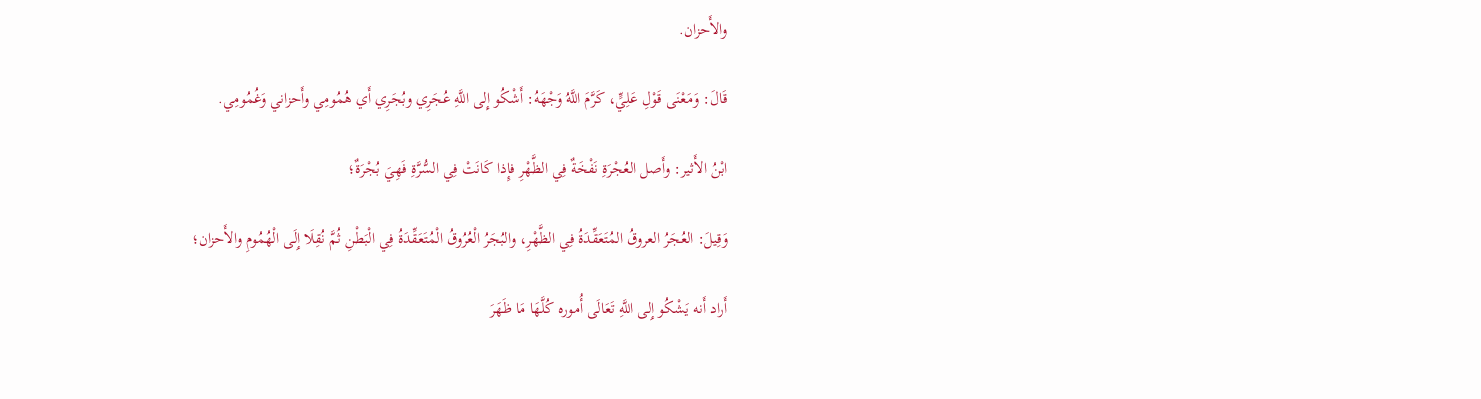والأَحزان.

قَالَ: وَمَعْنَى قَوْلِ عَلِيٍّ، كَرَّمَ اللَّهُ وَجْهَهُ: أَشْكُو إِلى اللَّهِ عُجَرِي وبُجَرِي أَي هُمُومِي وأَحزاني وَغُمُومِي.

ابْنُ الأَثير: وأَصل العُجْرَةِ نَفْخَةٌ فِي الظَّهْرِ فإِذا كَانَتْ فِي السُّرَّةِ فَهِيَ بُجْرَةٌ؛

وَقِيلَ: العُجَرُ العروقُ المُتَعَقِّدَةُ فِي الظَّهْرِ، والبُجَرُ الْعُرُوقُ الْمُتَعَقِّدَةُ فِي الْبَطْنِ ثُمَّ نُقِلَا إِلَى الْهُمُومِ والأَحزان؛

أَراد أَنه يَشْكُو إِلى اللَّهِ تَعَالَى أُموره كُلَّهَا مَا ظَهَرَ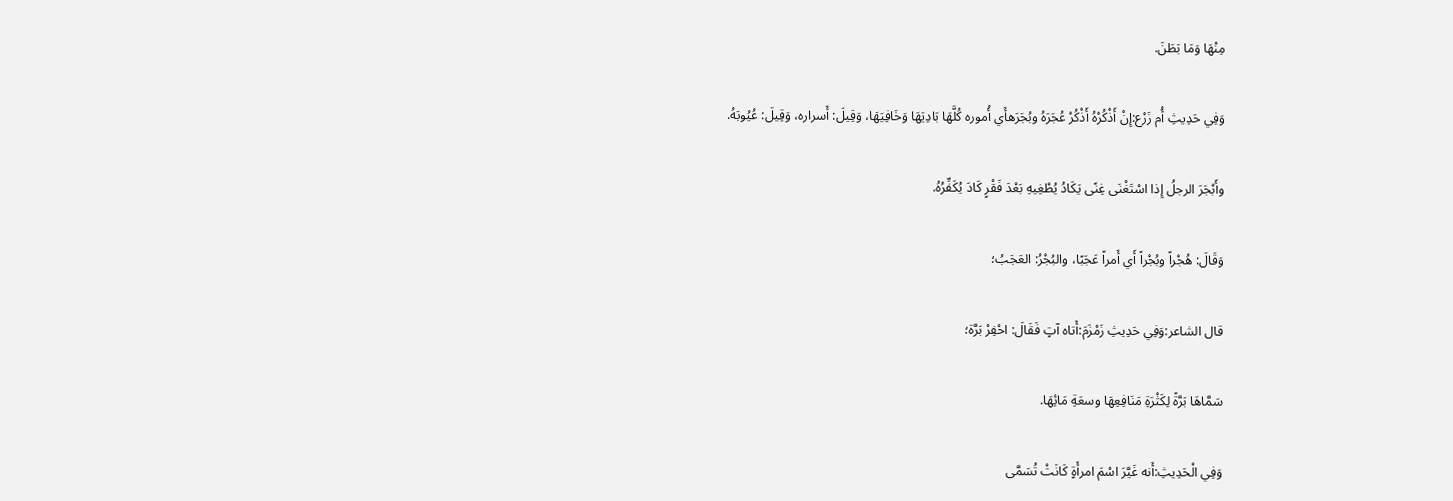مِنْهَا وَمَا بَطَنَ.

وَفِي حَدِيثِ أُم زَرْع:إِنْ أَذْكُرْهُ أَذْكُرْ عُجَرَهُ وبُجَرَهأَي أُموره كُلَّهَا بَادِيَهَا وَخَافِيَهَا، وَقِيلَ: أَسراره، وَقِيلَ: عُيُوبَهُ.

وأَبْجَرَ الرجلُ إِذا اسْتَغْنَى غِنًى يَكَادُ يُطْغِيهِ بَعْدَ فَقْرٍ كَادَ يُكَفِّرُهُ.

وَقَالَ: هُجْراً وبُجْراً أَي أَمراً عَجَبًا، والبُجْرُ: العَجَبُ؛

قال الشاعر:وَفِي حَدِيثِ زَمْزَمَ:أَتاه آتٍ فَقَالَ: احْفِرْ بَرَّة؛

سَمَّاهَا بَرَّةً لِكَثْرَةِ مَنَافِعِهَا وسعَةِ مَائِهَا.

وَفِي الْحَدِيثِ:أَنه غَيَّرَ اسْمَ امرأَةٍ كَانَتْ تُسَمَّى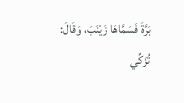بَرَّةَ فَسَمَّاهَا زَيْنَبَ، وَقَالَ: تُزَكِّي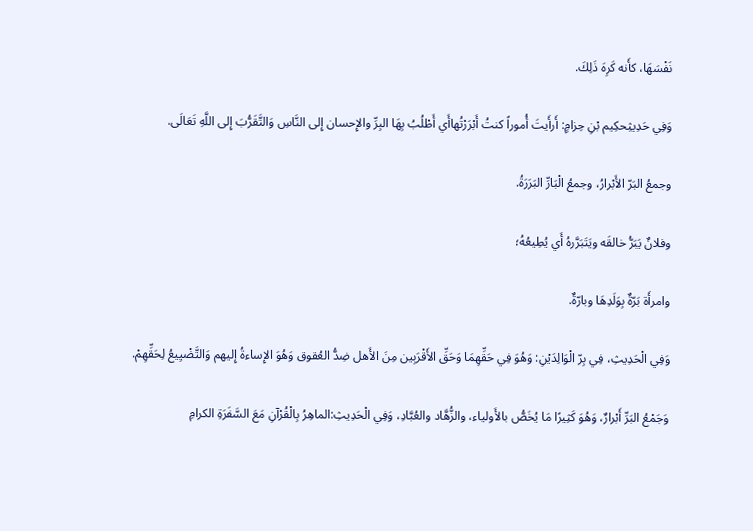نَفْسَهَا، كأَنه كَرِهَ ذَلِكَ.

وَفِي حَدِيثِحكِيم بْنِ حِزامٍ: أَرأَيتَ أُموراً كنتُ أَبْرَرْتُهاأَي أَطْلُبُ بِهَا البِرِّ والإِحسان إِلى النَّاسِ وَالتَّقَرُّبَ إِلى اللَّهِ تَعَالَى.

وجمعُ البَرّ الأَبْرارُ، وجمعُ الْبَارِّ البَرَرَةُ.

وفلانٌ يَبَرُّ خالقَه ويَتَبَرَّرهُ أَي يُطِيعُهُ؛

وامرأَة بَرّةٌ بِوَلَدِهَا وبارّةٌ.

وَفِي الْحَدِيثِ، فِي بِرّ الْوَالِدَيْنِ: وَهُوَ فِي حَقِّهِمَا وَحَقِّ الأَقْرَبِين مِنَ الأَهل ضِدُّ العُقوق وَهُوَ الإِساءةُ إِليهم وَالتَّضْيِيعُ لِحَقِّهِمْ.

وَجَمْعُ البَرِّ أَبْرارٌ، وَهُوَ كَثِيرًا مَا يُخَصُّ بالأَولياء، والزُّهَّاد والعُبَّادِ، وَفِي الْحَدِيثِ:الماهِرُ بِالْقُرْآنِ مَعَ السَّفَرَةِ الكرامِ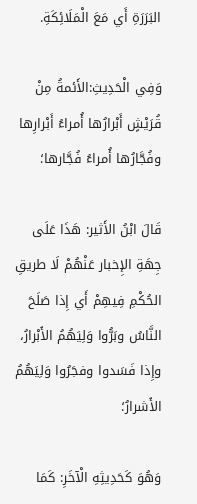البَرَرَةِ أَي مَعَ الْمَلَائِكَةِ.

وَفِي الْحَدِيثِ:الأَئمةُ مِنْ قُرَيْشٍ أَبْرارُها أُمراءُ أَبْرارِها وفُجَّارُها أُمراءُ فُجَّارها؛

قَالَ ابْنُ الأَثير: هَذَا عَلَى جِهَةِ الإِخبار عَنْهُمْ لَا طريقِ الحُكْمِ فِيهِمْ أَي إِذا صَلَحَ النَّاسُ وبَرُّوا وَلِيَهُمُ الأَبْرارُ، وإِذا فَسَدوا وفجَرُوا وَلِيَهُمُ الأَشرارُ؛

وَهُوَ كَحَدِيثِهِ الْآخَرِ: كَمَا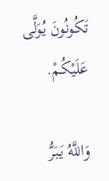تَكُونُونَ يُوَلَّى عَلَيْكُمْ.

وَاللَّهُ يَبَرُّ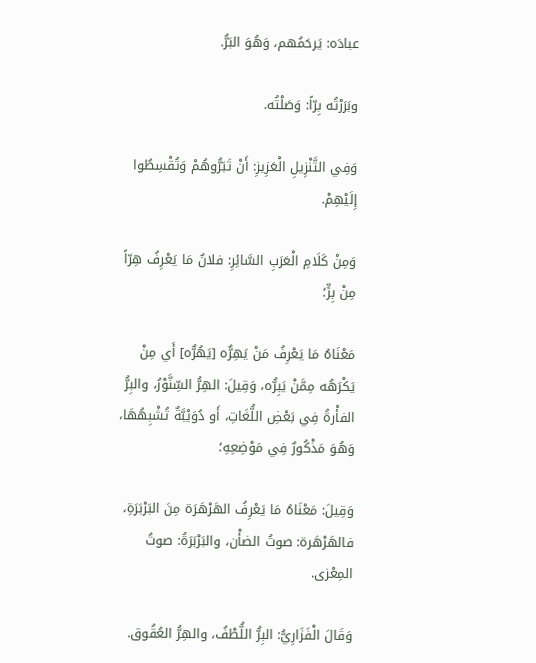عبادَه: يَرحَمُهم، وَهُوَ البَرُّ.

وبَرَرْتُه بِرّاً: وَصَلْتُه.

وَفِي التَّنْزِيلِ الْعَزِيزِ: أَنْ تَبَرُّوهُمْ وَتُقْسِطُوا إِلَيْهِمْ.

وَمِنْ كَلَامِ الْعَرَبِ السَّائِرِ: فلانٌ مَا يَعْرِفُ هِرّاً مِنْ بِرٍّ؛

مَعْنَاهُ مَا يَعْرِفُ مَنْ يَهِرٌّه [يَهُرٌّه] أَي مِنْ يَكْرَهُه مِمَّنْ يَبِرُّه، وَقِيلَ: الهِرُّ السِّنَّوْرُ، والبِرُّ الفأْرةُ فِي بَعْضِ اللُّغَاتِ، أَو دُوَيْبَّةٌ تُشْبِهُهَا، وَهُوَ مَذْكُورٌ فِي مَوْضِعِهِ؛

وَقِيلَ: مَعْنَاهُ مَا يَعْرِفُ الهَرْهَرَة مِنَ البَرْبَرَةِ، فالهَرْهَرة: صوتُ الضأْن، والبَرْبَرَةُ: صوتُ المِعْزى.

وَقَالَ الْفَزَارِيُّ: البِرُّ اللُّطْفُ، والهِرُّ العُقُوق.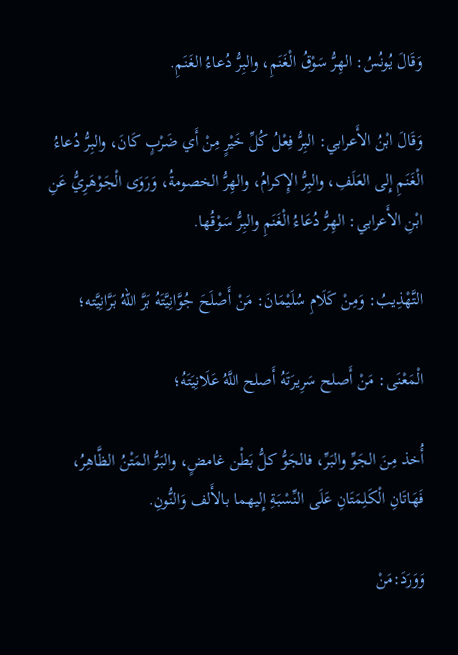وَقَالَ يُونُسُ: الهِرُّ سَوْقُ الْغَنَمِ، والبِرُّ دُعاءُ الغَنَمِ.

وَقَالَ ابْنُ الأَعرابي: البِرُّ فِعْلُ كُلِّ خَيْرٍ مِنْ أَي ضَرْبٍ كَانَ، والبِرُّ دُعاءُ الْغَنَمِ إِلى العَلَفِ، والبِرُّ الإِكرامُ، والهِرُّ الخصومةُ، وَرَوَى الْجَوْهَرِيُّ عَنِ ابْنِ الأَعرابي: الهِرُّ دُعَاءُ الْغَنَمِ والبِرُّ سَوْقُها.

التَّهْذِيبُ: وَمِنْ كَلَامِ سُلَيْمَانَ: مَنْ أَصْلَحَ جُوَّانِيَّتَهُ بَرَّ اللهُ بَرَّانِيَّته؛

الْمَعْنَى: مَنْ أَصلح سَرِيرَتَهُ أَصلح اللَّهُ عَلَانِيَتَهُ؛

أُخذ مِنَ الجَوِّ والبَرِّ، فالجَوُّ كلُّ بَطْن غامضٍ، والبَرُّ المَتْنُ الظَّاهِرُ، فَهَاتَانِ الْكَلِمَتَانِ عَلَى النِّسْبَةِ إِليهما بالأَلف وَالنُّونِ.

وَوَرَدَ:مَنْ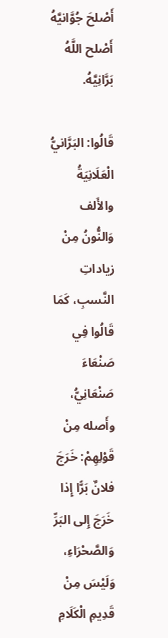أَصْلحَ جُوَّانيَّهُ أَصْلح اللَّهُ بَرَّانِيَّهُ.

قَالُوا: البَرَّانيُّ الْعَلَانِيَةُ والأَلف وَالنُّونُ مِنْ زياداتِ النَّسبِ، كَمَا قَالُوا فِي صَنْعَاءَ صَنْعَانِيُّ، وأَصله مِنْ قَوْلِهِمْ: خَرَجَ فلانٌ بَرًّا إِذا خَرَجَ إِلى البَرِّ وَالصَّحْرَاءِ، وَلَيْسَ مِنْ قَدِيمِ الْكَلَامِ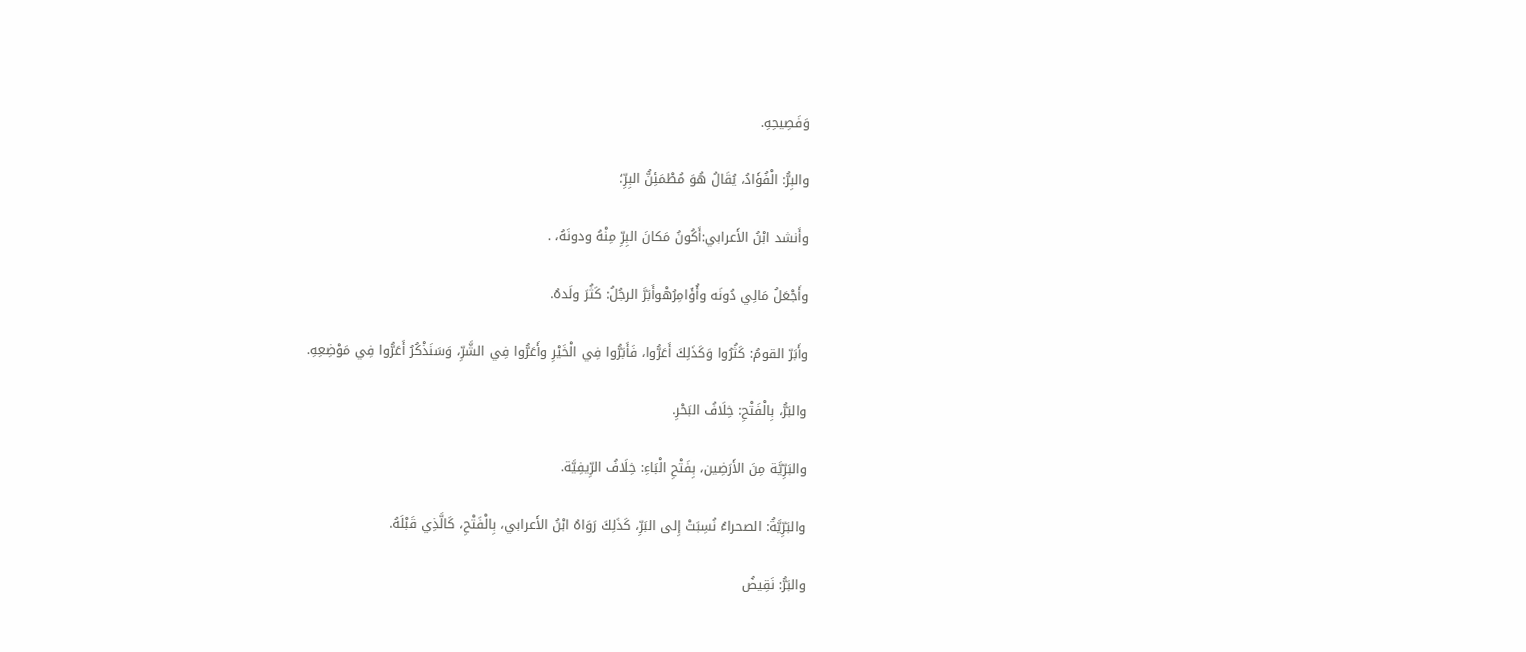وَفَصِيحِهِ.

والبِرُّ: الْفُؤَادُ، يُقَالُ هُوَ مُطْمَئِنُّ البِرِّ؛

وأَنشد ابْنُ الأَعرابي:أَكُونُ مَكانَ البِرِّ مِنْهُ ودونَهُ، .

وأَجْعَلُ مَالِي دُونَه وأُؤَامِرُهْوأَبَرَّ الرجُلُ: كَثُرَ ولَدهُ.

وأَبَرّ القومُ: كَثُرُوا وَكَذَلِكَ أَعَرُّوا، فَأَبَرُّوا فِي الْخَيْرِ وأَعَرُّوا فِي الشَّرِّ، وَسَنَذْكُرُ أَعَرُّوا فِي مَوْضِعِهِ.

والبَرُّ، بِالْفَتْحِ: خِلَافُ البَحْرِ.

والبَرِّيَّة مِنَ الأَرَضِين، بِفَتْحِ الْبَاءِ: خِلَافُ الرِّيفِيَّة.

والبَرِّيَّةُ: الصحراءُ نُسِبَتْ إِلى البَرِّ، كَذَلِكَ رَوَاهُ ابْنُ الأَعرابي، بِالْفَتْحِ، كَالَّذِي قَبْلَهُ.

والبَرُّ: نَقِيضُ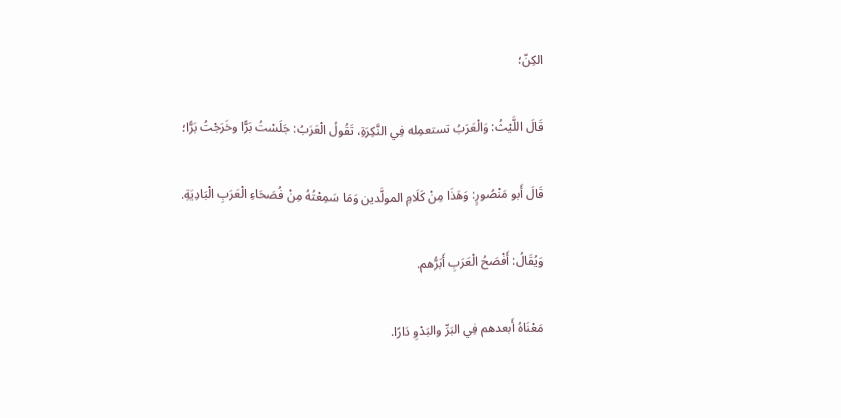الكِنّ؛

قَالَ اللَّيْثُ: وَالْعَرَبُ تستعمِله فِي النَّكِرَةِ، تَقُولُ الْعَرَبُ: جَلَسْتُ بَرًّا وخَرَجْتُ بَرًّا؛

قَالَ أَبو مَنْصُورٍ: وَهَذَا مِنْ كَلَامِ المولَّدين وَمَا سَمِعْتُهُ مِنْ فُصَحَاءِ الْعَرَبِ الْبَادِيَةِ.

وَيُقَالُ: أَفْصَحُ الْعَرَبِ أَبَرُّهم.

مَعْنَاهُ أَبعدهم فِي البَرِّ والبَدْوِ دَارًا.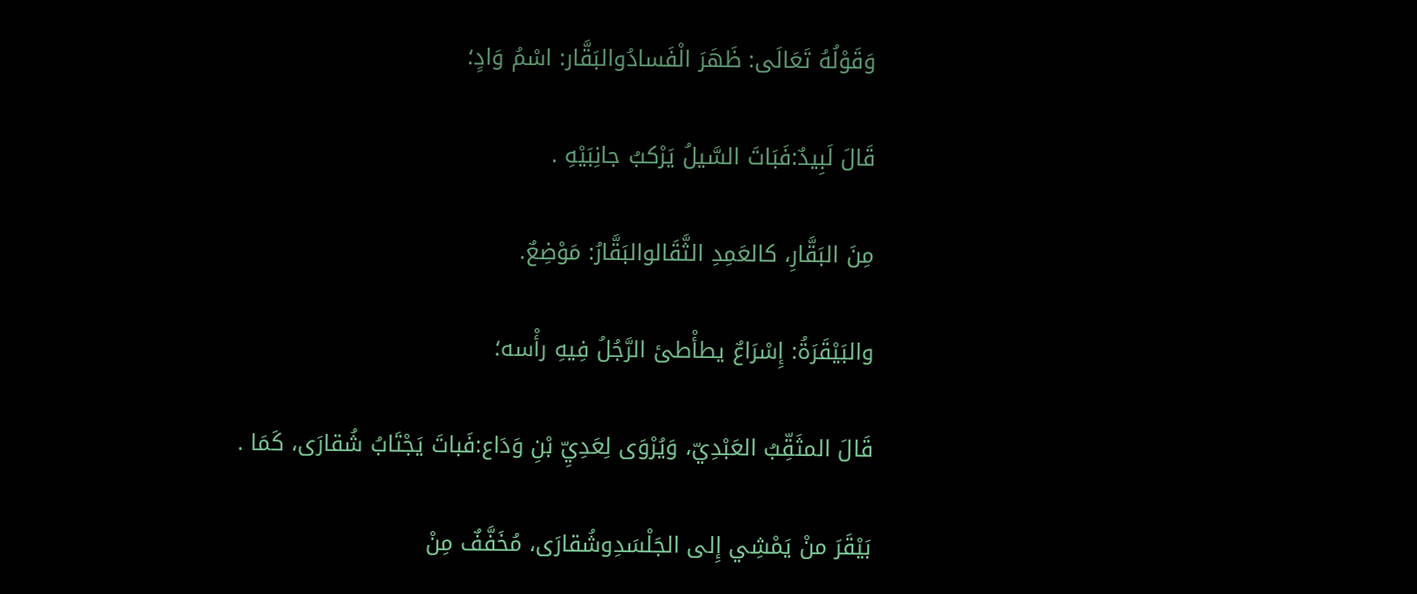وَقَوْلُهُ تَعَالَى: ظَهَرَ الْفَسادُوالبَقَّار: اسْمُ وَادٍ؛

قَالَ لَبِيدٌ:فَبَاتَ السَّيلُ يَرْكبُ جانِبَيْهِ .

مِنَ البَقَّارِ، كالعَمِدِ الثَّقَالوالبَقَّارُ: مَوْضِعٌ.

والبَيْقَرَةُ: إِسْرَاعٌ يطأْطئ الرَّجُلُ فِيهِ رأْسه؛

قَالَ المثَقِّبُ العَبْدِيّ، وَيُرْوَى لِعَدِيِّ بْنِ وَدَاع:فَباتَ يَجْتَابُ شُقارَى، كَمَا .

بَيْقَرَ منْ يَمْشِي إِلى الجَلْسَدِوشُقارَى، مُخَفَّفٌ مِنْ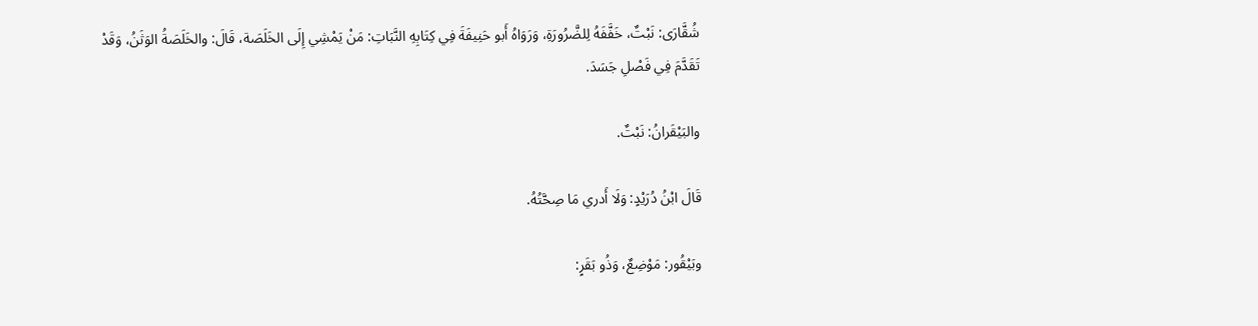شُقَّارَى: نَبْتٌ، خَفَّفَهُ لِلضَّرُورَةِ، وَرَوَاهُ أَبو حَنِيفَةَ فِي كِتَابِهِ النَّبَاتِ: مَنْ يَمْشِي إِلَى الخَلَصَة، قَالَ: والخَلَصَةُ الوَثَنُ، وَقَدْ تَقَدَّمَ فِي فَصْلِ جَسَدَ.

والبَيْقَرانُ: نَبْتٌ.

قَالَ ابْنُ دُرَيْدٍ: وَلَا أَدري مَا صِحَّتُهُ.

وبَيْقُور: مَوْضِعٌ، وَذُو بَقَرٍ: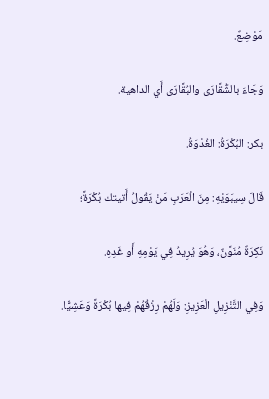مَوْضِعٌ.

وَجَاءَ بالشُّقَّارَى والبُقَّارَى أَي الداهية.

بكر: البُكْرَةُ: الغُدْوَةُ.

قَالَ سِيبَوَيْهِ: مِنَ الْعَرَبِ مَنْ يَقُولُ أَتيتك بُكْرَةً؛

نَكِرَةٌ مُنَوَّنٌ، وَهُوَ يُرِيدُ فِي يَوْمِهِ أَو غَدِهِ.

وَفِي التَّنْزِيلِ الْعَزِيزِ: وَلَهُمْ رِزْقُهُمْ فِيها بُكْرَةً وَعَشِيًّا.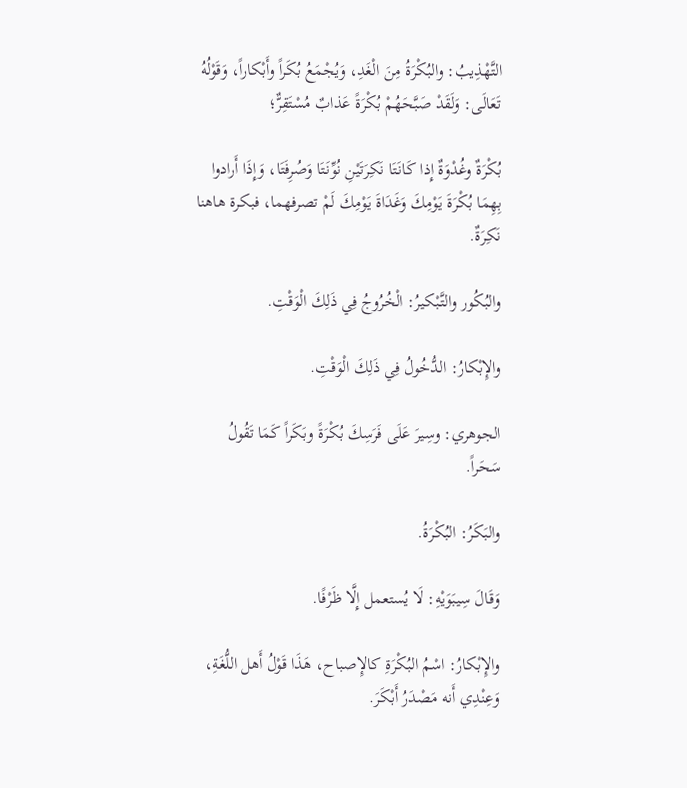التَّهْذِيبُ: والبُكْرَةُ مِنَ الْغَدِ، وَيُجْمَعُ بُكَراً وأَبْكاراً، وَقَوْلُهُ تَعَالَى: وَلَقَدْ صَبَّحَهُمْ بُكْرَةً عَذابٌ مُسْتَقِرٌّ؛

بُكْرَةٌ وغُدْوَةٌ إِذا كَانَتَا نَكِرَتَيْنِ نُوِّنَتَا وَصُرِفَتَا، وَإِذَا أَرادوا بِهِمَا بُكْرَةَ يَوْمِكَ وَغَدَاةَ يَوْمِكَ لَمْ تصرفهما، فبكرة هاهنا نَكِرَةٌ.

والبُكُور والتَّبْكيرُ: الْخُرُوجُ فِي ذَلِكَ الْوَقْتِ.

والإِبْكارُ: الدُّخُولُ فِي ذَلِكَ الْوَقْتِ.

الجوهري: وسِيرَ عَلَى فَرَسِكَ بُكْرَةً وبَكَراً كَمَا تَقُولُ سَحَراً.

والبَكَرُ: البُكْرَةُ.

وَقَالَ سِيبَوَيْهِ: لَا يُستعمل إِلَّا ظَرْفًا.

والإِبْكارُ: اسْمُ البُكْرَةِ كالإِصباح، هَذَا قَوْلُ أَهل اللُّغَةِ، وَعِنْدِي أَنه مَصْدَرُ أَبْكَرَ.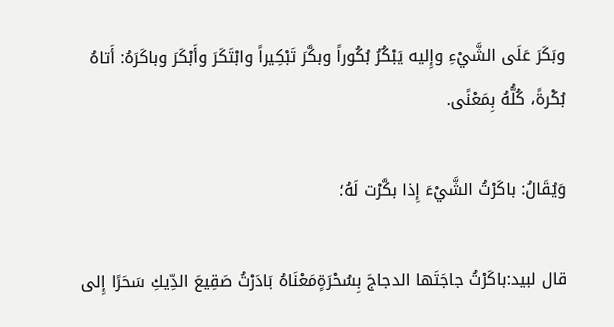وبَكَرَ عَلَى الشَّيْءِ وإِليه يَبْكُرُ بُكُوراً وبكَّرَ تَبْكِيراً وابْتَكَرَ وأَبْكَرَ وباكَرَهُ: أَتاهُ بُكْرةً، كُلُّهُ بِمَعْنًى.

وَيُقَالُ: باكَرْتُ الشَّيْءَ إِذا بكَّرْت لَهُ؛

قال لبيد:باكَرْتُ جاجَتَها الدجاجَ بِسُحْرَةٍمَعْنَاهُ بَادَرْتُ صَقِيعَ الدِّيكِ سَحَرًا إِلى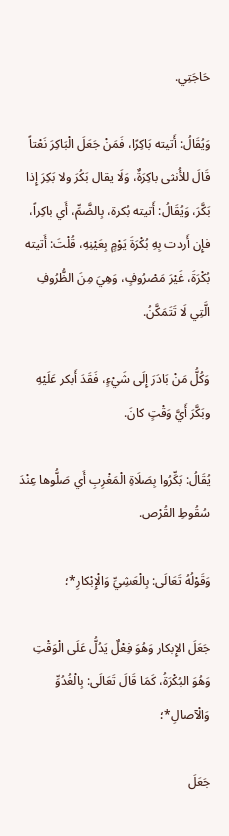حَاجَتِي.

وَيُقَالُ: أَتيته بَاكِرًا، فَمَنْ جَعَلَ الْبَاكِرَ نَعْتاً قَالَ للأُنثى باكِرَةٌ، وَلَا يقال بَكُرَ ولا بَكِرَ إِذا بَكَّرَ، وَيُقَالُ: أَتيته بُكرة، بِالضَّمِّ، أَي باكِراً، فإِن أَردت بِهِ بُكْرَةَ يَوْمٍ بِعَيْنِهِ، قُلْتَ: أَتيته بُكْرَةَ، غَيْرَ مَصْرُوفٍ، وَهِيَ مِنَ الظُّرُوفِ الَّتِي لَا تَتَمَكَّنُ.

وَكُلُّ مَنْ بَادَرَ إِلَى شَيْءٍ، فَقَدَ أَبكر عَلَيْهِ وبَكَّرَ أَيَّ وَقْتٍ كانَ.

يُقَالُ: بَكِّرُوا بِصَلَاةِ الْمَغْرِبِ أَي صَلُّوها عِنْدَ سُقُوطِ القُرْص.

وَقَوْلُهُ تَعَالَى: بِالْعَشِيِّ وَالْإِبْكارِ*؛

جَعَلَ الإِبكار وَهُوَ فِعْلٌ يَدُلُّ عَلَى الْوَقْتِ وَهُوَ البُكْرَةُ، كَمَا قَالَ تَعَالَى: بِالْغُدُوِّ وَالْآصالِ*؛

جَعَلَ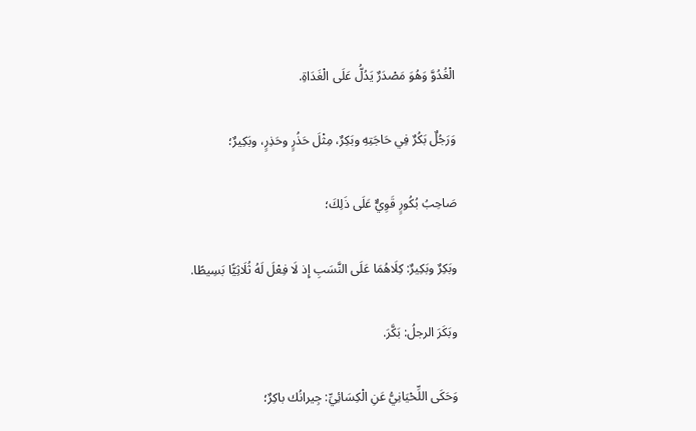الْغُدُوَّ وَهُوَ مَصْدَرٌ يَدُلُّ عَلَى الْغَدَاةِ.

وَرَجُلٌ بَكُرٌ فِي حَاجَتِهِ وبَكِرٌ، مِثْلَ حَذُرٍ وحَذِرٍ، وبَكِيرٌ؛

صَاحِبُ بُكُورٍ قَوِيٌّ عَلَى ذَلِكَ؛

وبَكِرٌ وبَكِيرٌ: كِلَاهُمَا عَلَى النَّسَبِ إِذ لَا فِعْلَ لَهُ ثُلَاثِيًّا بَسِيطًا.

وبَكَرَ الرجلُ: بَكَّرَ.

وَحَكَى اللِّحْيَانِيُّ عَنِ الْكِسَائِيِّ: جِيرانُك باكِرٌ؛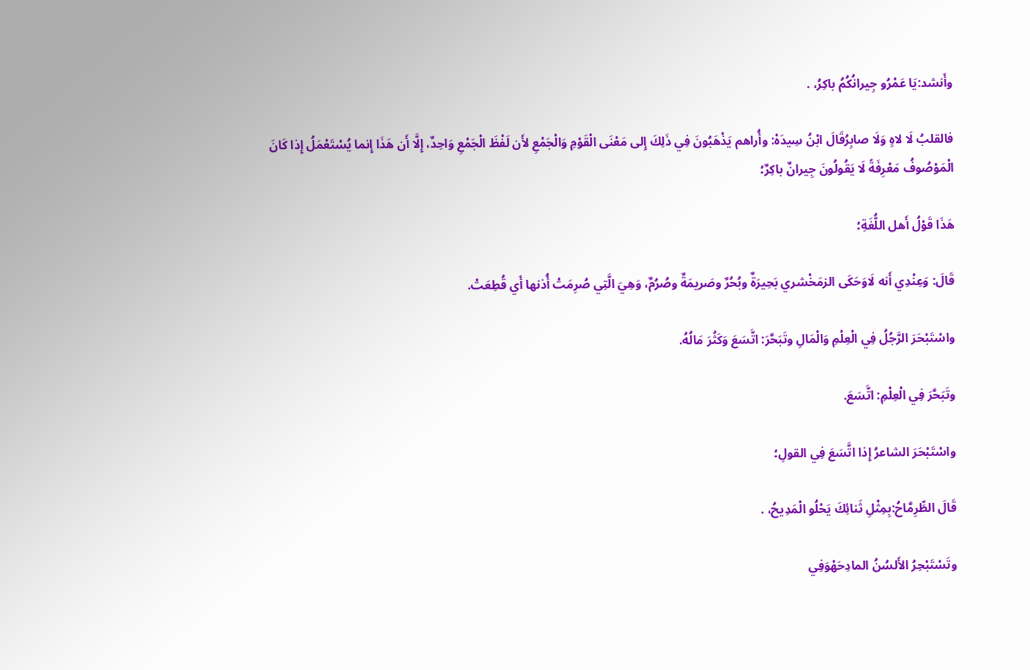وأَنشد:يَا عَمْرُو جِيرانُكُمُ باكِرُ، .

فالقلبُ لَا لاهٍ وَلَا صابِرُقَالَ ابْنُ سِيدَهْ: وأُراهم يَذْهَبُونَ فِي ذَلِكَ إِلى مَعْنَى الْقَوْمِ وَالْجَمْعِ لأَن لَفْظَ الْجَمْعِ وَاحِدٌ، إِلَّا أَن هَذَا إِنما يُسْتَعْمَلُ إِذا كَانَ الْمَوْصُوفُ مَعْرِفَةً لَا يَقُولُونَ جِيرانٌ باكِرٌ؛

هَذَا قَوْلُ أَهل اللُّغَةِ؛

قَالَ: وَعِنْدِي أَنه لَاوَحَكَى الزمَخْشري بَحِيرَةٌ وبُحُرٌ وصَريمَةٌ وصُرُمٌ، وَهِيَ الَّتِي صُرِمَتْ أُذنها أَي قُطِعَتْ.

واسْتَبْحَرَ الرَّجُلُ فِي الْعِلْمِ وَالْمَالِ وتَبَحَّرَ: اتَّسَعَ وَكَثُرَ مَالُهُ.

وتَبَحَّرَ فِي الْعِلْمِ: اتَّسَعَ.

واسْتَبْحَرَ الشاعرُ إِذا اتَّسَعَ فِي القولِ؛

قَالَ الطِّرِمَّاحُ:بِمِثْلِ ثَنائِكَ يَحْلُو الْمَدِيحُ، .

وتَسْتَبْحِرُ الأَلسُنُ المادِحَهْوَفِي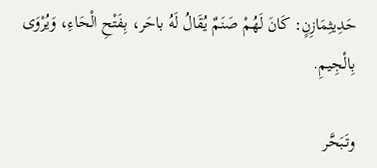حَدِيثِمَازِنٍ: كَانَ لَهُمْ صَنَمٌ يُقَالُ لَهُ باحَر، بِفَتْحِ الْحَاءِ، وَيُرْوَى بِالْجِيمِ.

وتَبَحَّر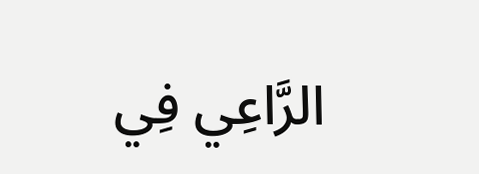الرَّاعِي فِي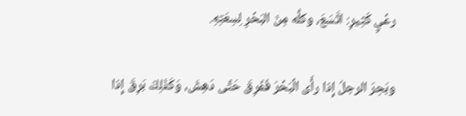رعْيٍ كَثِيرٍ: اتَّسَعَ، وكلُّه مِنَ البَحْرِ لِسِعَتِهِ.

وبَحِرَ الرجلُ إِذا رأَى الْبَحْرَ فَفَرِقَ حَتَّى دَهِشَ، وَكَذَلِكَ بَرِقَ إِذا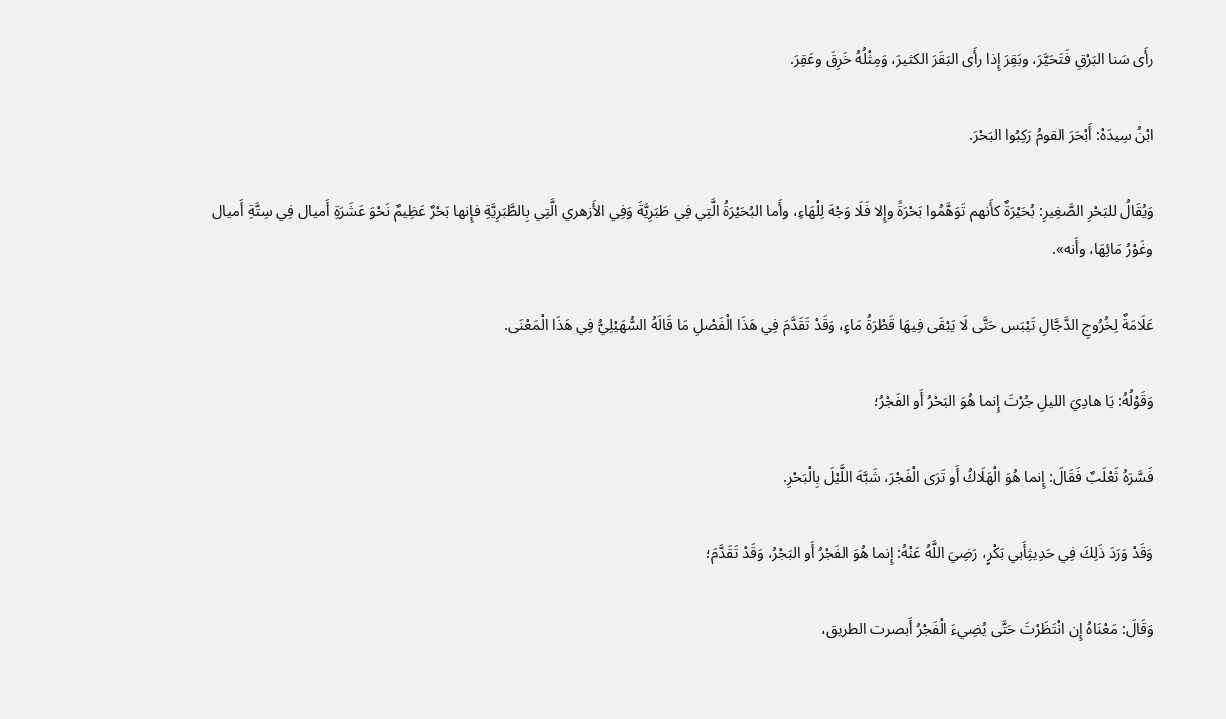رأَى سَنا البَرْقِ فَتَحَيَّرَ، وبَقِرَ إِذا رأَى البَقَرَ الكثيرَ، وَمِثْلُهُ خَرِقَ وعَقِرَ.

ابْنُ سِيدَهْ: أَبْحَرَ القومُ رَكِبُوا البَحْرَ.

وَيُقَالُ للبَحْرِ الصَّغِيرِ: بُحَيْرَةٌ كأَنهم تَوَهَّمُوا بَحْرَةً وإِلا فَلَا وَجْهَ لِلْهَاءِ، وأَما البُحَيْرَةُ الَّتِي فِي طَبَرِيَّةَ وَفِي الأَزهري الَّتِي بِالطَّبَرِيَّةِ فإِنها بَحْرٌ عَظِيمٌ نَحْوَ عَشَرَةِ أَميال فِي سِتَّةِ أَميال وغَوْرُ مَائِهَا، وأَنه».

عَلَامَةٌ لِخُرُوجِ الدَّجَّالِ تَيْبَس حَتَّى لَا يَبْقَى فِيهَا قَطْرَةُ مَاءٍ، وَقَدْ تَقَدَّمَ فِي هَذَا الْفَصْلِ مَا قَالَهُ السُّهَيْلِيُّ فِي هَذَا الْمَعْنَى.

وَقَوْلُهُ: يَا هادِيَ الليلِ جُرْتَ إِنما هُوَ البَحْرُ أَو الفَجْرُ؛

فَسَّرَهُ ثَعْلَبٌ فَقَالَ: إِنما هُوَ الْهَلَاكُ أَو تَرَى الْفَجْرَ، شَبَّهَ اللَّيْلَ بِالْبَحْرِ.

وَقَدْ وَرَدَ ذَلِكَ فِي حَدِيثِأَبي بَكْرٍ، رَضِيَ اللَّهُ عَنْهُ: إِنما هُوَ الفَجْرُ أَو البَجْرُ، وَقَدْ تَقَدَّمَ؛

وَقَالَ: مَعْنَاهُ إِن انْتَظَرْتَ حَتَّى يُضِيءَ الْفَجْرُ أَبصرت الطريق،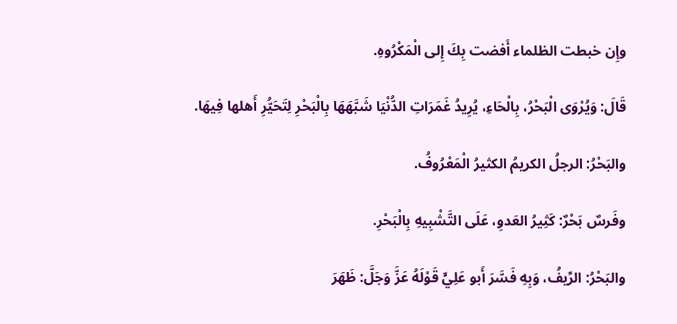وإِن خبطت الظلماء أَفضت بِكَ إِلى الْمَكْرُوهِ.

قَالَ: وَيُرْوَى الْبَحْرُ، بِالْحَاءِ، يُرِيدُ غَمَرَاتِ الدُّنْيَا شَبَّهَهَا بِالْبَحْرِ لِتَحَيُّرِ أَهلها فِيهَا.

والبَحْرُ: الرجلُ الكريمُ الكثيرُ الْمَعْرُوفُ.

وفَرسٌ بَحْرٌ: كَثِيرُ العَدوِ، عَلَى التَّشْبِيهِ بِالْبَحْرِ.

والبَحْرُ: الرِّيفُ، وَبِهِ فَسَّرَ أَبو عَلِيٍّ قَوْلَهُ عَزَّ وَجَلَّ: ظَهَرَ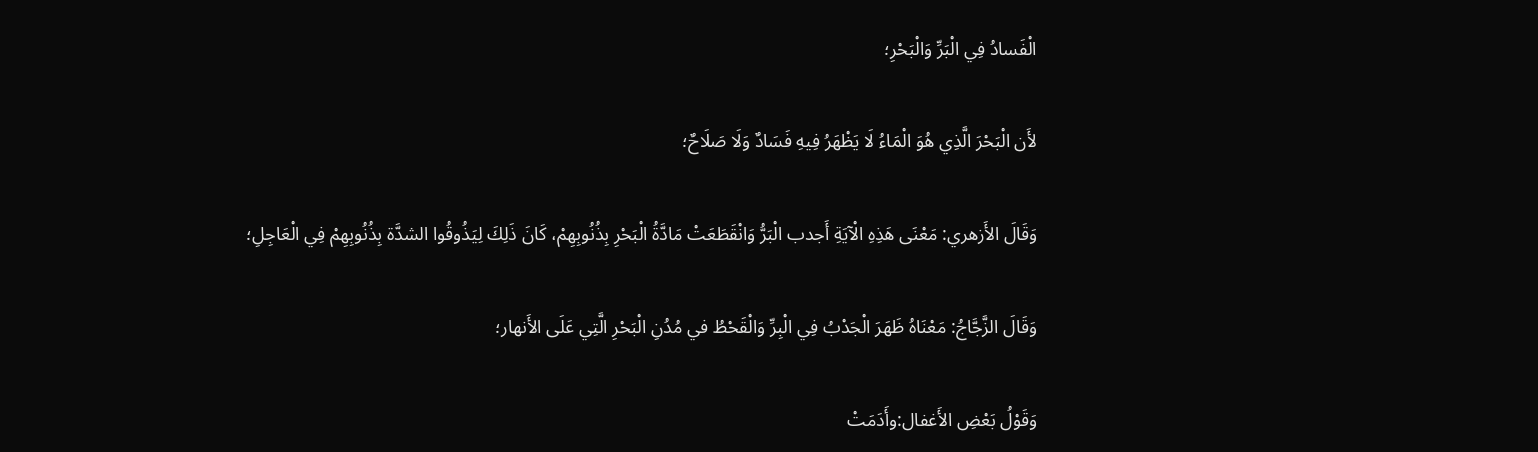الْفَسادُ فِي الْبَرِّ وَالْبَحْرِ؛

لأَن الْبَحْرَ الَّذِي هُوَ الْمَاءُ لَا يَظْهَرُ فِيهِ فَسَادٌ وَلَا صَلَاحٌ؛

وَقَالَ الأَزهري: مَعْنَى هَذِهِ الْآيَةِ أَجدب الْبَرُّ وَانْقَطَعَتْ مَادَّةُ الْبَحْرِ بِذُنُوبِهِمْ، كَانَ ذَلِكَ لِيَذُوقُوا الشدَّة بِذُنُوبِهِمْ فِي الْعَاجِلِ؛

وَقَالَ الزَّجَّاجُ: مَعْنَاهُ ظَهَرَ الْجَدْبُ فِي الْبِرِّ وَالْقَحْطُ في مُدُنِ الْبَحْرِ الَّتِي عَلَى الأَنهار؛

وَقَوْلُ بَعْضِ الأَغفال:وأَدَمَتْ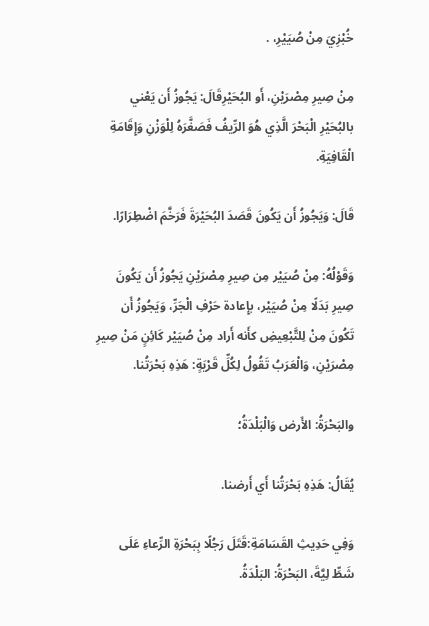خُبْزِيَ مِنْ صُيَيْرِ، .

مِنْ صِيرِ مِصْرَيْنِ، أَو البُحَيْرِقَالَ: يَجُوزُ أَن يَعْني بالبُحَيْرِ الْبَحْرَ الَّذِي هُوَ الرِّيفُ فَصَغَّرَهُ لِلْوَزْنِ وَإِقَامَةِ الْقَافِيَةِ.

قَالَ: وَيَجُوزُ أَن يَكُونَ قَصَدَ البُحَيْرَةَ فَرَخَّمَ اضْطِرَارًا.

وَقَوْلُهُ: مِنْ صُيَيْر مِن صِيرِ مِصْرَيْنِ يَجُوزُ أَن يَكُونَ صِيرِ بَدَلًا مِنْ صُيَيْر، بإِعادة حَرْفِ الْجَرِّ، وَيَجُوزُ أَن تَكُونَ مِنْ لِلتَّبْعِيضِ كأَنه أَراد مِنْ صُيَيْر كَائِنٍ مَنْ صِيرِ مِصْرَيْنِ، وَالْعَرَبُ تَقُولُ لِكُلِّ قَرْيَةٍ: هَذِهِ بَحْرَتُنا.

والبَحْرَةُ: الأَرض وَالْبَلْدَةُ؛

يُقَالُ: هَذِهِ بَحْرَتُنا أَي أَرضنا.

وَفِي حَدِيثِ القَسَامَةِ:قَتَلَ رَجُلًا بِبَحْرَةِ الرِّعاءِ عَلَى شَطِّ لِيَّةَ، البَحْرَةُ: البَلْدَةُ.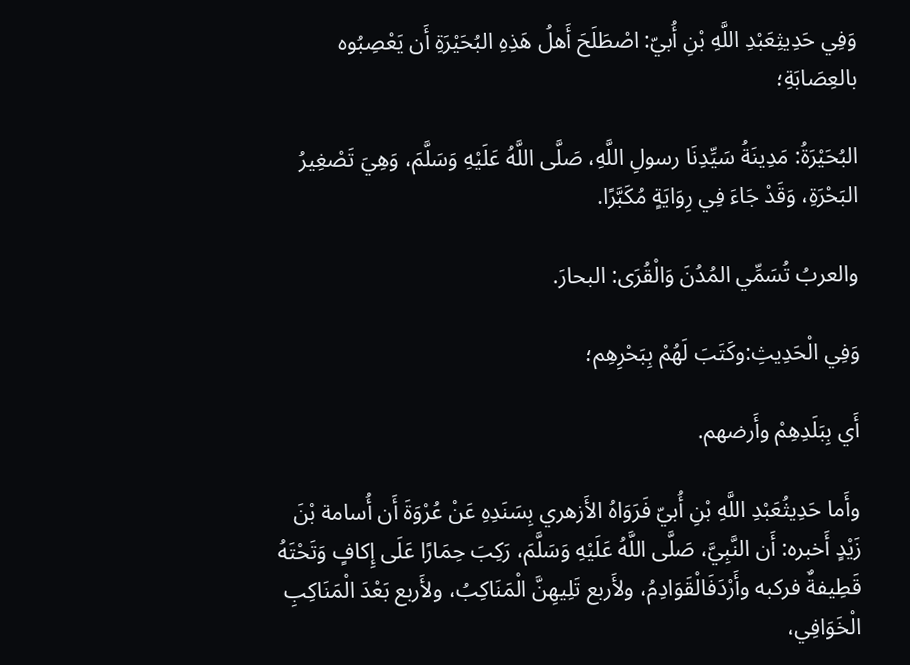وَفِي حَدِيثِعَبْدِ اللَّهِ بْنِ أُبيّ: اصْطَلَحَ أَهلُ هَذِهِ البُحَيْرَةِ أَن يَعْصِبُوه بالعِصَابَةِ؛

البُحَيْرَةُ: مَدِينَةُ سَيِّدِنَا رسولِ اللَّهِ، صَلَّى اللَّهُ عَلَيْهِ وَسَلَّمَ، وَهِيَ تَصْغِيرُ البَحْرَةِ، وَقَدْ جَاءَ فِي رِوَايَةٍ مُكَبَّرًا.

والعربُ تُسَمِّي المُدُنَ وَالْقُرَى: البحارَ.

وَفِي الْحَدِيثِ:وكَتَبَ لَهُمْ بِبَحْرِهِم؛

أَي بِبَلَدِهِمْ وأَرضهم.

وأَما حَدِيثُعَبْدِ اللَّهِ بْنِ أُبيّ فَرَوَاهُ الأَزهري بِسَنَدِهِ عَنْ عُرْوَةَ أَن أُسامة بْنَ زَيْدٍ أَخبره: أَن النَّبِيَّ، صَلَّى اللَّهُ عَلَيْهِ وَسَلَّمَ، رَكِبَ حِمَارًا عَلَى إِكافٍ وَتَحْتَهُ قَطِيفةٌ فركبه وأَرْدَفَالْقَوَادِمُ، ولأَربع تَلِيهِنَّ الْمَنَاكِبُ، ولأَربع بَعْدَ الْمَنَاكِبِ الْخَوَافِي،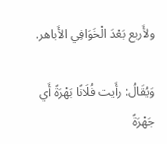ولأَربع بَعْدَ الْخَوَافِي الأَباهر.

وَيُقَالُ: رأَيت فُلَانًا بَهْرَةً أَي جَهْرَةً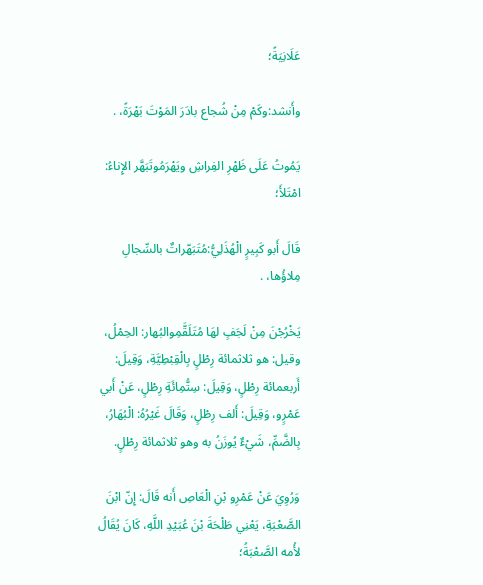عَلَانِيَةً؛

وأَنشد:وكَمْ مِنْ شُجاع بادَرَ المَوْتَ بَهْرَةً، .

يَمُوتُ عَلَى ظَهْرِ الفِراشِ ويَهْرَمُوتَبَهَّر الإِناءُ: امْتَلأَ؛

قَالَ أَبو كَبِيرٍ الْهُذَلِيُّ:مُتَبَهّراتٌ بالسِّجالِ مِلاؤُها، .

يَخْرُجْنَ مِنْ لَجَفٍ لهَا مُتَلَقَّمِوالبُهار: الحِمْلُ، وقيل: هو ثلاثمائة رِطْلٍ بِالْقِبْطِيَّةِ، وَقِيلَ: أَربعمائة رِطْلٍ، وَقِيلَ: سِتُّمِائَةِ رِطْلٍ، عَنْ أَبي عَمْرٍو، وَقِيلَ: أَلف رِطْلٍ، وَقَالَ غَيْرُهُ: الْبُهَارُ، بِالضَّمِّ، شَيْءٌ يُوزَنُ به وهو ثلاثمائة رِطْلٍ.

وَرُوِيَ عَنْ عَمْرِو بْنِ الْعَاصِ أَنه قَالَ: إِنّ ابْنَ الصَّعْبَةِ، يَعْنِي طَلْحَةَ بْنَ عُبَيْدِ اللَّهِ، كَانَ يُقَالُ لأُمه الصَّعْبَةُ؛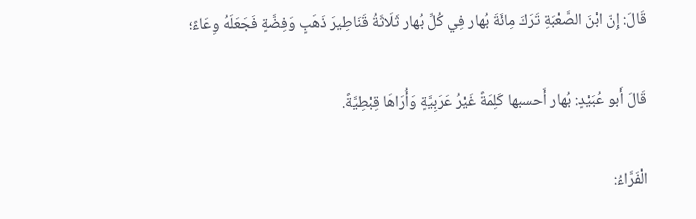قَالَ: إِنّ ابْنَ الصَّعْبَةِ تَرَكَ مِائَةَ بُهار فِي كُلِّ بُهار ثَلَاثَةُ قَنَاطِيرَ ذَهَبٍ وَفِضَّةٍ فَجَعَلَهُ وِعَاءً؛

قَالَ أَبو عُبَيْدٍ: بُهار أَحسبها كَلِمَةً غَيْرُ عَرَبِيَّةٍ وَأُرَاهَا قِبْطِيَّةً.

الْفَرَّاءُ: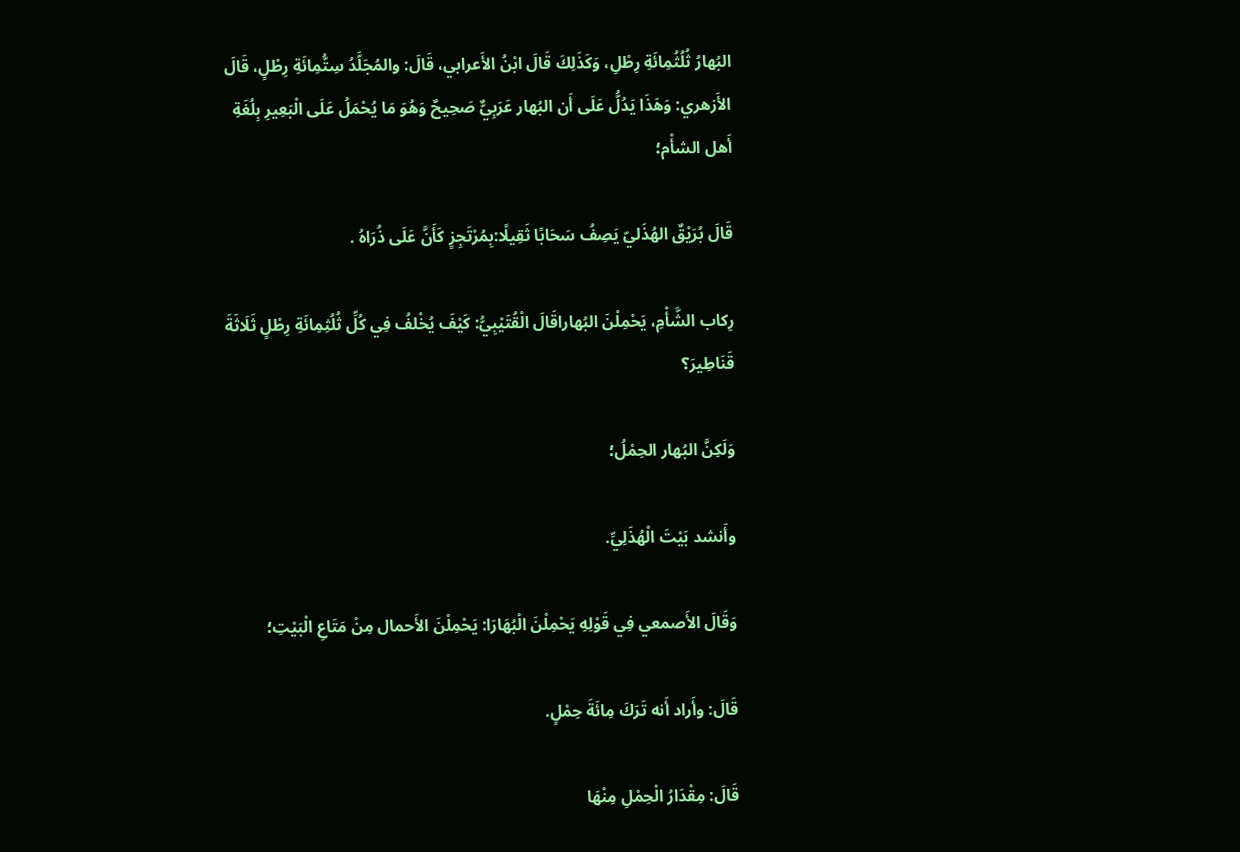البُهارُ ثُلُثُمِائَةِ رِطْلِ، وَكَذَلِكَ قَالَ ابْنُ الأَعرابي، قَالَ: والمُجَلَّدُ سِتُّمِائَةِ رِطْلٍ، قَالَ الأَزهري: وَهَذَا يَدُلُّ عَلَى أَن البُهار عَرَبِيٌّ صَحِيحٌ وَهُوَ مَا يُحْمَلُ عَلَى الْبَعِيرِ بِلُغَةِ أَهل الشأْم؛

قَالَ بُرَيْقٌ الهُذَليّ يَصِفُ سَحَابًا ثَقِيلًا:بِمُرْتَجِزٍ كَأَنَّ عَلَى ذُرَاهُ .

رِكاب الشَّأْمِ، يَحْمِلْنَ البُهاراقَالَ الْقُتَيْبِيُّ: كَيْفَ يُخْلفُ فِي كُلِّ ثُلُثِمِائَةِ رِطْلٍ ثَلَاثَةَ قَنَاطِيرَ؟

وَلَكِنَّ البُهار الحِمْلُ؛

وأَنشد بَيْتَ الْهُذَلِيِّ.

وَقَالَ الأَصمعي فِي قَوْلِهِ يَحْمِلْنَ الْبُهَارَا: يَحْمِلْنَ الأَحمال مِنْ مَتَاعِ الْبَيْتِ؛

قَالَ: وأَراد أَنه تَرَكَ مِائَةَ حِمْلٍ.

قَالَ: مِقْدَارُ الْحِمْلِ مِنْهَا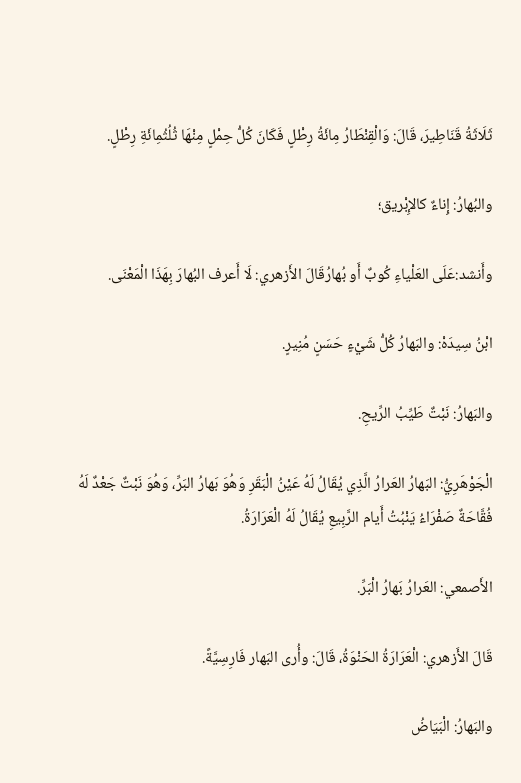ثَلَاثَةُ قَنَاطِيرَ، قَالَ: وَالْقِنْطَارُ مِائَةُ رِطْلٍ فَكَانَ كُلُّ حِمْلٍ مِنْهَا ثُلُثُمِائَةِ رِطْلٍ.

والبُهارُ: إِناءٌ كالإِبْريق؛

وأَنشد:عَلَى العَلْياءِ كُوبٌ أَو بُهارُقَالَ الأَزهري: لَا أَعرف البُهارَ بِهَذَا الْمَعْنَى.

ابْنُ سِيدَهْ: والبَهارُ كُلُّ شَيْءٍ حَسَنٍ مُنِيرٍ.

والبَهارُ: نَبْتٌ طَيِّبُ الرِّيحِ.

الْجَوْهَرِيُّ: البَهارُ العَرارُ الَّذِي يُقَالُ لَهُ عَيْنُ الْبَقَرِ وَهُوَ بَهارُ البَرِّ، وَهُوَ نَبْتٌ جَعْدٌ لَهُ فُقَّاحَةٌ صَفْرَاءُ يَنْبُتُ أَيام الرَّبِيعِ يُقَالُ لَهُ الْعَرَارَةُ.

الأَصمعي: العَرارُ بَهارُ الْبَرِّ.

قَالَ الأَزهري: الْعَرَارَةُ الحَنْوَةُ، قَالَ: وأُرى البَهار فَارِسِيَّةً.

والبَهارُ: الْبَيَاضُ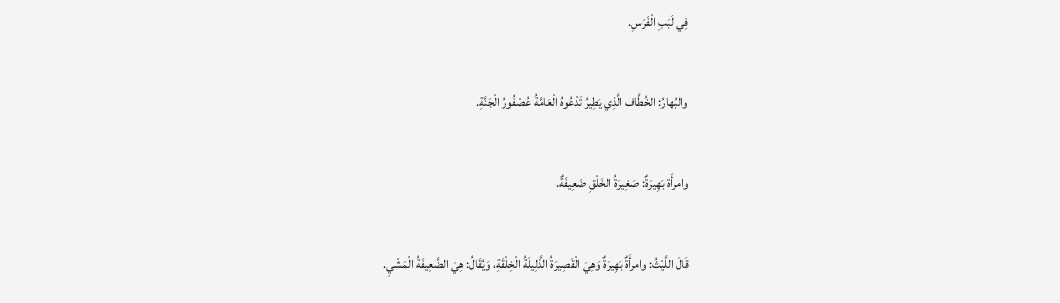فِي لَبَبِ الْفَرَسِ.

والبُهارُ: الخُطَّاف الَّذِي يَطِيرُ تَدْعُوهُ الْعَامَّةُ عُصْفُورُ الْجَنَّةِ.

وامرأَة بَهِيرَةٌ: صَغِيرَةُ الخَلْقِ ضَعِيفَةٌ.

قَالَ اللَّيْثُ: وامرأَةٌ بَهِيرَةٌ وَهِيَ الْقَصِيرَةُ الذَّلِيلَةُ الْخِلْقَةِ، وَيُقَالُ: هِيَ الضَّعِيفَةُ الْمَشْيِ.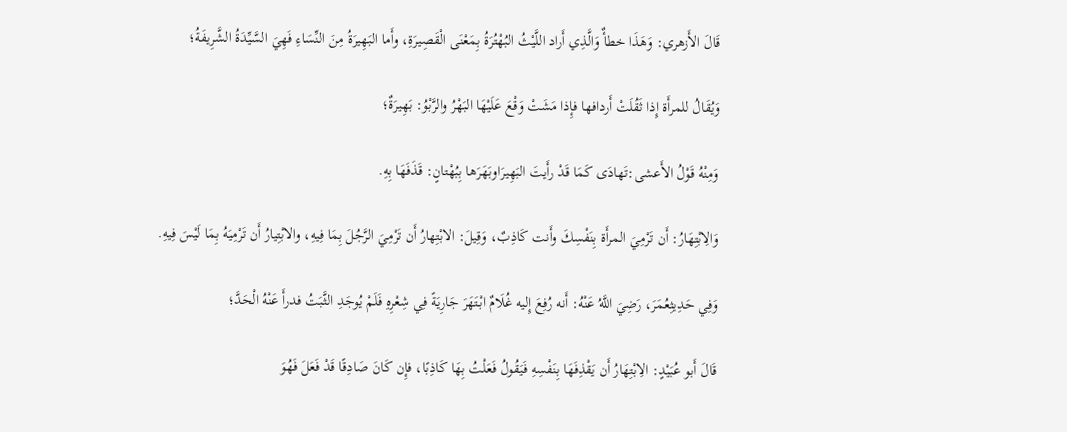قَالَ الأَزهري: وَهَذَا خطأٌ وَالَّذِي أَراد اللَّيْثُ البُهْتُرَةُ بِمَعْنَى الْقَصِيرَةِ، وأَما البَهِيرَةُ مِنَ النِّسَاءِ فَهِيَ السَّيِّدَةُ الشَّرِيفَةُ؛

وَيُقَالُ للمرأَة إِذا ثَقُلَتْ أَردافها فإِذا مَشَتْ وَقْعَ عَلَيْهَا البَهْرُ والرَّبْوُ: بَهِيرَةٌ؛

وَمِنْهُ قَوْلُ الأَعشى:تَهادَى كَمَا قَدْ رأَيتَ البَهِيرَاوبَهَرَها بِبُهْتانٍ: قَذَفَهَا بِهِ.

وَالِابْتِهَارُ: أَن تَرْمِيَ المرأَة بِنَفْسِكَ وأَنت كَاذِبٌ، وَقِيلَ: الابْتِهارُ أَن تَرْمِيَ الرَّجُلَ بِمَا فِيهِ، والابْتِيارُ أَن تَرْمِيَهُ بِمَا لَيْسَ فِيهِ.

وَفِي حَدِيثِعُمَرَ، رَضِيَ اللَّهُ عَنْهُ: أَنه رُفِعَ إِليه غُلَامٌ ابْتَهَرَ جَارِيَةً فِي شِعْرِهِ فَلَمْ يُوجَدِ الثَّبَتُ فدرأَ عَنْهُ الْحَدَّ؛

قَالَ أَبو عُبَيْدٍ: الِابْتِهَارُ أَن يَقْذِفَهَا بِنَفْسِهِ فَيَقُولُ فَعَلْتُ بِهَا كَاذِبًا، فإِن كَانَ صَادِقًا قَدْ فَعَلَ فَهُوَ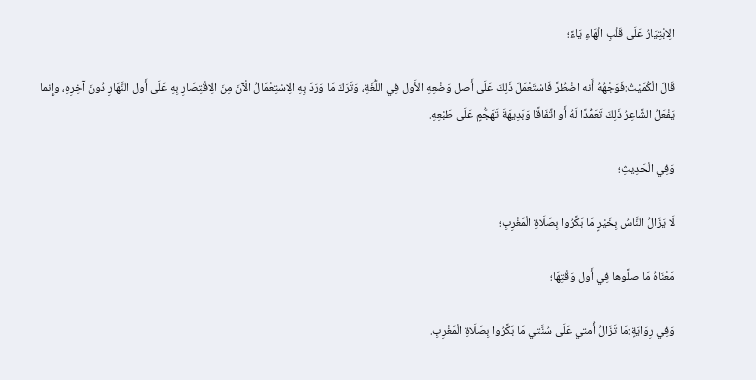الِابْتِيَارُ عَلَى قَلْبِ الْهَاءِ يَاءً؛

قَالَ الْكُمَيْتُ:فَوَجْهُهُ أَنه اضْطُرَّ فَاسْتَعْمَلَ ذَلِكَ عَلَى أَصل وَضْعِهِ الأَول فِي اللُّغَةِ، وَتَرَكَ مَا وَرَدَ بِهِ الِاسْتِعْمَالُ الْآنَ مِنَ الِاقْتِصَارِ بِهِ عَلَى أَول النَّهَارِ دُونَ آخِرِهِ، وإِنما يَفْعَلُ الشَّاعِرُ ذَلِكَ تَعَمُّدًا لَهُ أَو اتِّفَاقًا وَبَدِيهَةَ تَهَجُّمٍ عَلَى طَبْعِهِ.

وَفِي الْحَدِيثِ؛

لَا يَزَالُ النَّاسُ بِخَيْرٍ مَا بَكَّرُوا بِصَلَاةِ الْمَغْرِبِ؛

مَعْنَاهُ مَا صلَّوها فِي أَول وَقْتِهَا؛

وَفِي رِوَايَةٍ:مَا تَزَالُ أُمتي عَلَى سُنَّتي مَا بَكَّرُوا بِصَلَاةِ الْمَغْرِبِ.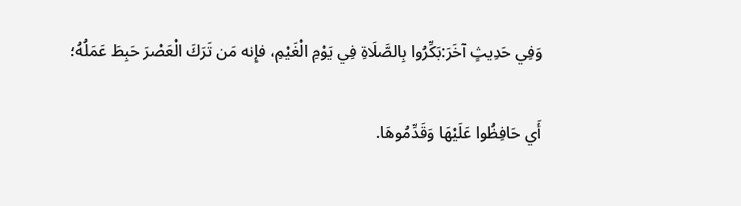وَفِي حَدِيثٍ آخَرَ:بَكِّرُوا بِالصَّلَاةِ فِي يَوْمِ الْغَيْمِ، فإِنه مَن تَرَكَ الْعَصْرَ حَبِطَ عَمَلُهُ؛

أَي حَافِظُوا عَلَيْهَا وَقَدِّمُوهَا.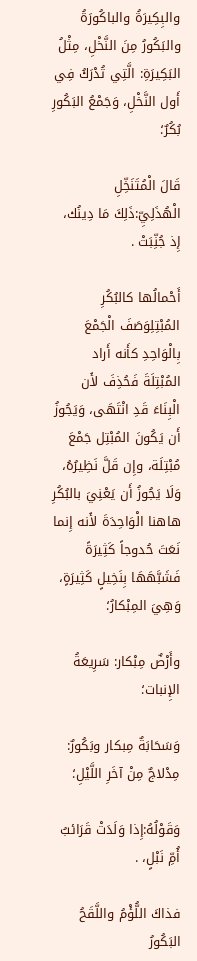والبِكِيرَةُ والباكُورَةُ والبَكُورُ مِنَ النَّخْلِ، مِثْلُ البَكِيرَةِ: الَّتِي تُدْرَكُ فِي أَول النَّخْلِ، وَجَمْعُ البَكُورِ بُكُرٌ؛

قَالَ الْمُتَنَخِّلِ الْهُذَلِيِّ:ذَلِكَ مَا دِينُك، إِذ جُنِّبَتْ .

أَحْمالُها كالبُكُرِ المُبْتِلِوَصَفَ الْجَمْعَ بِالْوَاحِدِ كأَنه أَراد المُبْتِلَةَ فَحُذِفَ لأَن الْبِنَاءَ قَدِ انْتَهَى، وَيَجُوزُ أَن يَكُونَ المُبْتِل جَمْعَ مُبْتِلَة، وإِن قَلَّ نَظِيرُهُ، وَلَا يَجُوزُ أَن يَعْنِيَ بالبُكُرِ هاهنا الْوَاحِدَةَ لأَنه إِنما نَعَتَ حُدوجاً كَثِيرَةً فَشَبَّهَهَا بِنَخِيلٍ كَثِيرَةٍ، وَهِيَ المِبْكارُ؛

وأَرْضٌ مِبْكار: سَرِيعَةُ الإِنبات؛

وَسَحَابَةٌ مِبكار وبَكُورٌ: مِدْلاجٌ مِنْ آخَرِ اللَّيْلِ؛

وَقَوْلُهُ:إِذا وَلَدَتْ قَرَائبُ أُمِّ نَبْلٍ، .

فذاكَ اللُّؤْمُ واللَّقَحُ البَكُورُ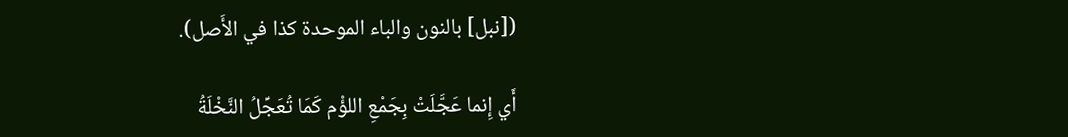([نبل] بالنون والباء الموحدة كذا في الأَصل).

أَي إِنما عَجَّلَتْ بِجَمْعِ اللؤْم كَمَا تُعَجِّلُ النَّخْلَةُ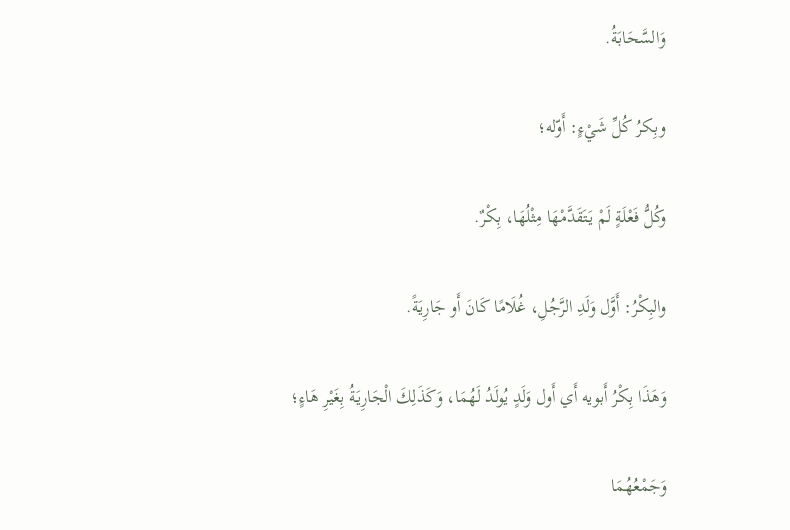وَالسَّحَابَةُ.

وبِكرُ كُلِّ شَيْءٍ: أَوّله؛

وكُلُّ فَعْلَةٍ لَمْ يَتَقَدَّمْهَا مِثْلُهَا، بِكْرٌ.

والبِكْرُ: أَوَّل وَلَدِ الرَّجُلِ، غُلَامًا كَانَ أَو جَارِيَةً.

وَهَذَا بِكْرُ أَبويه أَي أَول وَلَدٍ يُولَدُ لَهُمَا، وَكَذَلِكَ الْجَارِيَةُ بِغَيْرِ هَاءٍ؛

وَجَمْعُهُمَا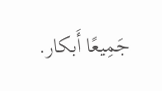جَمِيعًا أَبكار.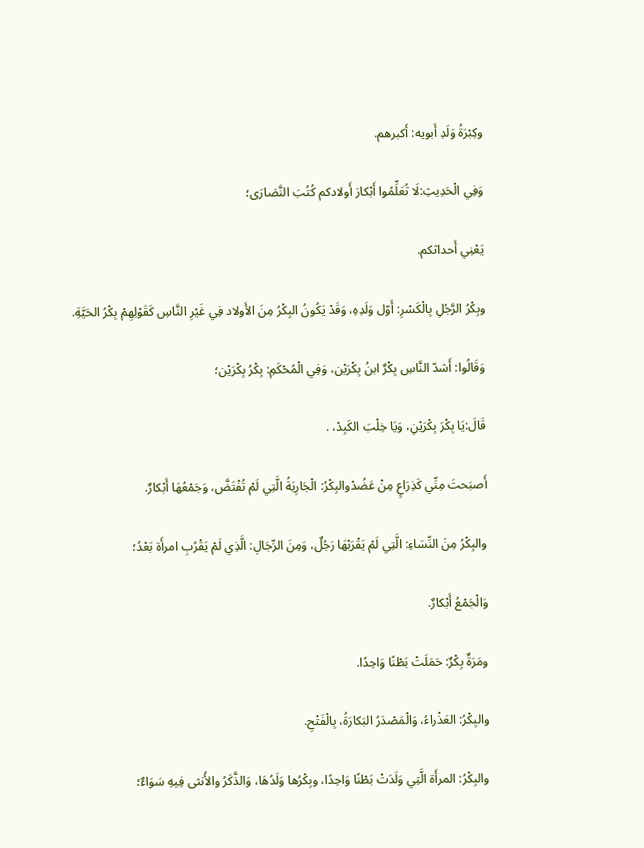وكِبْرَةُ وَلَدِ أَبويه: أَكبرهم.

وَفِي الْحَدِيثِ:لَا تُعَلِّمُوا أَبْكارَ أَولادكم كُتُبَ النَّصَارَى؛

يَعْنِي أَحداثكم.

وبِكْرُ الرَّجُلِ بِالْكَسْرِ: أَوّل وَلَدِهِ، وَقَدْ يَكُونُ البِكْرُ مِنَ الأَولاد فِي غَيْرِ النَّاسِ كَقَوْلِهِمْ بِكْرُ الحَيَّةِ.

وَقَالُوا: أَشدّ النَّاسِ بِكْرٌ ابنُ بِكْرَيْن، وَفِي الْمُحْكَمِ: بِكْرُ بِكْرَيْن؛

قَالَ:يَا بِكْرَ بِكْرَيْنِ، وَيَا خِلْبَ الكَبِدْ، .

أَصبَحتَ مِنِّي كَذِرَاعٍ مِنْ عَضُدْوالبِكْرُ: الْجَارِيَةُ الَّتِي لَمْ تُفْتَضَّ، وَجَمْعُهَا أَبْكارٌ.

والبِكْرُ مِنَ النِّسَاءِ: الَّتِي لَمْ يَقْرَبْهَا رَجُلٌ، وَمِنَ الرِّجَالِ: الَّذِي لَمْ يَقْرُبِ امرأَة بَعْدُ؛

وَالْجَمْعُ أَبْكارٌ.

ومَرَةٌ بِكْرٌ: حَمَلَتْ بَطْنًا وَاحِدًا.

والبِكْرُ: العَذْراءُ، وَالْمَصْدَرُ البَكارَةُ، بِالْفَتْحِ.

والبِكْرُ: المرأَة الَّتِي وَلَدَتْ بَطْنًا وَاحِدًا، وبِكْرُها وَلَدُهَا، وَالذَّكَرُ والأُنثى فِيهِ سَوَاءٌ؛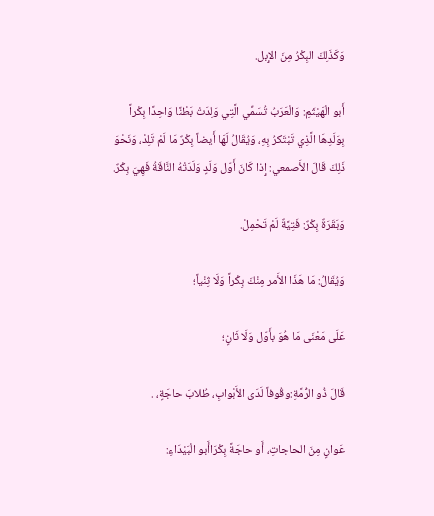وَكَذَلِكَ البِكْرُ مِنَ الإِبل.

أَبو الْهَيْثَمِ: وَالْعَرَبُ تُسَمِّي الَّتِي وَلِدَتْ بَطْنًا وَاحِدًا بِكْراً بِوَلَدِهَا الَّذِي تَبْتَكرُ بِهِ، وَيُقَالُ لَهَا أَيضاً بِكْرٌ مَا لَمْ تَلِدْ، وَنَحْوَ ذَلِكَ قَالَ الأَصمعي: إِذا كَانَ أَوّل وَلَدٍ وَلَدَتْهُ النَّاقَةُ فَهِيَ بِكْرٌ.

وَبَقَرَةٌ بِكْرٌ: فَتِيَّةٌ لَمْ تَحْمِلْ.

وَيُقَالُ: مَا هَذَا الأَمر مِنْكَ بِكْراً وَلَا ثِنْياً؛

عَلَى مَعْنَى مَا هُوَ بأَوّل وَلَا ثَانٍ؛

قَالَ ذُو الرُّمَّةِ:وقُوفاً لَدَى الأَبْوابِ، طُلابَ حاجَةٍ، .

عَوانٍ مِنَ الحاجاتِ، أَو حاجَةً بِكْرَاأَبو الْبَيْدَاءِ: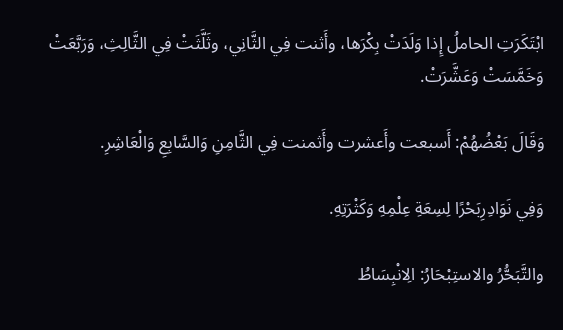ابْتَكَرَتِ الحاملُ إِذا وَلَدَتْ بِكْرَها، وأَثنت فِي الثَّانِي، وثَلَّثَتْ فِي الثَّالِثِ، وَرَبَّعَتْ وَخَمَّسَتْ وَعَشَّرَتْ.

وَقَالَ بَعْضُهُمْ: أَسبعت وأَعشرت وأَثمنت فِي الثَّامِنِ وَالسَّابِعِ وَالْعَاشِرِ.

وَفِي نَوَادِرِبَحْرًا لِسِعَةِ عِلْمِهِ وَكَثْرَتِهِ.

والتَّبَحُّرُ والاستِبْحَارُ: الِانْبِسَاطُ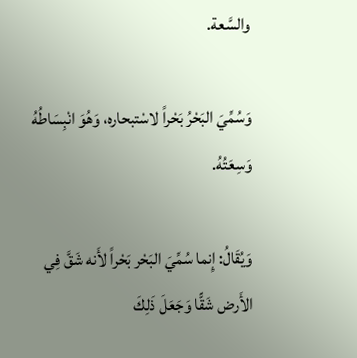والسَّعة.

وَسُمِّيَ البَحْرُ بَحْراً لاسْتبحاره، وَهُوَ انْبِسَاطُهُ وَسِعَتُهُ.

وَيُقَالُ: إِنما سُمِّيَ البَحْر بَحْراً لأَنه شَقَّ فِي الأَرض شَقًّا وَجَعَلَ ذَلِكَ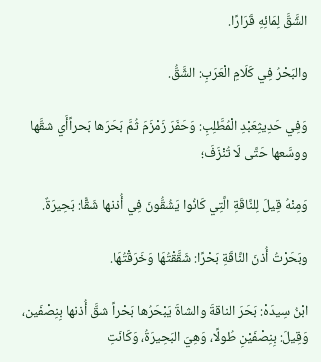الشَّقَّ لِمَائِهِ قَرَارًا.

والبَحْرُ فِي كَلَامِ الْعَرَبِ: الشَّقُّ.

وَفِي حَدِيثِعَبْدِ الْمُطَّلِبِ: وَحَفَرَ زَمْزَمَ ثُمَّ بَحَرَها بَحراًأَي شقَّها ووسَّعها حَتَّى لَا تُنْزَفَ؛

وَمِنْهُ قِيلَ لِلنَّاقَةِ الَّتِي كَانُوا يَشُقُّونَ فِي أُذنها شَقًّا: بَحِيرَةٌ.

وبَحَرْتُ أُذنَ النَّاقَةِ بَحْرًا: شَقَّقْتُهَا وَخَرَقْتُهَا.

ابْنُ سِيدَهْ: بَحَرَ الناقةَ والشاةَ يَبْحَرُها بَحْراً شقَّ أُذنها بِنِصْفَين، وَقِيلَ: بِنِصْفَيْنِ طُولًا، وَهِيَ البَحِيرَةُ، وَكَانَتِ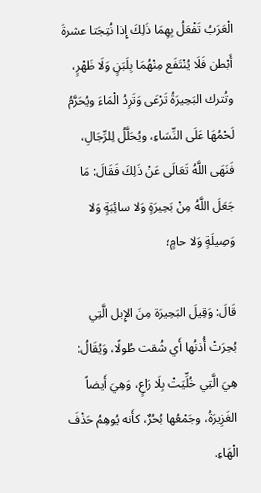الْعَرَبُ تَفْعَلُ بِهِمَا ذَلِكَ إِذا نُتِجَتا عشرةَ أَبْطن فَلَا يُنْتَفَع مِنْهُمَا بِلَبَنٍ وَلَا ظَهْرٍ، وتُترك البَحِيرَةُ تَرْعَى وَتَرِدُ الْمَاءَ ويُحَرَّمُ لَحْمُهَا عَلَى النِّسَاءِ، ويُحَلَّلُ لِلرِّجَالِ، فَنَهَى اللَّهُ تَعَالَى عَنْ ذَلِكَ فَقَالَ: مَا جَعَلَ اللَّهُ مِنْ بَحِيرَةٍ وَلا سائِبَةٍ وَلا وَصِيلَةٍ وَلا حامٍ؛

قَالَ: وَقِيلَ البَحِيرَة مِنَ الإِبل الَّتِي بُحِرَتْ أُذنُها أَي شُقت طُولًا، وَيُقَالُ: هِيَ الَّتِي خُلِّيَتْ بِلَا رَاعٍ، وَهِيَ أَيضاً الغَزِيرَةُ، وجَمْعُها بُحُرٌ، كأَنه يُوهِمُ حَذْفَ الْهَاءِ.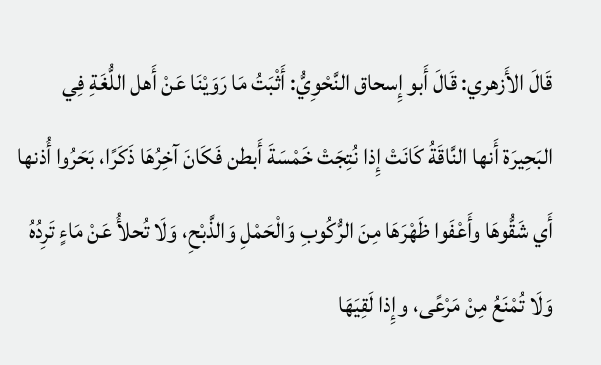قَالَ الأَزهري: قَالَ أَبو إِسحاق النَّحْوِيُّ: أَثْبَتُ مَا رَوَيْنَا عَنْ أَهل اللُّغَةِ فِي البَحِيرَة أَنها النَّاقَةُ كَانَتْ إِذا نُتِجَتْ خَمْسَةَ أَبطن فَكَانَ آخِرُهَا ذَكَرًا، بَحَرُوا أُذنها أَي شَقُّوهَا وأَعْفَوا ظَهْرَهَا مِنَ الرُّكُوبِ وَالْحَمْلِ وَالذَّبْحِ، وَلَا تُحلأُ عَنْ مَاءٍ تَرِدُهُ وَلَا تُمْنَعُ مِنْ مَرْعًى، وإِذا لَقِيَهَا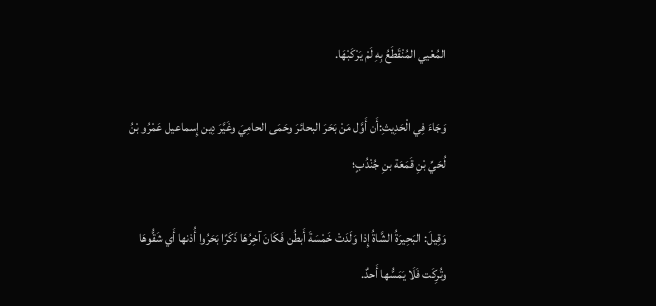المُعْيي المُنْقَطَعُ بِهِ لَمْ يَرْكَبْهَا.

وَجَاءَ فِي الْحَدِيثِ:أَن أَوَّل مَنْ بَحَرَ البحائرَ وحَمَى الحامِيَ وغَيَّرَ دِين إِسماعيل عَمْرُو بْنُ لُحَيِّ بْنِ قَمَعَة بنِ جُنْدُبٍ؛

وَقِيلَ: البَحِيرَةُ الشَّاةُ إِذا وَلَدَتْ خَمْسَةَ أَبطُن فَكَانَ آخِرُهَا ذَكَرًا بَحَرُوا أُذنها أَي شَقُّوهَا وتُرِكَت فَلَا يَمَسُّها أَحدٌ.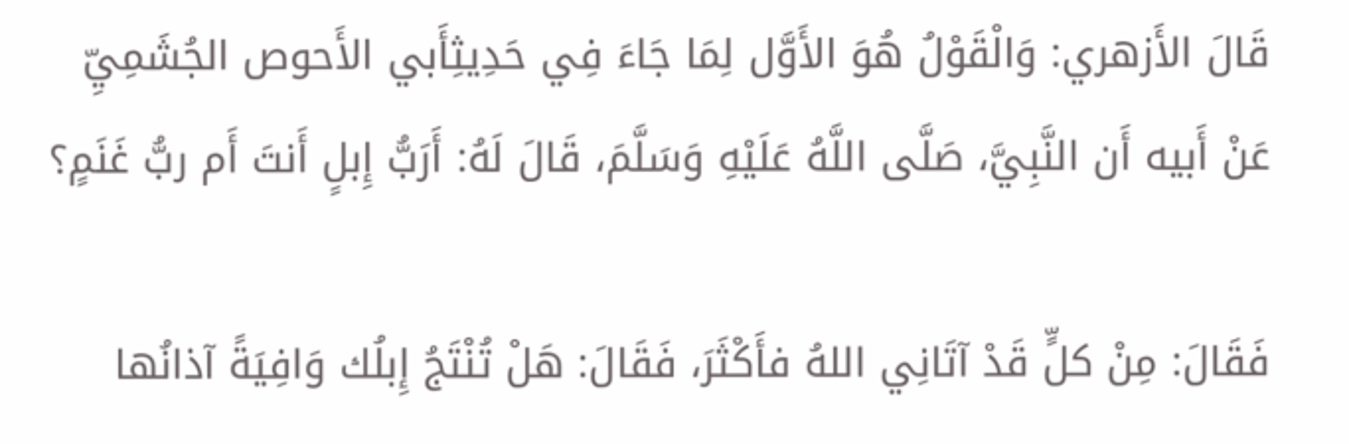قَالَ الأَزهري: وَالْقَوْلُ هُوَ الأَوَّل لِمَا جَاءَ فِي حَدِيثِأَبي الأَحوص الجُشَمِيِّ عَنْ أَبيه أَن النَّبِيَّ، صَلَّى اللَّهُ عَلَيْهِ وَسَلَّمَ، قَالَ لَهُ: أَرَبُّ إِبلٍ أَنتَ أَم ربُّ غَنَمٍ؟

فَقَالَ: مِنْ كلٍّ قَدْ آتَانِي اللهُ فأَكْثَرَ، فَقَالَ: هَلْ تُنْتَجُ إِبلُك وَافِيَةً آذانُها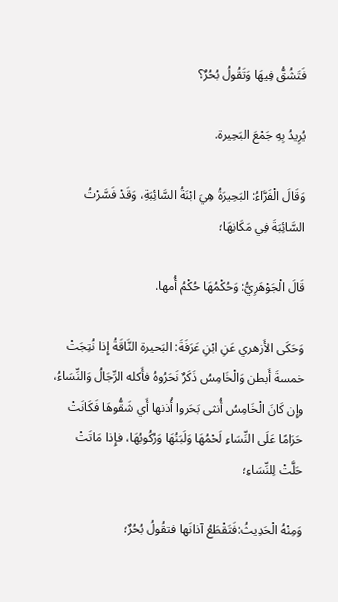فَتَشُقُّ فِيهَا وَتَقُولُ بُحُرٌ؟

يُرِيدُ بِهِ جَمْعَ البَحِيرة.

وَقَالَ الْفَرَّاءُ: البَحِيرَةُ هِيَ ابْنَةُ السَّائِبَةِ، وَقَدْ فَسَّرْتُ السَّائِبَةَ فِي مَكَانِهَا؛

قَالَ الْجَوْهَرِيُّ: وَحُكْمُهَا حُكْمُ أُمها.

وَحَكَى الأَزهري عَنِ ابْنِ عَرَفَةَ: البَحيرة النَّاقَةُ إِذا نُتِجَتْ خمسةَ أَبطن وَالْخَامِسُ ذَكَرٌ نَحَرُوهُ فأَكله الرِّجَالُ وَالنِّسَاءُ، وإِن كَانَ الْخَامِسُ أُنثى بَحَروا أُذنها أَي شَقُّوهَا فَكَانَتْ حَرَامًا عَلَى النِّسَاءِ لَحْمُهَا وَلَبَنُهَا وَرُكُوبُهَا، فإِذا مَاتَتْ حَلَّتْ لِلنِّسَاءِ؛

وَمِنْهُ الْحَدِيثُ:فَتَقْطَعُ آذانَها فتقُولُ بُحُرٌ؛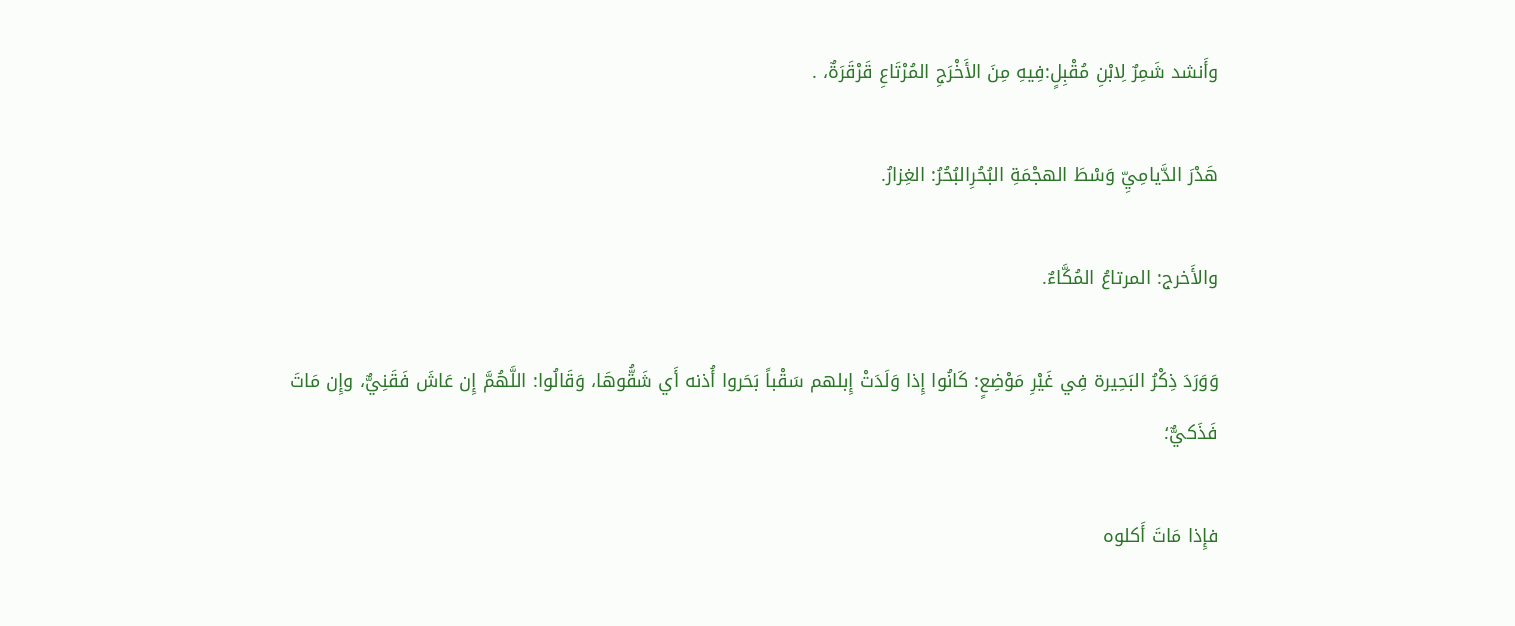وأَنشد شَمِرٌ لِابْنِ مُقْبِلٍ:فِيهِ مِنَ الأَخْرَجِ المُرْتَاعِ قَرْقَرَةٌ، .

هَدْرَ الدَّيامِيِّ وَسْطَ الهجْمَةِ البُحُرِالبُحُرُ: الغِزارُ.

والأَخرج: المرتاعُ المُكَّاءٌ.

وَوَرَدَ ذِكْرُ البَحِيرة فِي غَيْرِ مَوْضِعٍ: كَانُوا إِذا وَلَدَتْ إِبلهم سَقْباً بَحَروا أُذنه أَي شَقُّوهَا، وَقَالُوا: اللَّهُمَّ إِن عَاشَ فَقَنِيٌّ، وإِن مَاتَ فَذَكيٌّ؛

فإِذا مَاتَ أَكلوه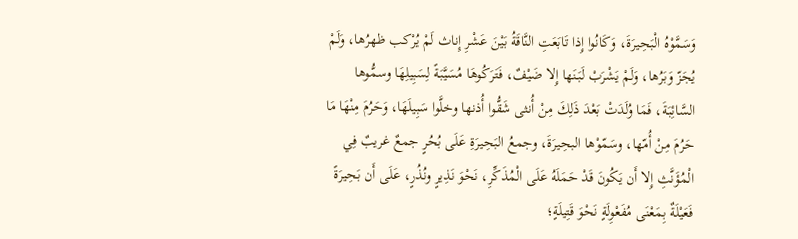وَسَمَّوْهُ الْبَحِيرَةَ، وَكَانُوا إِذا تَابَعَتِ النَّاقَةُ بَيْنَ عَشْرِ إِناث لَمْ يُرْكب ظهرُها، وَلَمْ يُجَزّ وَبَرُها، وَلَمْ يَشْرَبْ لَبَنَها إِلا ضَيْفٌ، فَتَرَكُوهَا مُسَيَّبَةً لِسَبِيلِهَا وسمُّوها السَّائِبَةَ، فَمَا وُلَدَتْ بَعْدَ ذَلِكَ مِنْ أُنثى شَقُّوا أُذنها وخلَّوا سَبِيلَهَا، وَحَرُمَ مِنْهَا مَا حَرُمَ مِنْ أُمّها، وسَمّوْها البحِيرَةَ، وجمعُ البَحِيرَةِ عَلَى بُحُرٍ جمعٌ غريبٌ فِي الْمُؤَنَّثِ إِلا أَن يَكُونَ قَدْ حَمَلَهُ عَلَى الْمُذَكِّرِ، نَحْوَ نَذِيرٍ ونُذُرٍ، عَلَى أَن بَحِيرَةً فَعَيْلَةٌ بِمَعْنَى مُفَعْوِلَةٍ نَحْوَ قَتِيلَةٍ؛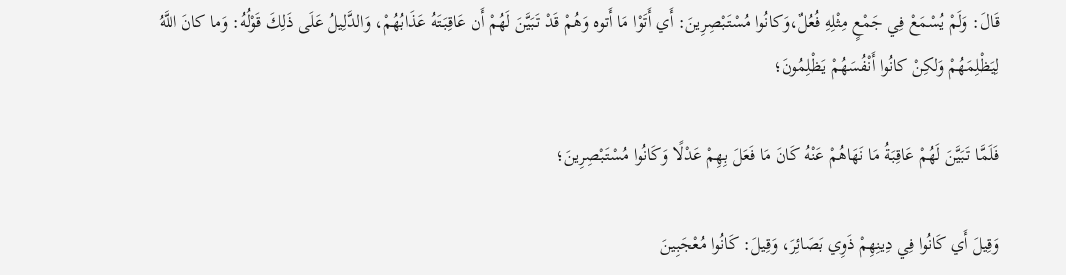قَالَ: وَلَمْ يُسْمَعْ فِي جَمْعٍ مِثْلِهِ فُعُلٌ،وَكانُوا مُسْتَبْصِرِينَ: أَي أَتَوْا مَا أَتوه وَهُمْ قَدْ تَبَيَّنَ لَهُمْ أَن عَاقِبَتَهُ عَذَابُهُمْ، وَالدَّلِيلُ عَلَى ذَلِكَ قَوْلُهُ: وَما كانَ اللَّهُ لِيَظْلِمَهُمْ وَلكِنْ كانُوا أَنْفُسَهُمْ يَظْلِمُونَ؛

فَلَمَّا تَبَيَّنَ لَهُمْ عَاقِبَةُ مَا نَهَاهُمْ عَنْهُ كَانَ مَا فَعَلَ بِهِمْ عَدْلًا وَكَانُوا مُسْتَبْصِرِينَ؛

وَقِيلَ أَي كَانُوا فِي دِينِهِمْ ذَوِي بَصَائِرَ، وَقِيلَ: كَانُوا مُعْجَبِينَ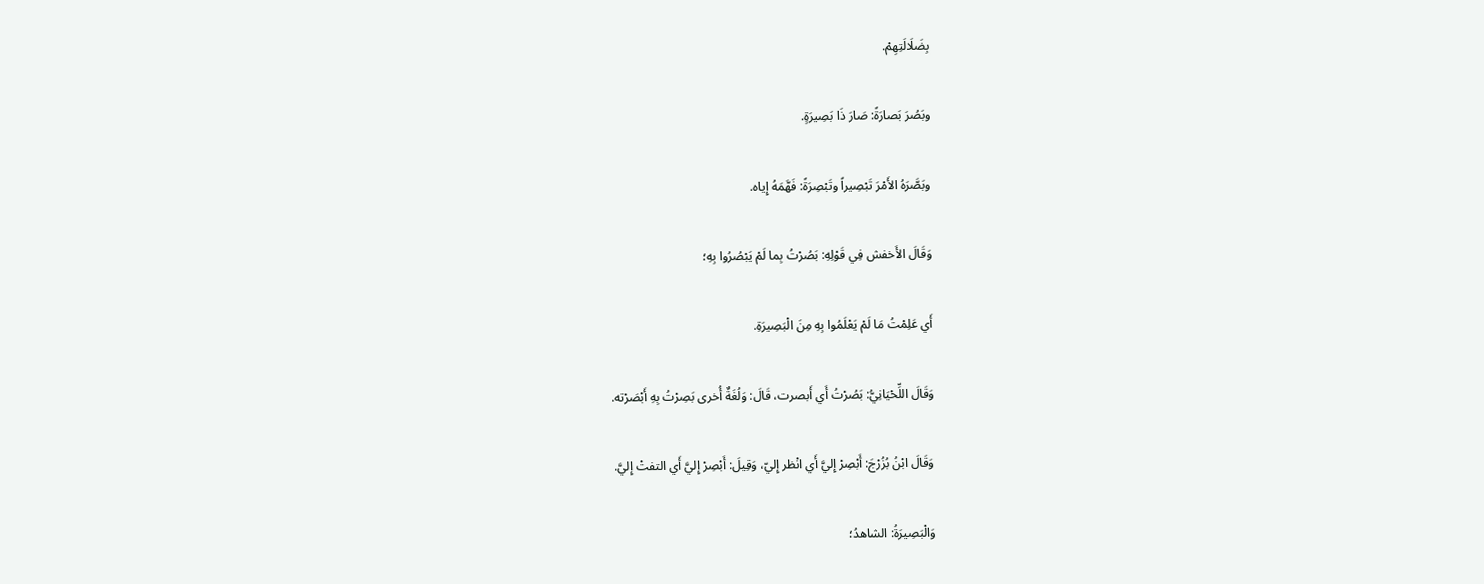بِضَلَالَتِهِمْ.

وبَصُرَ بَصارَةً: صَارَ ذَا بَصِيرَةٍ.

وبَصَّرَهُ الأَمْرَ تَبْصِيراً وتَبْصِرَةً: فَهَّمَهُ إِياه.

وَقَالَ الأَخفش فِي قَوْلِهِ: بَصُرْتُ بِما لَمْ يَبْصُرُوا بِهِ؛

أَي عَلِمْتُ مَا لَمْ يَعْلَمُوا بِهِ مِنَ الْبَصِيرَةِ.

وَقَالَ اللِّحْيَانِيُّ: بَصُرْتُ أَي أَبصرت، قَالَ: وَلُغَةٌ أُخرى بَصِرْتُ بِهِ أَبْصَرْته.

وَقَالَ ابْنُ بُزُرْجَ: أَبْصِرْ إِليَّ أَي انْظر إِليّ، وَقِيلَ: أَبْصِرْ إِليَّ أَي التفتْ إِليَّ.

وَالْبَصِيرَةُ: الشاهدُ؛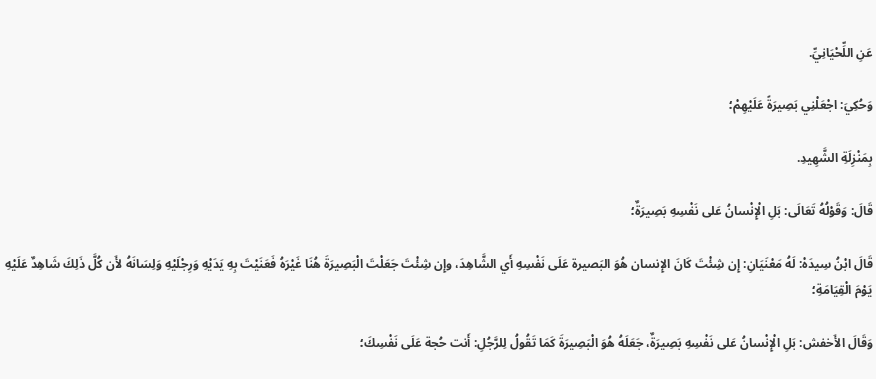عَنِ اللِّحْيَانِيِّ.

وَحُكِيَ: اجْعَلْنِي بَصِيرَةً عَلَيْهِمْ؛

بِمَنْزِلَةِ الشَّهِيدِ.

قَالَ: وَقَوْلُهُ تَعَالَى: بَلِ الْإِنْسانُ عَلى نَفْسِهِ بَصِيرَةٌ؛

قَالَ ابْنُ سِيدَهْ: لَهُ مَعْنَيَانِ: إِن شِئْتَ كَانَ الإِنسان هُوَ البَصيرة عَلَى نَفْسِهِ أَي الشَّاهِدَ، وإِن شِئْتَ جَعَلْتَ الْبَصِيرَةَ هُنَا غَيْرَهُ فَعَنَيْتَ بِهِ يَدَيْهِ وَرِجْلَيْهِ وَلِسَانَهُ لأَن كُلَّ ذَلِكَ شَاهِدٌ عَلَيْهِ يَوْمَ الْقِيَامَةِ؛

وَقَالَ الأَخفش: بَلِ الْإِنْسانُ عَلى نَفْسِهِ بَصِيرَةٌ، جَعَلَهُ هُوَ الْبَصِيرَةَ كَمَا تَقُولُ لِلرَّجُلِ: أَنت حُجة عَلَى نَفْسِكَ؛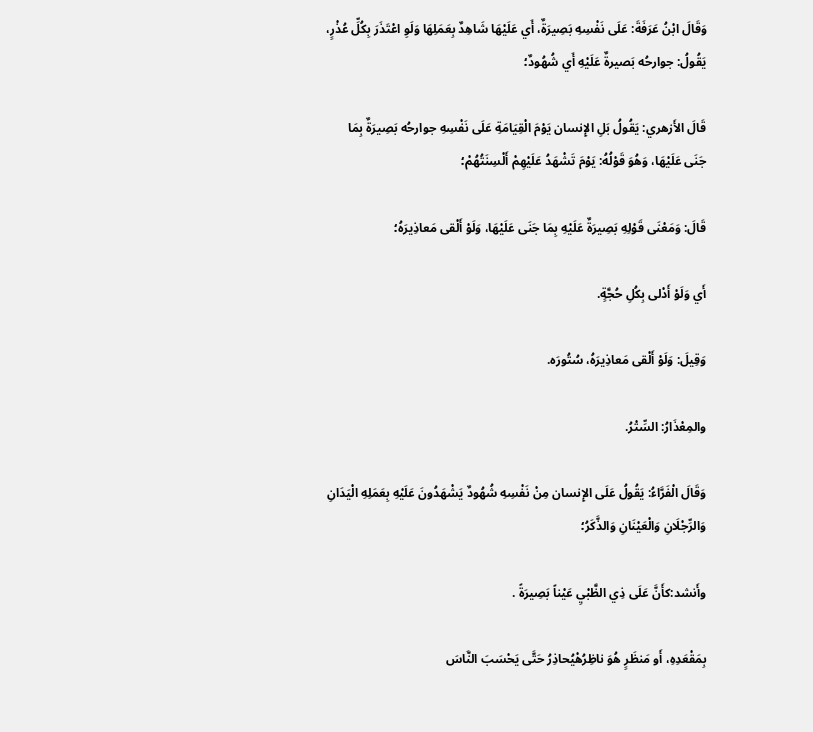وَقَالَ ابْنُ عَرَفَةَ: عَلَى نَفْسِهِ بَصِيرَةٌ، أَي عَلَيْهَا شَاهِدٌ بِعَمَلِهَا وَلَوِ اعْتَذَرَ بِكُلِّ عُذْرٍ، يَقُولُ: جوارحُه بَصيرةٌ عَلَيْهِ أَي شُهُودٌ؛

قَالَ الأَزهري: يَقُولُ بَلِ الإِنسان يَوْمَ الْقِيَامَةِ عَلَى نَفْسِهِ جوارحُه بَصِيرَةٌ بِمَا جَنَى عَلَيْهَا، وَهُوَ قَوْلُهُ: يَوْمَ تَشْهَدُ عَلَيْهِمْ أَلْسِنَتُهُمْ؛

قَالَ: وَمَعْنَى قَوْلِهِ بَصِيرَةٌ عَلَيْهِ بِمَا جَنَى عَلَيْهَا، وَلَوْ أَلْقى مَعاذِيرَهُ؛

أَي وَلَوْ أَدْلى بِكُلِ حُجَّةٍ.

وَقِيلَ: وَلَوْ أَلْقى مَعاذِيرَهُ، سُتُورَه.

والمِعْذَارُ: السِّتْرُ.

وَقَالَ الْفَرَّاءُ: يَقُولُ عَلَى الإِنسان مِنْ نَفْسِهِ شُهُودٌ يَشْهَدُونَ عَلَيْهِ بِعَمَلِهِ الْيَدَانِ وَالرِّجْلَانِ وَالْعَيْنَانِ وَالذَّكَرُ؛

وأَنشد:كأَنَّ عَلَى ذِي الظَّبْيِ عَيْناً بَصِيرَةً .

بِمَقْعَدِهِ، أَو مَنظَرٍ هُوَ ناظِرُهْيُحاذِرُ حَتَّى يَحْسَبَ النَّاسَ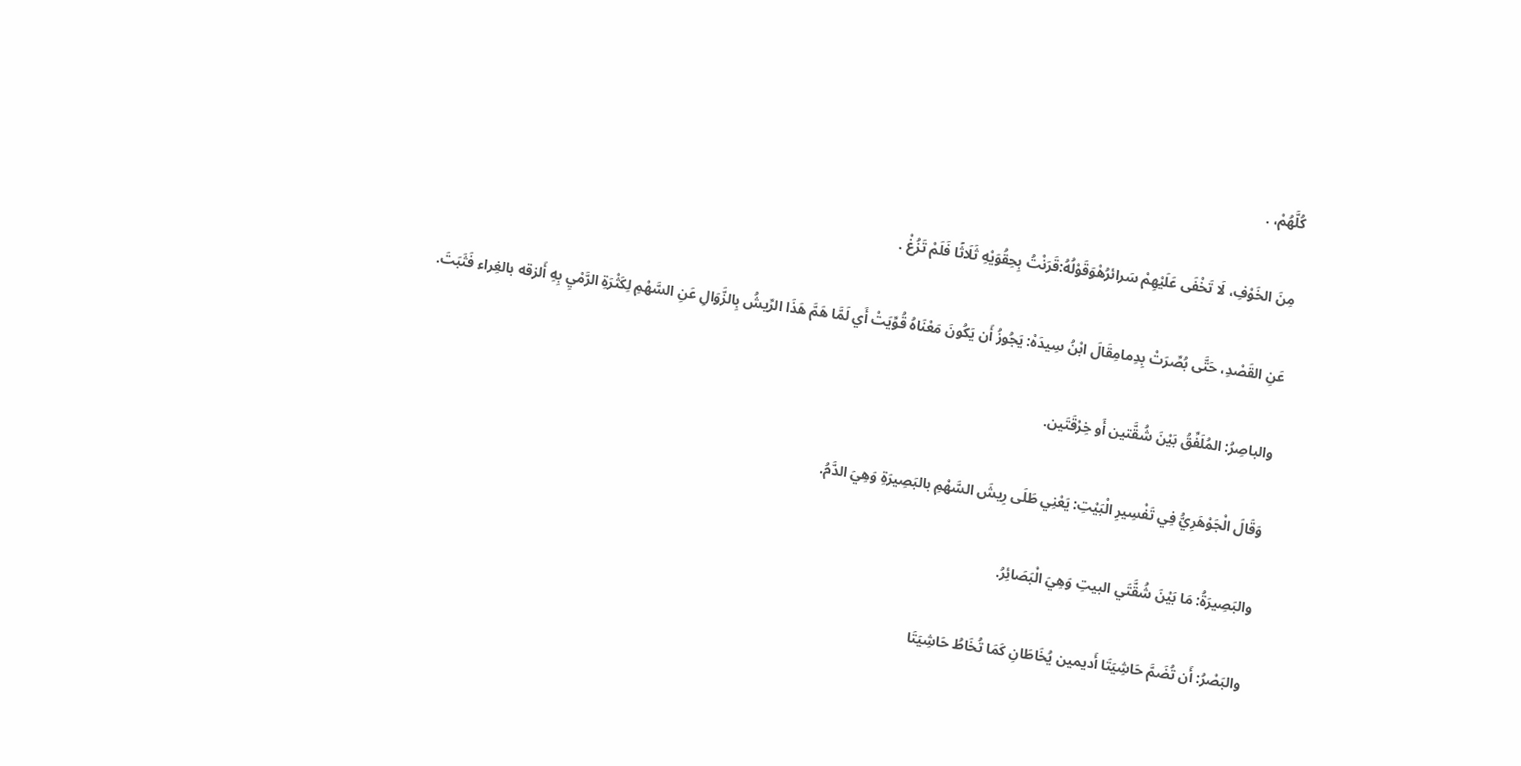كُلَّهُمْ، .

مِنَ الخَوْفِ، لَا تَخْفَى عَلَيْهِمْ سَرائرُهْوَقَوْلُهُ:قَرَنْتُ بِحِقُوَيْهِ ثَلَاثًا فَلَمْ تَزُغْ .

عَنِ القَصْدِ، حَتَّى بُصِّرَتْ بِدِمامِقَالَ ابْنُ سِيدَهْ: يَجُوزُ أَن يَكُونَ مَعْنَاهُ قُوِّيَتْ أَي لَمَّا هَمَّ هَذَا الرِّيشُ بِالزَّوَالِ عَنِ السَّهْمِ لِكَثْرَةِ الرَّمْيِ بِهِ أَلزقه بالغِراء فَثَبَتَ.

والباصِرُ: المُلَفِّقُ بَيْنَ شُقَّتين أَو خِرْقَتَين.

وَقَالَ الْجَوْهَرِيُّ فِي تَفْسِيرِ الْبَيْتِ: يَعْنِي طَلَى رِيشَ السَّهْمِ بالبَصِيرَةِ وَهِيَ الدَّمُ.

والبَصِيرَةُ: مَا بَيْنَ شُقَّتَي البيتِ وَهِيَ الْبَصَائِرُ.

والبَصْرُ: أَن تُضَمَّ حَاشِيَتَا أَديمين يُخَاطَانِ كَمَا تُخَاطُ حَاشِيَتَا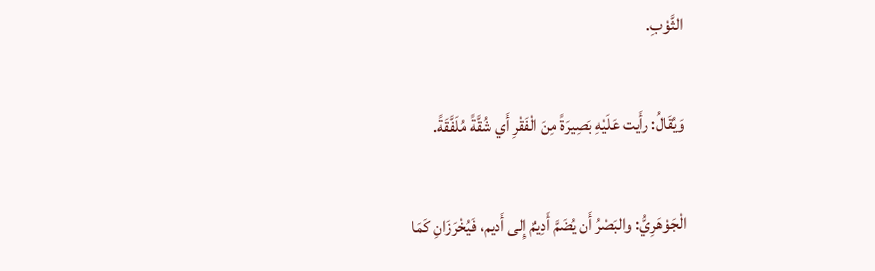الثَّوْبِ.

وَيُقَالُ: رأَيت عَلَيْهِ بَصِيرَةً مِنَ الْفَقْرِ أَي شُقَّةً مُلَفَّقَةً.

الْجَوْهَرِيُّ: والبَصْرُ أَن يُضَمَّ أَدِيمٌ إِلى أَديم، فَيُخْرَزَانِ كَمَا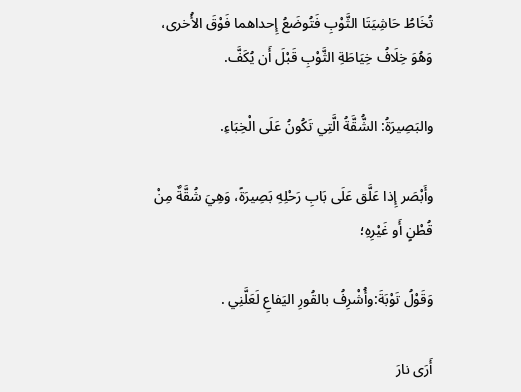تُخَاطُ حَاشِيَتَا الثَّوْبِ فَتُوضَعُ إِحداهما فَوْقَ الأُخرى، وَهُوَ خِلَافُ خِيَاطَةِ الثَّوْبِ قَبْلَ أَن يُكَفَّ.

والبَصِيرَةُ: الشُّقَّةُ الَّتِي تَكُونُ عَلَى الْخِبَاءِ.

وأَبْصَر إِذا عَلَّق عَلَى بَابِ رَحْلِهِ بَصِيرَةً، وَهِيَ شُقَّةٌ مِنْ قُطْنٍ أَو غَيْرِهِ؛

وَقَوْلُ تَوْبَةَ:وأُشْرِفُ بالقُورِ اليَفاعِ لَعَلَّنِي .

أَرَى نارَ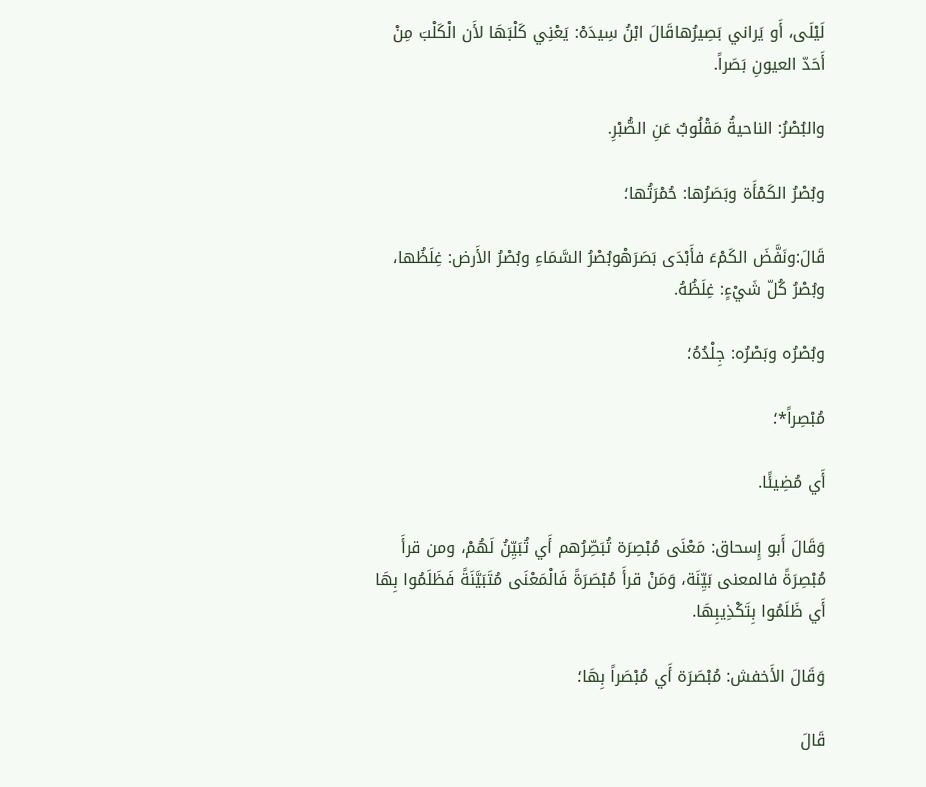لَيْلَى، أَو يَراني بَصِيرُهاقَالَ ابْنُ سِيدَهْ: يَعْنِي كَلْبَهَا لأَن الْكَلْبَ مِنْ أَحَدّ العيونِ بَصَراً.

والبُصْرُ: الناحيةُ مَقْلُوبٌ عَنِ الصُّبْرِ.

وبُصْرُ الكَمْأَة وبَصَرُها: حُمْرَتُها؛

قَالَ:ونَفَّضَ الكَمْءَ فأَبْدَى بَصَرَهْوبُصْرُ السَّمَاءِ وبُصْرُ الأَرض: غِلَظُها، وبُصْرُ كُلّ شَيْءٍ: غِلَظُهُ.

وبُصْرُه وبَصْرُه: جِلْدُهُ؛

مُبْصِراً*؛

أَي مُضِيئًا.

وَقَالَ أَبو إِسحاق: مَعْنَى مُبْصِرَة تُبَصِّرُهم أَي تُبَيِّنُ لَهُمْ، ومن قرأَ مُبْصِرَةً فالمعنى بَيِّنَة، وَمَنْ قرأَ مُبْصَرَةً فَالْمَعْنَى مُتَبَيَّنَةً فَظَلَمُوا بِهَا أَي ظَلَمُوا بِتَكْذِيبِهَا.

وَقَالَ الأَخفش: مُبْصَرَة أَي مُبْصَراً بِهَا؛

قَالَ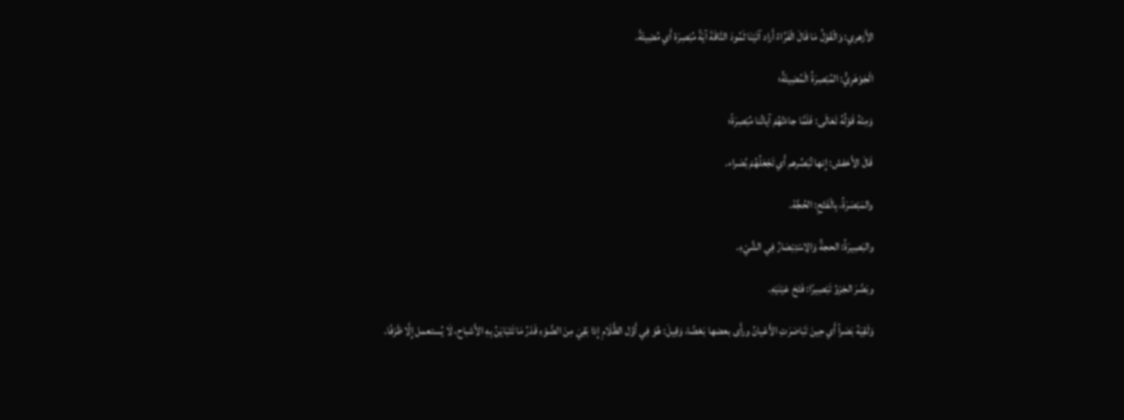الأَزهري: وَالْقَوْلُ مَا قَالَ الْفَرَّاءُ أَراد آتَيْنَا ثَمُودَ النَّاقَةَ آيَةً مُبْصِرَة أَي مُضِيئَةً.

الْجَوْهَرِيُّ: المُبْصِرَةُ الْمُضِيئَةُ؛

وَمِنْهُ قَوْلُهُ تَعَالَى: فَلَمَّا جاءَتْهُمْ آياتُنا مُبْصِرَةً؛

قَالَ الأَخفش: إِنها تُبَصِّرهم أَي تَجْعَلُهُمْ بُصَراء.

والمَبْصَرَةُ، بِالْفَتْحِ: الحُجَّة.

والبَصِيرَةُ: الحجةُ وَالِاسْتِبْصَارُ فِي الشَّيْءِ.

وبَصَّرَ الجَرْوُ تَبْصِيرًا: فَتَحَ عَيْنَيْهِ.

وَلَقِيَهُ بَصَراً أَي حِينَ تَبَاصَرَتِ الأَعْيانُ ورأَى بعضها بَعْضًا، وَقِيلَ: هُوَ فِي أَوَّل الظَّلَامِ إِذا بَقِيَ مِنَ الضَّوْءِ قَدْرُ مَا تَتَبَايَنُ بِهِ الأَشباح، لَا يُستعمل إِلَّا ظَرْفًا.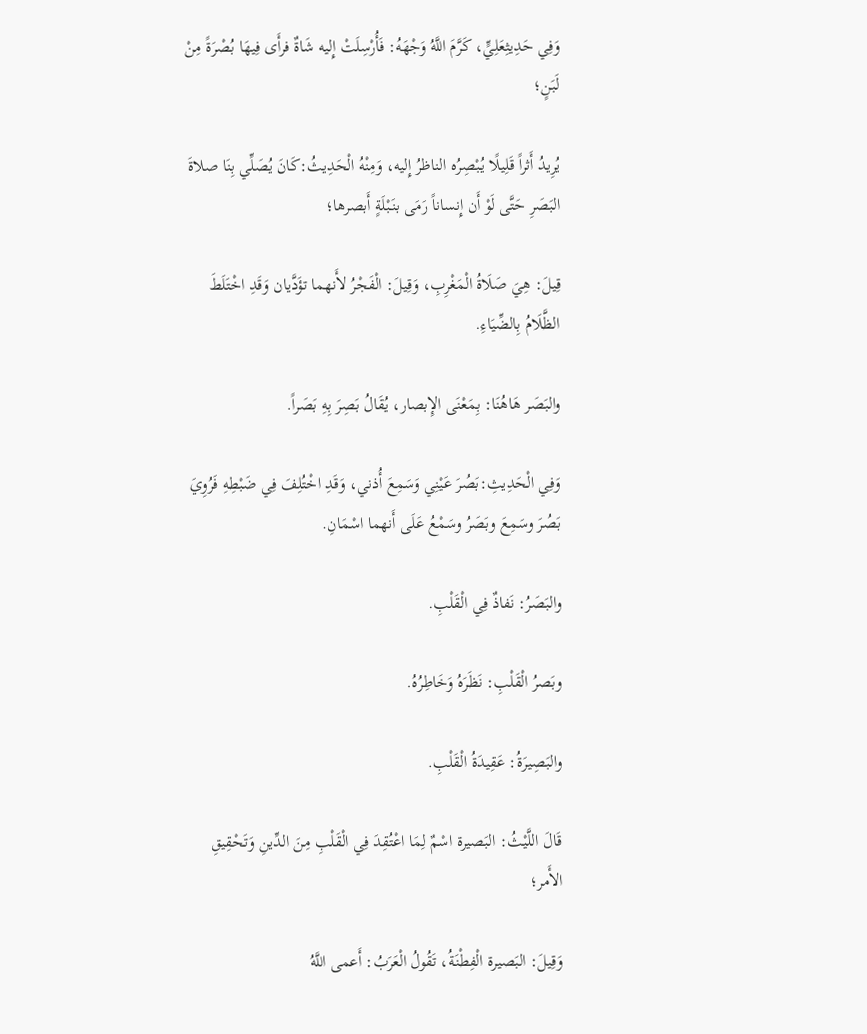وَفِي حَدِيثِعَلِيٍّ، كَرَّمَ اللَّهُ وَجْهَهُ: فَأُرْسِلَتْ إِليه شَاةٌ فرأَى فِيهَا بُصْرَةً مِنْ لَبَنٍ؛

يُرِيدُ أَثراً قَلِيلًا يُبْصِرُه الناظرُ إِليه، وَمِنْهُ الْحَدِيثُ:كَانَ يُصَلِّي بِنَا صلاةَ البَصَرِ حَتَّى لَوْ أَن إِنساناً رَمَى بنَبْلَةٍ أَبصرها؛

قِيلَ: هِيَ صَلَاةُ الْمَغْرِبِ، وَقِيلَ: الْفَجْرُ لأَنهما تؤَدَّيان وَقَدِ اخْتَلَطَ الظَّلَامُ بِالضِّيَاءِ.

والبَصَر هَاهُنَا: بِمَعْنَى الإِبصار، يُقَالُ بَصِرَ بِهِ بَصَراً.

وَفِي الْحَدِيثِ:بَصُرَ عَيْنِي وَسَمِعَ أُذني، وَقَدِ اخْتُلِفَ فِي ضَبْطِهِ فَرُوِيَ بَصُرَ وسَمِعَ وبَصَرُ وسَمْعُ عَلَى أَنهما اسْمَانِ.

والبَصَرُ: نَفاذٌ فِي الْقَلْبِ.

وبَصرُ الْقَلْبِ: نَظَرَهُ وَخَاطِرُهُ.

والبَصِيرَةُ: عَقِيدَةُ الْقَلْبِ.

قَالَ اللَّيْثُ: البَصيرة اسْمٌ لِمَا اعْتُقِدَ فِي الْقَلْبِ مِنَ الدِّينِ وَتَحْقِيقِ الأَمر؛

وَقِيلَ: البَصيرة الْفِطْنَةُ، تَقُولُ الْعَرَبُ: أَعمى اللَّهُ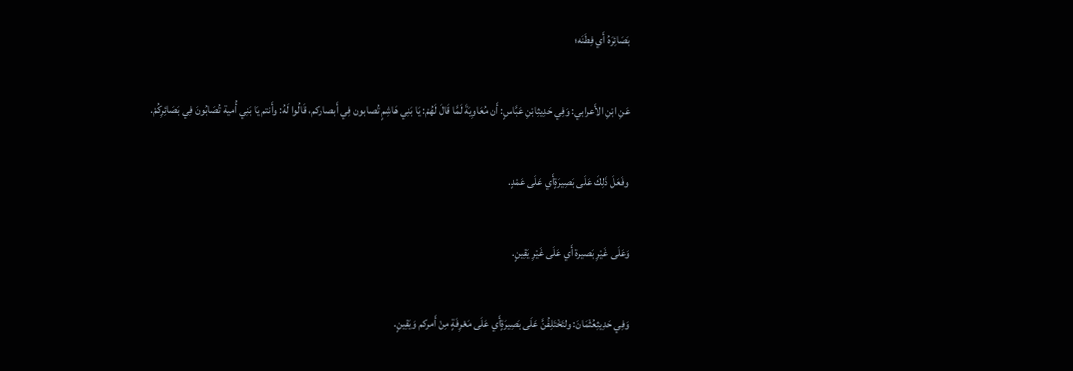بَصَائِرَهُ أَي فِطَنَه؛

عَنِ ابْنِ الأَعرابي: وَفِي حَدِيثِابْنِ عَبَّاسٍ: أَن مُعَاوِيَةَ لَمَّا قَالَ لَهُمْ: يَا بَنِي هَاشِمٍ تُصابون فِي أَبصاركم، قَالُوا لَهُ: وأَنتم يَا بَنِي أُمية تُصَابُونَ فِي بَصَائِرِكُمْ.

وفَعَلَ ذَلِكَ عَلَى بَصِيرَةٍأَي عَلَى عَمْدٍ.

وَعَلَى غَيْرِ بَصيرة أَي عَلَى غَيْرِ يَقِينٍ.

وَفِي حَدِيثِعُثْمَانَ: ولتَخْتَلِفُنَّ عَلَى بَصِيرَةٍأَي عَلَى مَعْرِفَةٍ مِنْ أَمركم وَيَقِينٍ.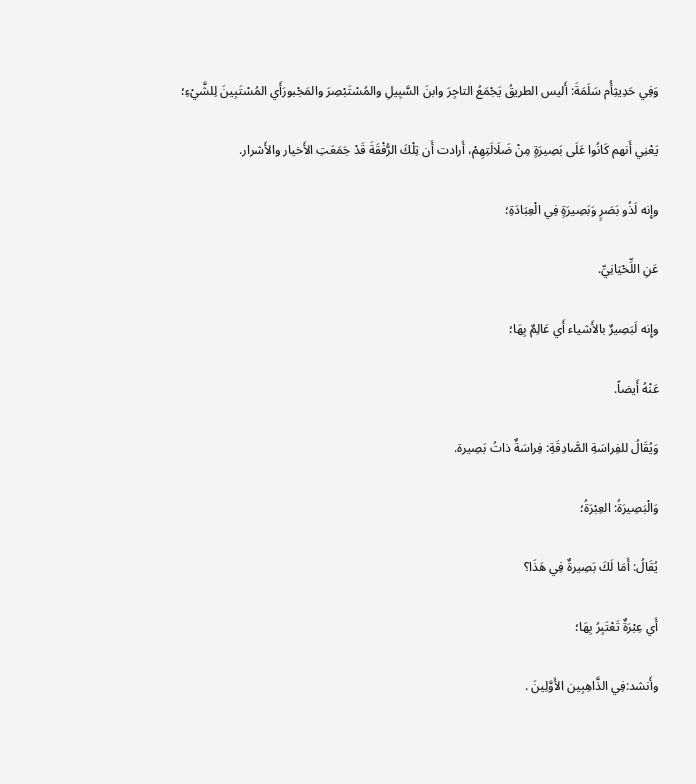وَفِي حَدِيثِأُم سَلَمَةَ: أَليس الطريقُ يَجْمَعُ التاجِرَ وابنَ السَّبِيلِ والمُسْتَبْصِرَ والمَجْبورَأَي المُسْتَبِينَ لِلشَّيْءِ؛

يَعْنِي أَنهم كَانُوا عَلَى بَصِيرَةٍ مِنْ ضَلَالَتِهِمْ، أَرادت أَن تِلْكَ الرُّفْقَةَ قَدْ جَمَعَتِ الأَخيار والأَشرار.

وإِنه لَذُو بَصَرٍ وَبَصِيرَةٍ فِي الْعِبَادَةِ؛

عَنِ اللِّحْيَانِيِّ.

وإِنه لَبَصِيرٌ بالأَشياء أَي عَالِمٌ بِهَا؛

عَنْهُ أَيضاً.

وَيُقَالُ للفِراسَةِ الصَّادِقَةِ: فِراسَةٌ ذاتُ بَصِيرة.

وَالْبَصِيرَةُ: العِبْرَةُ؛

يُقَالُ: أَمَا لَكَ بَصِيرةٌ فِي هَذَا؟

أَي عِبْرَةٌ تَعْتَبِرُ بِهَا؛

وأَنشد:فِي الذَّاهِبِين الأَوَّلِينَ .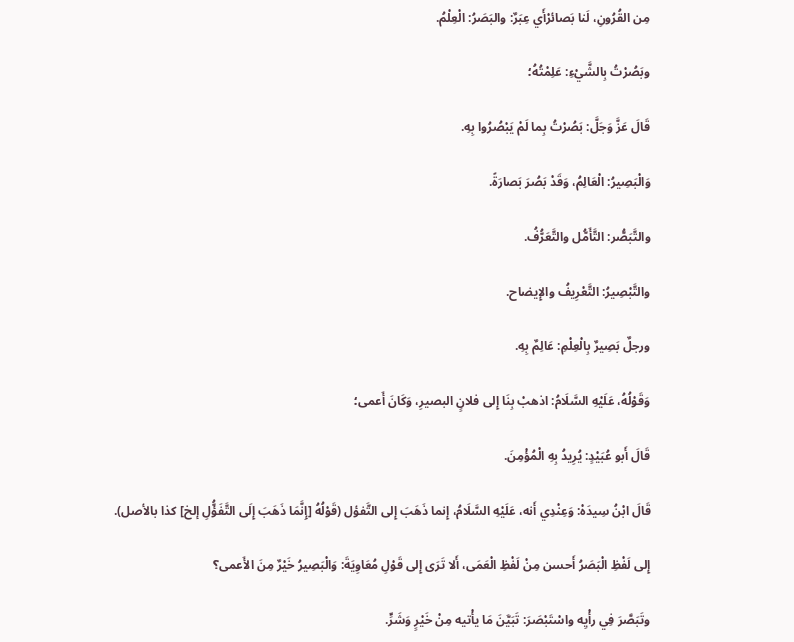مِن القُرُونِ، لَنا بَصائرْأَي عِبَرٌ: والبَصَرُ: الْعِلْمُ.

وبَصُرْتُ بِالشَّيْءِ: عَلِمْتُهُ؛

قَالَ عَزَّ وَجَلَّ: بَصُرْتُ بِما لَمْ يَبْصُرُوا بِهِ.

وَالْبَصِيرُ: الْعَالِمُ، وَقَدْ بَصُرَ بَصارَةً.

والتَّبَصُّر: التَّأَمُّل والتَّعَرُّفُ.

والتَّبْصِيرُ: التَّعْرِيفُ والإِيضاح.

ورجلٌ بَصِيرٌ بِالْعِلْمِ: عَالِمٌ بِهِ.

وَقَوْلُهُ، عَلَيْهِ السَّلَامُ: اذهبْ بِنَا إِلى فلانٍ البصيرِ، وَكَانَ أَعمى؛

قَالَ أَبو عُبَيْدٍ: يُرِيدُ بِهِ الْمُؤْمِنَ.

قَالَ ابْنُ سِيدَهْ: وَعِنْدِي أَنه، عَلَيْهِ السَّلَامُ، إِنما ذَهَبَ إِلى التَّفؤل (قَوْلُهُ [إِنَّمَا ذَهَبَ إِلَى التَّفَؤُّلِ إلخ] كذا بالأصل).

إِلى لَفْظِ الْبَصَرُ أَحسن مِنْ لَفْظِ الْعَمَى، أَلا تَرَى إِلى قَوْلِ مُعَاوِيَةَ: وَالْبَصِيرُ خَيْرٌ مِنَ الأَعمى؟

وتَبَصَّرَ فِي رأْيِه واسْتَبْصَرَ: تَبَيَّنَ مَا يأْتيه مِنْ خَيْرٍ وَشَرٍّ.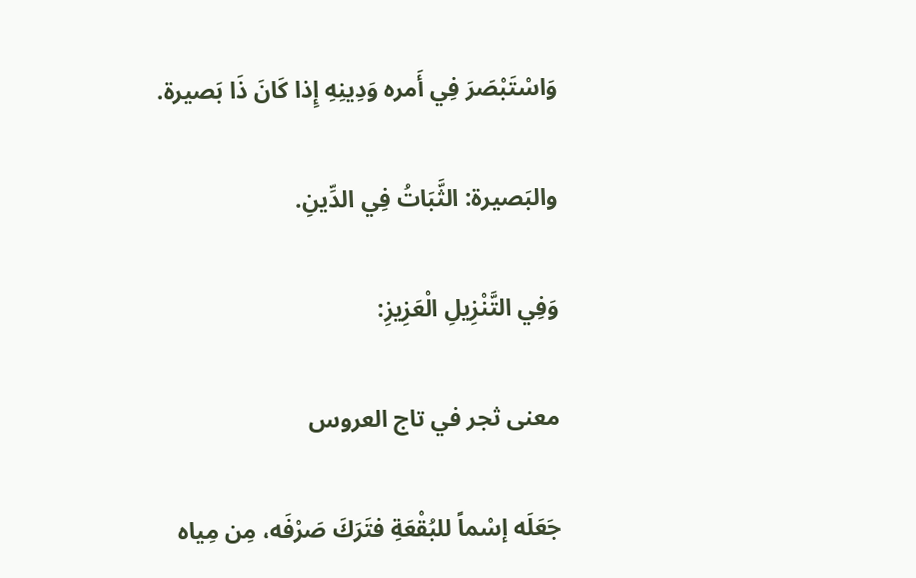وَاسْتَبْصَرَ فِي أَمره وَدِينِهِ إِذا كَانَ ذَا بَصيرة.

والبَصيرة: الثَّبَاتُ فِي الدِّينِ.

وَفِي التَّنْزِيلِ الْعَزِيزِ:

معنى ثجر في تاج العروس

جَعَلَه إسْماً للبُقْعَةِ فتَرَكَ صَرْفَه، مِن مِياه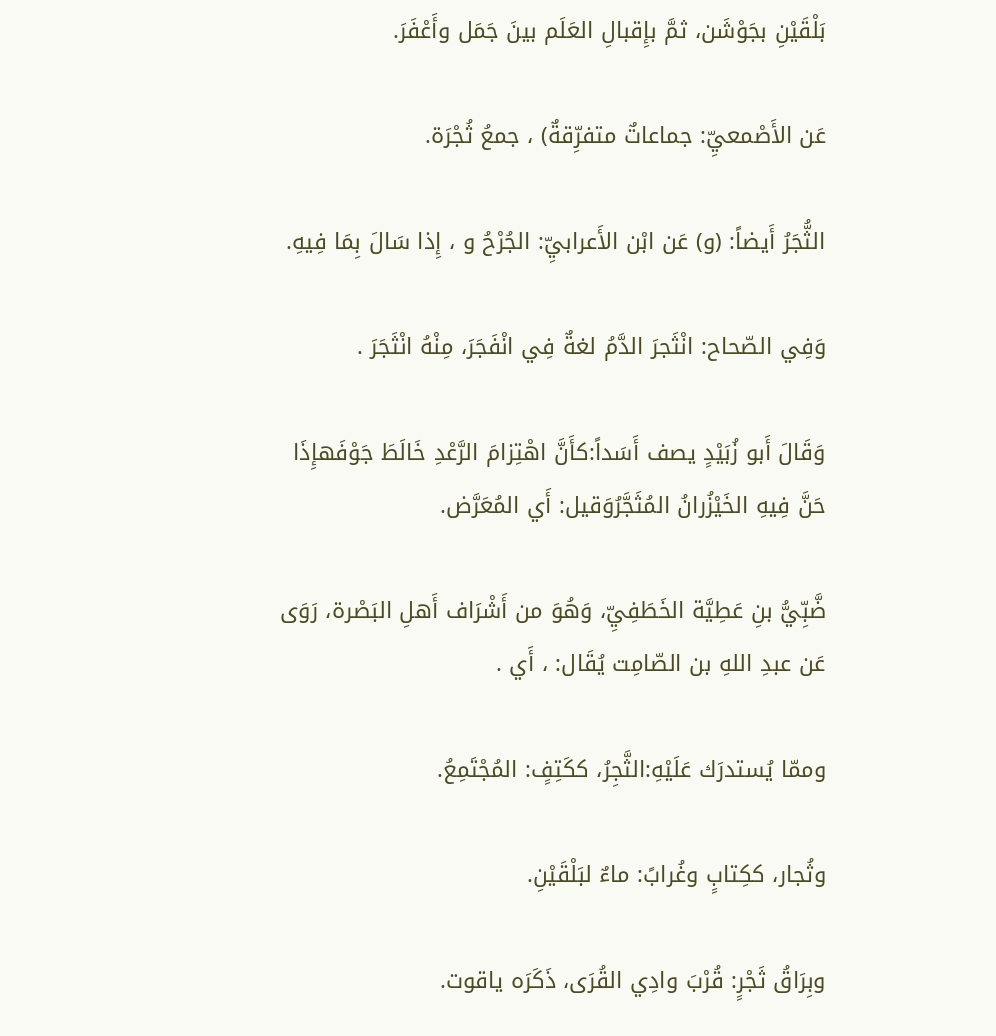بَلْقَيْنِ بجَوْشَن، ثمَّ بإِقبالِ العَلَم بينَ جَمَل وأَعْفَرَ.

عَن الأَصْمعيِّ: جماعاتٌ متفرِّقةٌ) ، جمعُ ثُجْرَة.

الثُّجَرُ أَيضاً: (و) عَن ابْن الأَعرابيِّ: الجُرْحُ و ، إِذا سَالَ بِمَا فِيهِ.

وَفِي الصّحاح: انْثَجرَ الدَّمُ لغةٌ فِي انْفَجَرَ، مِنْهُ انْثَجَرَ .

وَقَالَ أَبو زُبَيْدٍ يصف أَسَداً:كأَنَّ اهْتِزامَ الرَّعْدِ خَالَطَ جَوْفَهإِذَا حَنَّ فِيهِ الخَيْزُرانُ المُثَجَّرُوَقيل: أَي المُعَرَّض.

ضَّبِّيُّ بنِ عَطِيَّة الخَطَفِيِّ، وَهُوَ من أَشْرَاف أَهلِ البَصْرة، رَوَى عَن عبدِ اللهِ بن الصّامِت يُقَال: ، أَي .

وممّا يُستدرَك عَلَيْهِ:الثَّجِرُ، ككَتِفٍ: المُجْتَمِعُ.

وثُجار، ككِتابٍ وغُرابً: ماءٌ لبَلْقَيْنِ.

وبِرَاقُ ثَجْرٍ: قُرْبَ وادِي القُرَى، ذَكَرَه ياقوت.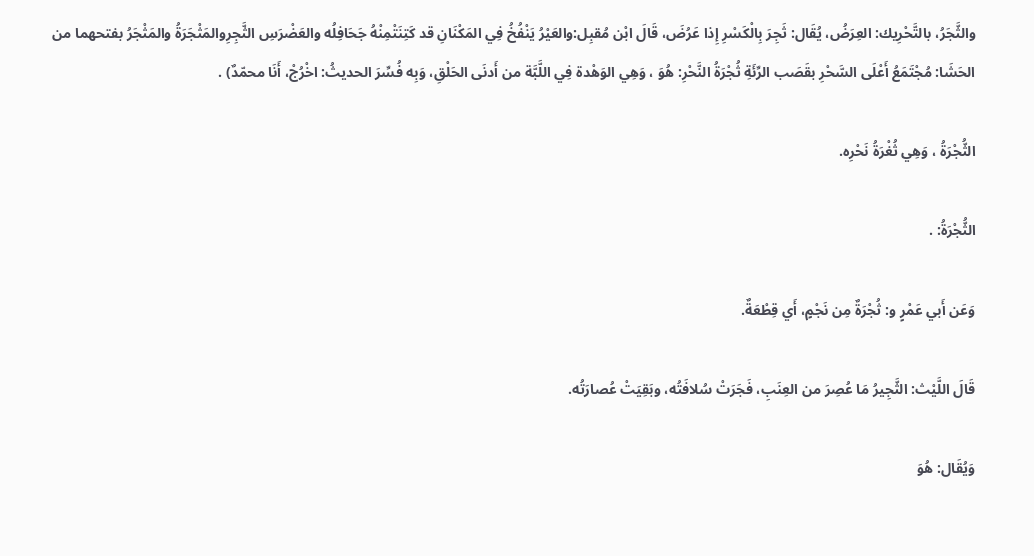والثَّجَرُ، بالتَّحْرِيك: العِرَضُ، يُقَال: ثَجِرَ بِالْكَسْرِ إِذا عَرُضَ، قَالَ ابْن مُقبِل:والعَيْرُ يَنْفُخُ فِي المَكْنَانِ قد كَتِنَتْمِنْهُ جَحَافِلُه والعَضْرَسِ الثَّجِرِوالمَثْجَرَةُ والمَثْجَرُ بفتحهما من الحَشَا: مُجْتَمَعُ أَعْلَى السَّحْرِ بقَصَب الرِّئَةِ ثُجْرَةُ النَّحْرِ: هُوَ ، وَهِي الوَهْدة فِي اللَّبَّة من أَدنَى الحَلْقِ، وَبِه فُسِّرَ الحديثُ: اخْرُجْ، أَنَا محمّدٌ) .

الثُّجْرَةُ ، وَهِي ثُغْرَةُ نَحْرِه.

الثُّجْرَةُ: .

وَعَن أَبي عَمْرٍ و: ثُجْرَةٌ مِن نَجْمٍ، أَي قِطْعَةٌ.

قَالَ اللَّيْث: الثَّجِيرُ مَا عُصِرَ من العِنَبِ، فَجَرَتْ سُلافَتُه، وبَقِيَتْ عُصارَتُه.

وَيُقَال: هُوَ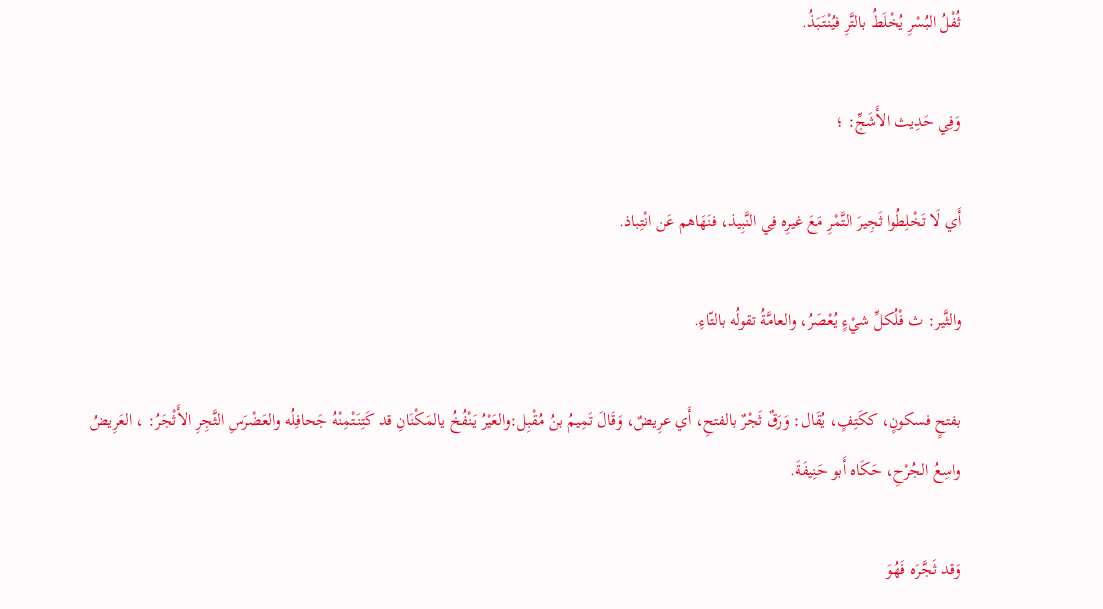ثُفْلُ البُسْرِ يُخْلَطُ بالتَّرِ فيُنْتَبَذُ.

وَفِي حَدِيث الأَشَجِّ: ؛

أَي لَا تَخْلِطُوا ثَجِيرَ التَّمْرِ مَعَ غيرِه فِي النَّبِيذ، فنَهَاهم عَن انْتِباذ.

والثَّير: ث فْلُكلِّ شيْءٍ يُعْصَرُ، والعامَّةُ تقولُه بالتّاءِ.

بفتحٍ فسكونٍ، ككَتِفٍ، يُقَال: وَرَقٌ ثَجْرٌ بالفتحِ، أَي عرِيضٌ، وَقَالَ تَمِيمُ بنُ مُقْبِل:والعَيْرُ يَنْفُخُ يالمَكْنَانِ قد كَتِنَتْمِنْهُ جَحافِلُه والعَضْرَسِ الثَّجِرِ الأَثْجَرُ: ، العَرِيضُ واسِعُ الجُرْحِ، حَكَاه أَبو حَنِيفَةَ.

وَقد ثَجَّرَه فَهُوَ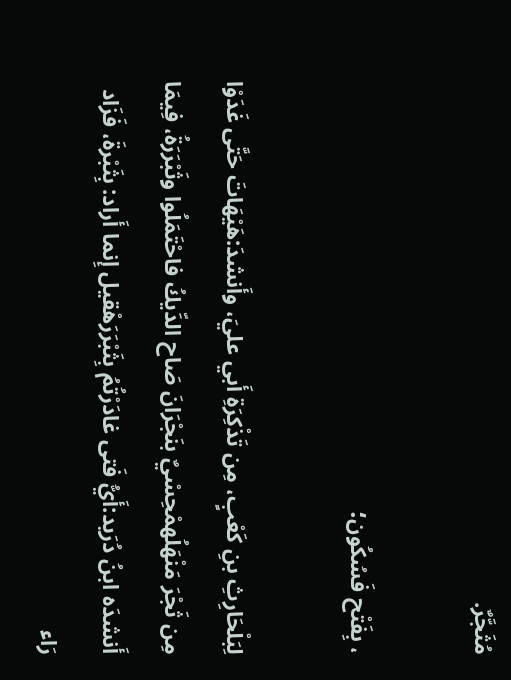مُثَجَّرٌ.

، بِفَتْح فَسُكُون؛

لِبَلْحَارِثِ بنِ كَعْبٍ، مِن تَذْكِرَةِ أَبي عليَ، وأَنشدَ:هَيْهَاتَ حَتَّى غَدَوْا مِن ثَجْرَ مَنْهَلُهمْحِسْيٌ بنَجْرَانَ صَاح الدِّيكُ فاحْتَمَلُوا وثَبْرَرَةُ، فِيمَا أَنشدَه ابنُ دُرَيد:أَيُّ فَتى غادَرْتُمُ بِثَبْرَرَهْقيل إِنما أَراد: بِثَبْرةَ، فَزَاد رَاء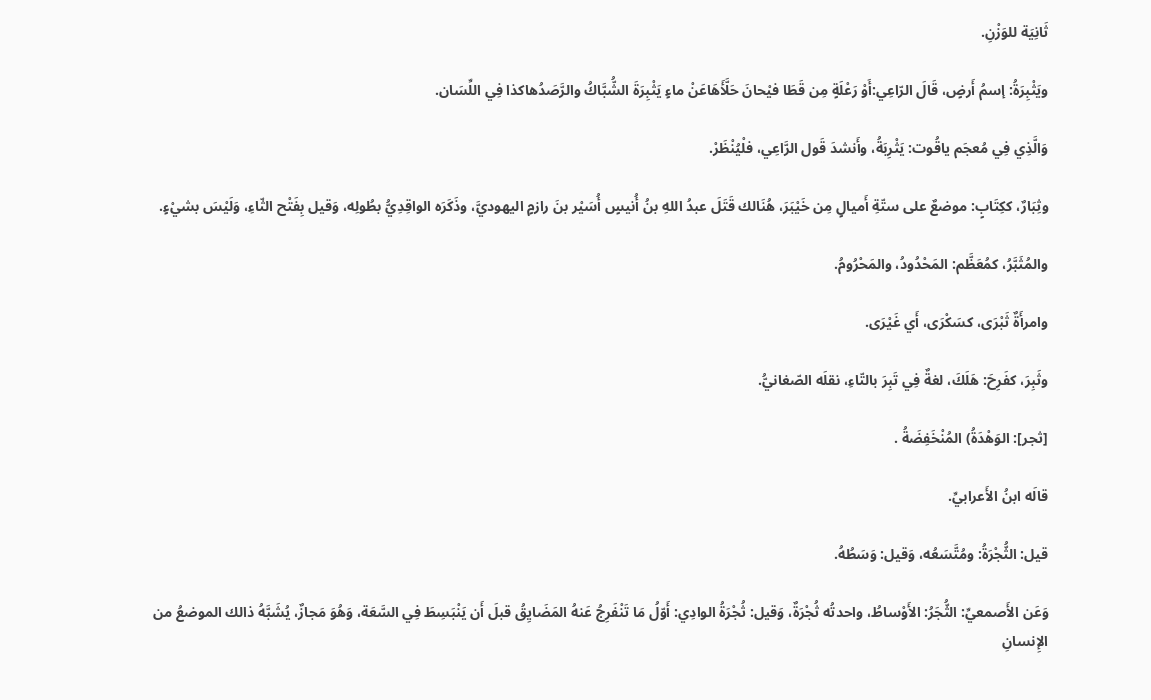ثَانِيَة للوَزْنِ.

ويَثْبِرَةُ: إسمُ أَرضٍ، قَالَ الرّاعِي:أَوْ رَعْلَةٍ مِن قَطَا فيْحانَ حَلَّأَهَاعَنْ ماءٍ يَثْبِرَةَ الشُّبَّاكُ والرَّصَدُهاكذا فِي اللِّسَان.

وَالَّذِي فِي مُعجَم ياقُوت: يَثْرِبَةُ، وأَنشدَ قَول الرَّاعِي، فلْيُنْظَرْ.

وثِبَارٌ، ككِتَابٍ: موضعٌ على ستّةِ أَميالٍ مِن خَيْبَرَ، هُنَالك قَتَلَ عبدُ اللهِ بنُ أُنيسٍ أُسَيْر بنَ رازمٍ اليهوديَّ، وذَكَرَه الواقِدِيُّ بطُولِه، وَقيل بِفَتْح الثّاءِ، وَلَيْسَ بشيْءٍ.

والمُثَبَّرُ، كمُعَظَّم: المَحْدُودُ، والمَحْرُومُ.

وامرأَةٌ ثَبْرَى، كسَكْرَى، أَي غَيْرَى.

وثَبِرَ، كفَرِحَ: هَلَكَ، لغةٌ فِي تَبِرَ بالتّاءِ، نقلَه الصّغانيُّ.

[ثجر]: الوَهْدَةُ) المُنْخَفِضَةُ .

قالَه ابنُ الأَعرابيِّ.

قيل: الثُّجْرَةُ: ومُتَّسَعُه، وَقيل: وَسَطُهُ.

وَعَن الأَصمعيِّ: الثُّجَرُ: الأَوْساطُ، واحدتُه ثُجْرَةٌ، وَقيل: ثُجْرَةُ الوادِي: أَوّلُ مَا تَنْفَرِجُ عَنهُ المَضَايِقُ قبلَ أَن يَنْبَسِطَ فِي السَّعَة، وَهُوَ مَجازٌ، يُشَبَّهُ ذالك الموضعُ من الإِنسانِ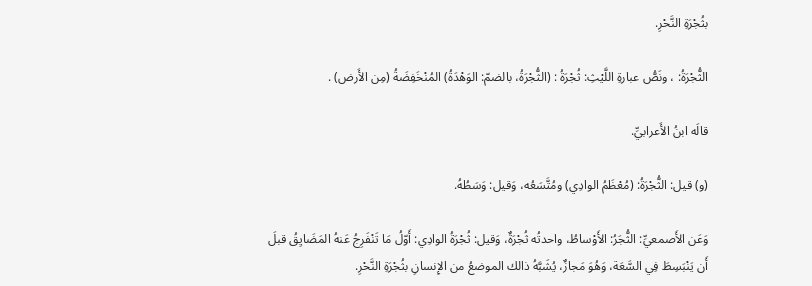بثُجْرَةِ النَّحْرِ.

الثُّجْرَةُ: ، ونَصُّ عبارةِ اللَّيْثِ: ثُجْرَةُ : (الثُّجْرَةُ، بالضمّ: الوَهْدَةُ) المُنْخَفِضَةُ (مِن الأَرض) .

قالَه ابنُ الأَعرابيِّ.

(و) قيل: الثُّجْرَةُ: (مُعْظَمُ الوادِي) ومُتَّسَعُه، وَقيل: وَسَطُهُ.

وَعَن الأَصمعيِّ: الثُّجَرُ: الأَوْساطُ، واحدتُه ثُجْرَةٌ، وَقيل: ثُجْرَةُ الوادِي: أَوّلُ مَا تَنْفَرِجُ عَنهُ المَضَايِقُ قبلَ أَن يَنْبَسِطَ فِي السَّعَة، وَهُوَ مَجازٌ، يُشَبَّهُ ذالك الموضعُ من الإِنسانِ بثُجْرَةِ النَّحْرِ.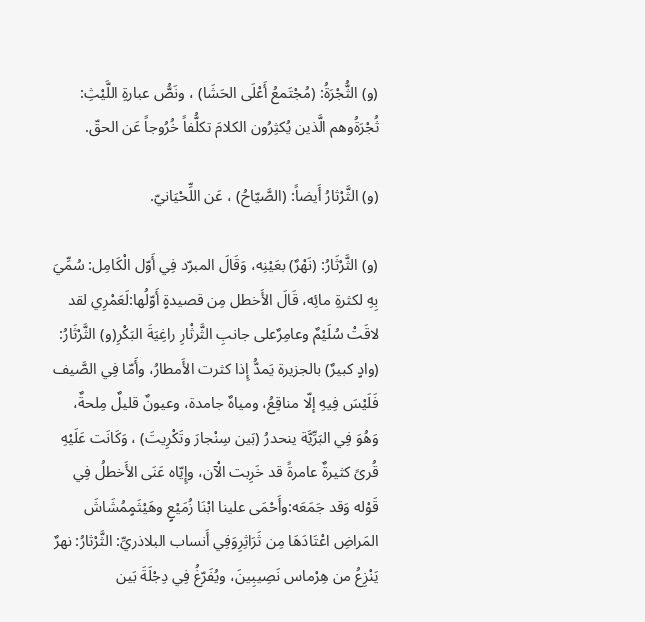(و) الثُّجْرَةُ: (مُجْتَمعُ أَعْلَى الحَشَا) ، ونَصُّ عبارةِ اللَّيْثِ: ثُجْرَةُوهم الَّذين يُكثِرُون الكلامَ تكلُّفاً خُرُوجاً عَن الحقّ.

(و) الثَّرْثارُ أَيضاً: (الصَّيّاحُ) ، عَن اللِّحْيَانيّ.

(و) الثَّرْثَارُ: (نَهْرٌ) بعَيْنِه، وَقَالَ المبرّد فِي أَوّل الْكَامِل: سُمِّيَ بِهِ لكثرةِ مائِه، قَالَ الأَخطل مِن قصيدةٍ أَوّلُها:لَعَمْرِي لقد لاقَتْ سُلَيْمٌ وعامِرٌعلى جانبِ الثَّرثْارِ راغِيَةَ البَكْرِ(و) الثَّرْثَارُ: (وادٍ كبيرٌ) بالجزيرة يَمدُّ إِذا كثرت الأَمطارُ، وأَمّا فِي الصَّيف فَلَيْسَ فِيهِ إلّا مناقِعُ، ومياهٌ جامدة، وعيونٌ قليلٌ مِلحةٌ، وَهُوَ فِي البَرِّيَّة ينحدرُ (بَين سِنْجارَ وتَكْرِيتَ) ، وَكَانَت عَلَيْهِ قُرىً كثيرةٌ عامرةً قد خَرِبت الْآن، وإِيّاه عَنَى الأَخطلُ فِي قَوْله وَقد جَمَعَه:وأَحْمَى علينا ابْنَا زُمَيْعٍ وهَيْثَمٍمُشَاشَ المَراضِ اعْتَادَهَا مِن ثَرَاثِرِوَفِي أَنساب البلاذريِّ: الثَّرْثارُ: نهرٌ يَنْزِعُ من هِرْماس نَصِيبِينَ، ويُفَرّغُ فِي دِجْلَةَ بَين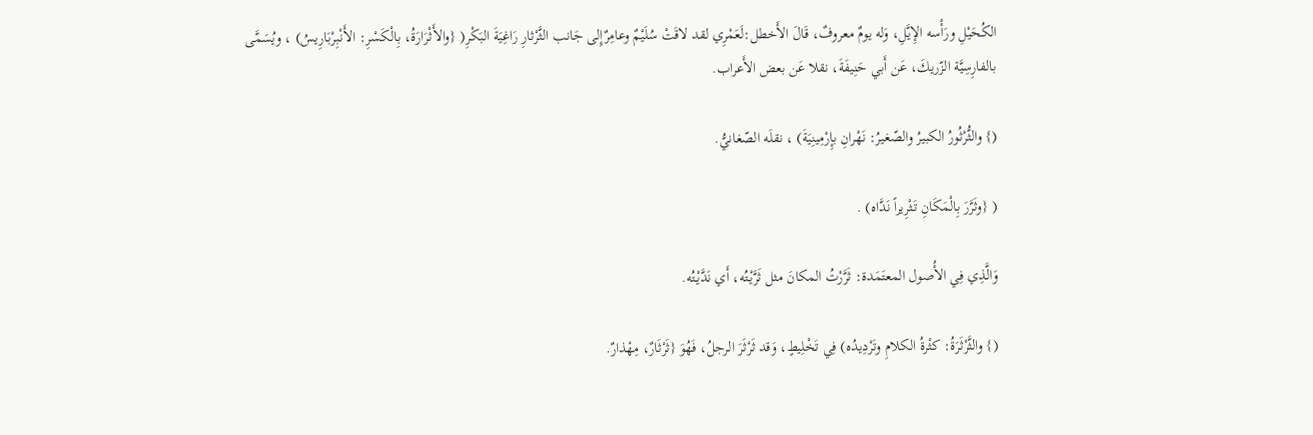الكُحَيْلِ ورَأْسه الإِيَّلِ، وَله يومٌ معروفٌ، قَالَ الأَخطل:لَعَمْرِي لقد لاقَتْ سُلَيْمٌ وعامِرٌإِلى جَانب الثَّرْثارِ رَاغِيَةَ البَكْرِ( {والأَثْرَارَةُ، بِالْكَسْرِ: الأَنْبِرْبَارِيسُ) ، ويُسَمَّى بالفارِسِيَّة الزّريكَ، عَن أَبي حَنِيفَةَ، نقلا عَن بعض الأَعراب.

(} والثُّرْثُورُ الكبيرُ والصّغيرُ: نَهْرانِ بإِرْمِينِيَةَ) ، نقلَه الصّغانيُّ.

( {وثَرَّرَ بِالْمَكَانِ تَثْرِيراً نَدَّاه) .

وَالَّذِي فِي الأُصول المعتَمَدة: ثَرَّرْتُ المكانَ مثل ثَرَّيْتُه، أَي نَدَّيْتُه.

(} والثَّرْثَرَةُ: كثْرةُ الكلامِ وتَرْدِيدُه) فِي تَخْلِيطٍ، وَقد ثَرْثَرَ الرجلُ، فَهُوَ {ثَرْثَارٌ، مِهْذارٌ.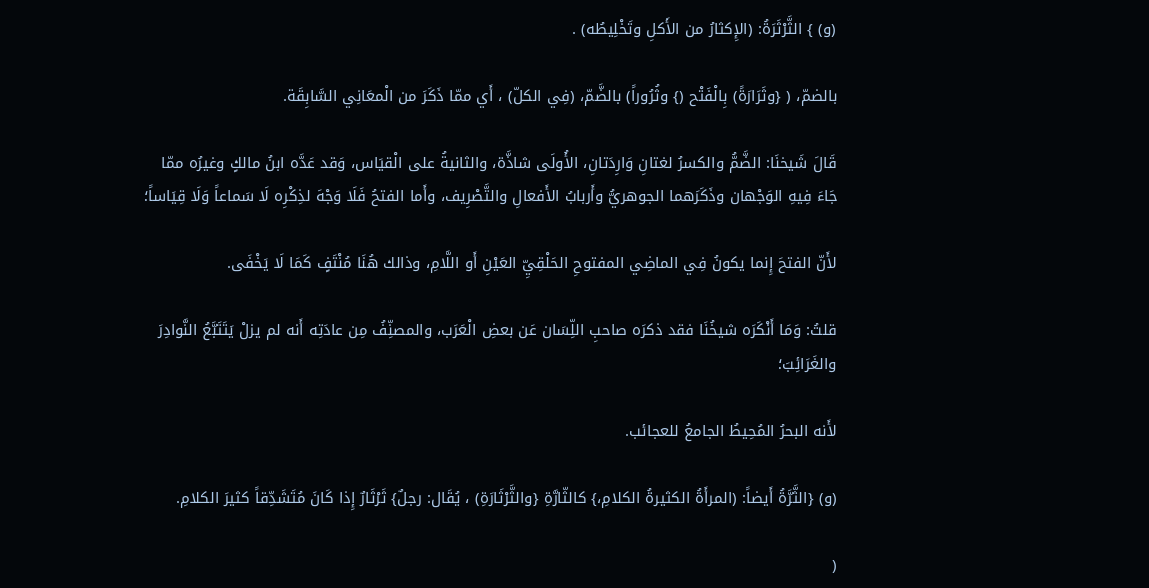(و) } الثَّرْثَرَةُ: (الإِكثارُ من الأَكلِ وتَخْلِيطُه) .

بالضمّ، ( {وثَرَارَةً) بِالْفَتْح (} وثُرُوراً) بالضَّمّ، (فِي الكلّ) ، أَي ممّا ذَكَرَ من الْمعَانِي السَّابِقَة.

قَالَ شَيخنَا: الضَّمُّ والكسرُ لغتانِ وَارِدَتانِ، الأُولَى شاذَّة، والثانيةُ على الْقيَاس، وَقد عَدَّه ابنُ مالكٍ وغيرُه ممّا جَاءَ فِيهِ الوَجْهان وذَكَرَهما الجوهريُّ وأَربابُ الأَفعالِ والتَّصْرِيف، وأَما الفتحُ فَلَا وَجْهَ لذِكْرِه لَا سَماعاً وَلَا قِيَاساً؛

لأَنّ الفتحَ إِنما يكونُ فِي الماضِي المفتوحِ الحَلْقِيِّ العَيْنِ أَو اللَّامِ، وذالك هُنَا مُنْتَفٍ كَمَا لَا يَخْفَى.

قلتُ: وَمَا أَنْكَرَه شيخُنَا فقد ذكرَه صاحبِ اللِّسَان عَن بعضِ الْعَرَب، والمصنِّفُ مِن عادَتِه أَنه لم يزلْ يَتَتَبَّعُ النَّوادِرَ والغَرَائِبَ؛

لأَنه البحرُ المُحِيطُ الجامعُ للعجائب.

(و) {الثَّرَّةُ أَيضاً: (المرأَةُ الكثيرةُ الكلامِ،} كالثّارَّةِ {والثَّرْثَارَةِ) ، يُقَال: رجلٌ} ثَرْثَارٌ إِذا كَانَ مُتَشَدِّقاً كثيرَ الكلامِ.

(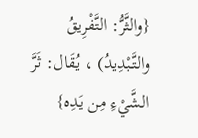{والثَّرُّ: التَّفْرِيقُ والتَّبْدِيدُ) ، يُقَال: ثَرَّ الشَّيْءِ مِن يَدِه}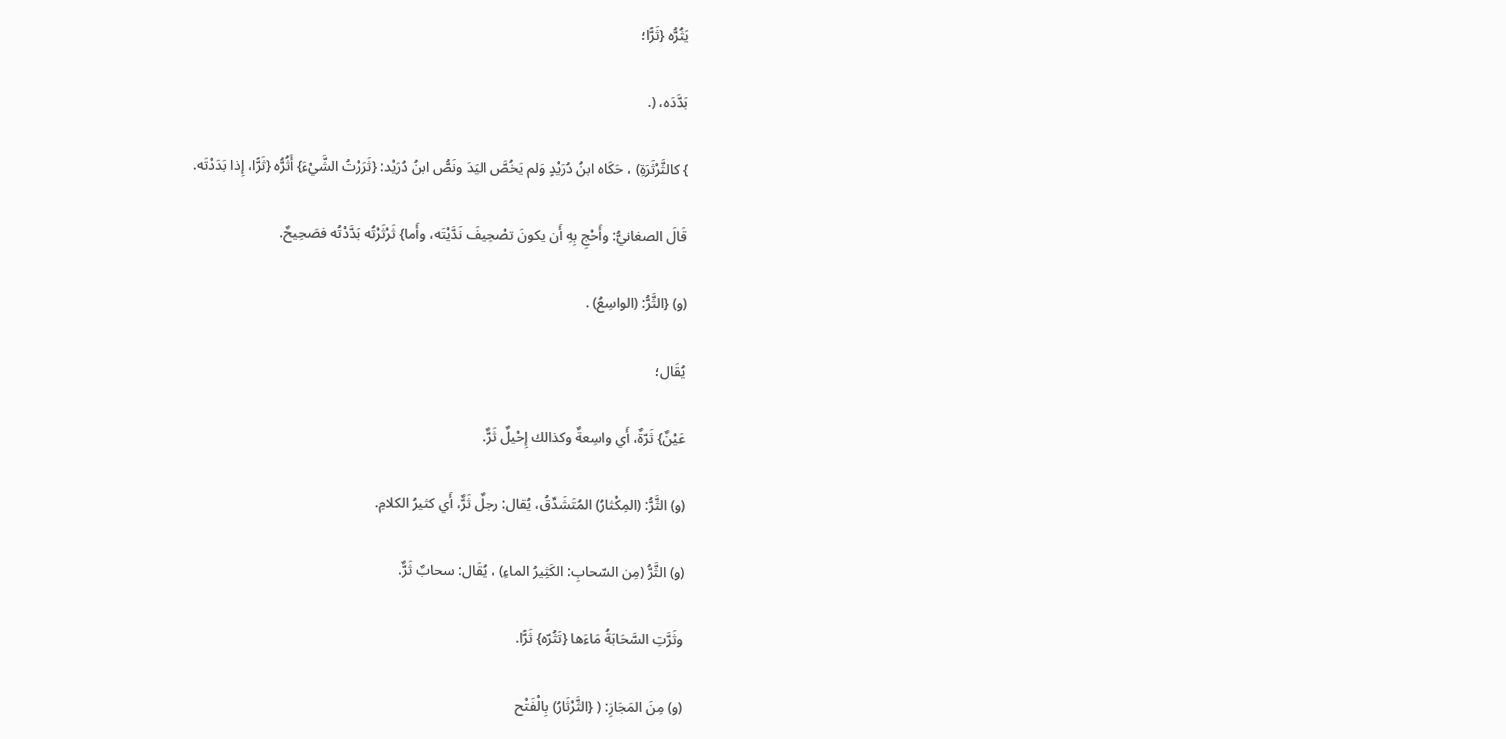يَثُرُّه {ثَرًّا؛

بَدَّدَه، (.

} كالثَّرْثَرَةِ) ، حَكَاه ابنُ دُرَيْدٍ وَلم يَخُصَّ اليَدَ ونَصُّ ابنُ دُرَيْد: {ثَرَرْتُ الشَّيْءَ} أَثُرُّه {ثَرًّا، إِذا بَدَدْتَه.

قَالَ الصغانيُّ: وأَحْجِ بِهِ أَن يكونَ تصْحِيفَ نَدَّيْتَه، وأَما} ثَرْثَرْتُه بَدَّدْتُه فصَحِيحٌ.

(و) {الثَّرُّ: (الواسِعُ) .

يُقَال؛

عَيْنٌ} ثَرّةٌ، أَي واسِعةٌ وكذالك إِحْيلٌ ثَرٌّ.

(و) الثَّرُّ: (المِكْثارُ) المُتَشَدِّقُ، يُقال: رجلٌ ثَرٌّ، أَي كثيرُ الكلامِ.

(و) الثَّرُّ (مِن السّحابِ: الكَثِيرُ الماءِ) ، يُقَال: سحابٌ ثَرٌّ.

وثَرَّتِ السَّحَابَةُ مَاءَها {تَثُرّه} ثَرًّا.

(و) مِنَ المَجَازِ: ( {الثَّرْثَارُ) بِالْفَتْح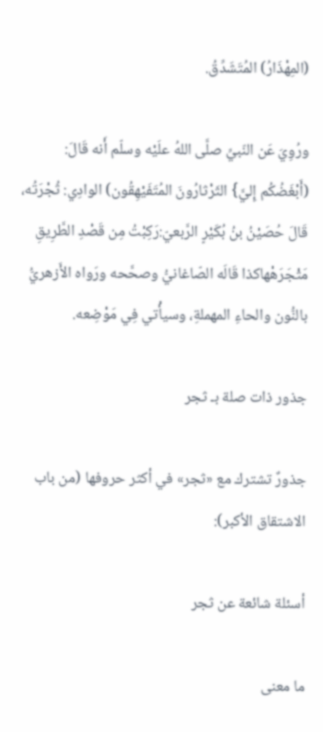(المِهْذَارُ) المُتَشَدِّقُ.

ورُوِيَ عَن النّبيِّ صلَّى اللهُ علَيْه وسلّم أَنه قَالَ: (أَبْغَضُكُم إِليَّ} الثَرْثارُونَ المُتَفَيْهِقُون) الوادِي: ثُجْرَتُه، قَالَ حُصَيْنُ بنُ بُكَيْرٍ الرَّبعيّ:رَكِبْتُ مِن قَصْدِ الطَّرِيقِ مَثْجَرَهْهاكذا قَالَه الصّاغانيُّ وصحَّحه ورَواه الأَزهريُّ بالنُّون والحاءِ المهملةِ، وسيأْتي فِي مَوْضِعه.

جذور ذات صلة بـ ثجر

جذورٌ تشترك مع «ثجر» في أكثر حروفها (من باب الاشتقاق الأكبر):

أسئلة شائعة عن ثجر

ما معنى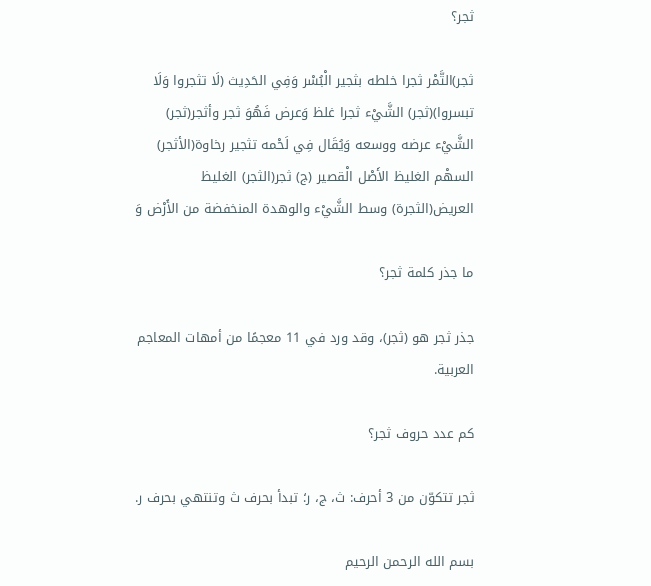ثجر؟

ثجر)التَّمْر ثجرا خلطه بثجير الْبُسْر وَفِي الحَدِيث (لَا تثجروا وَلَا تبسروا)(ثجر) الشَّيْء ثجرا غلظ وَعرض فَهُوَ ثجر وأثجر(ثجر) الشَّيْء عرضه ووسعه وَيُقَال فِي لَحْمه تثجير رخاوة(الأثجر) السهْم الغليظ الأَصْل الْقصير (ج) ثجر(الثجر) الغليظ العريض(الثجرة) وسط الشَّيْء والوهدة المنخفضة من الأَرْض وَ

ما جذر كلمة ثجر؟

جذر ثجر هو (ثجر)، وقد ورد في 11 معجمًا من أمهات المعاجم العربية.

كم عدد حروف ثجر؟

ثجر تتكوّن من 3 أحرف: ث، ج، ر؛ تبدأ بحرف ث وتنتهي بحرف ر.

بسم الله الرحمن الرحيم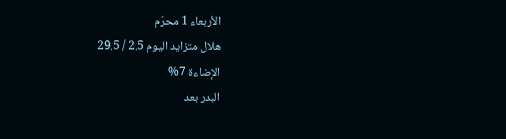الأربعاء 1 محرّم
هلال متزايد اليوم 2.5 / 29.5
الإضاءة 7%
البدر بعد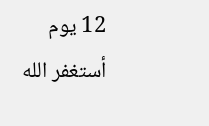12 يوم
أستغفر الله